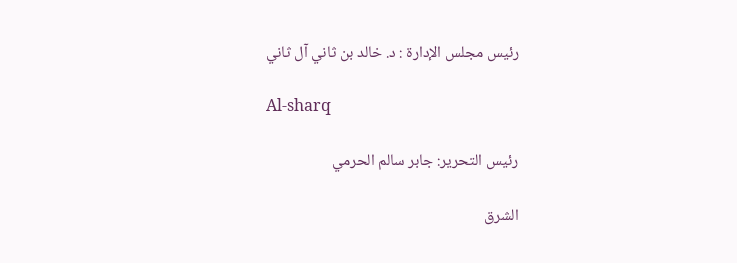رئيس مجلس الإدارة : د. خالد بن ثاني آل ثاني

Al-sharq

رئيس التحرير: جابر سالم الحرمي

الشرق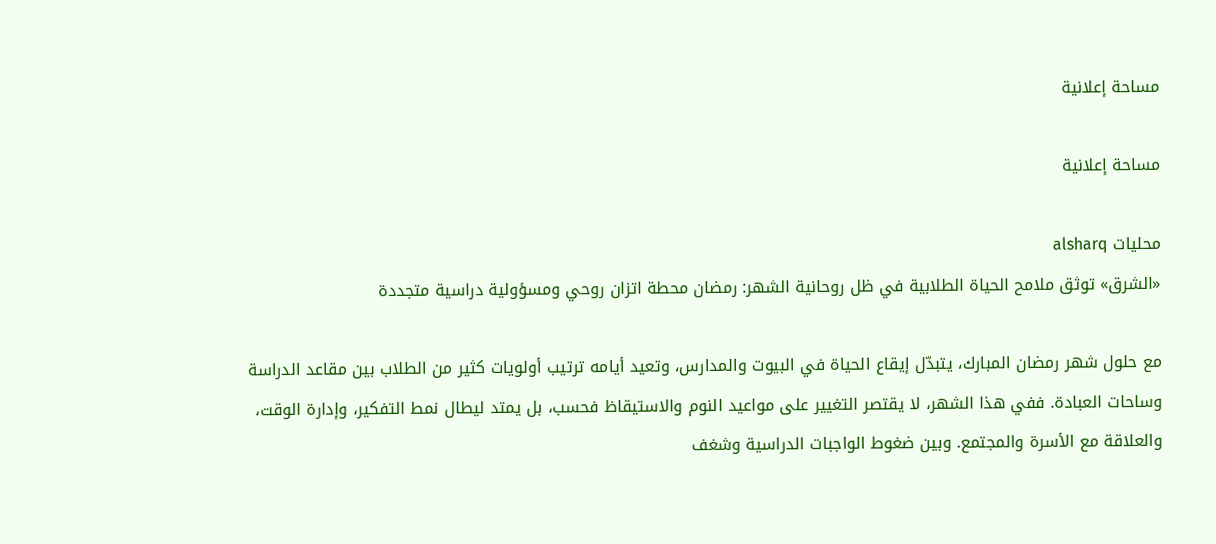مساحة إعلانية

مساحة إعلانية

محليات alsharq
«الشرق» توثق ملامح الحياة الطلابية في ظل روحانية الشهر: رمضان محطة اتزان روحي ومسؤولية دراسية متجددة

مع حلول شهر رمضان المبارك، يتبدّل إيقاع الحياة في البيوت والمدارس، وتعيد أيامه ترتيب أولويات كثير من الطلاب بين مقاعد الدراسة وساحات العبادة. ففي هذا الشهر، لا يقتصر التغيير على مواعيد النوم والاستيقاظ فحسب، بل يمتد ليطال نمط التفكير، وإدارة الوقت، والعلاقة مع الأسرة والمجتمع. وبين ضغوط الواجبات الدراسية وشغف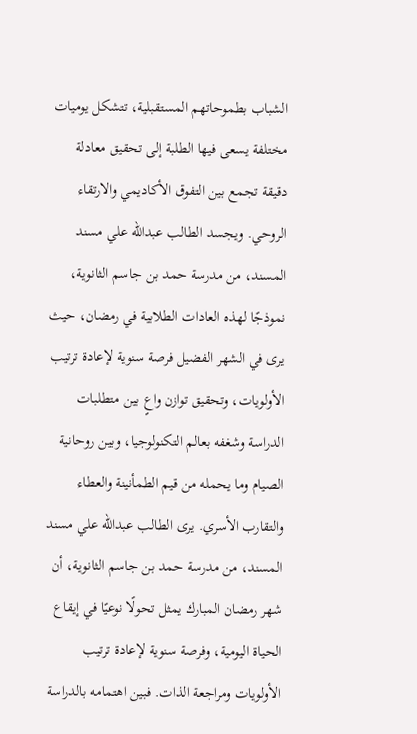الشباب بطموحاتهم المستقبلية، تتشكل يوميات مختلفة يسعى فيها الطلبة إلى تحقيق معادلة دقيقة تجمع بين التفوق الأكاديمي والارتقاء الروحي. ويجسد الطالب عبدالله علي مسند المسند، من مدرسة حمد بن جاسم الثانوية، نموذجًا لهذه العادات الطلابية في رمضان، حيث يرى في الشهر الفضيل فرصة سنوية لإعادة ترتيب الأولويات، وتحقيق توازن واعٍ بين متطلبات الدراسة وشغفه بعالم التكنولوجيا، وبين روحانية الصيام وما يحمله من قيم الطمأنينة والعطاء والتقارب الأسري. يرى الطالب عبدالله علي مسند المسند، من مدرسة حمد بن جاسم الثانوية، أن شهر رمضان المبارك يمثل تحولًا نوعيًا في إيقاع الحياة اليومية، وفرصة سنوية لإعادة ترتيب الأولويات ومراجعة الذات. فبين اهتمامه بالدراسة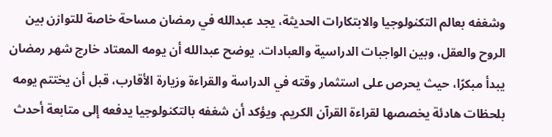وشغفه بعالم التكنولوجيا والابتكارات الحديثة، يجد عبدالله في رمضان مساحة خاصة للتوازن بين الروح والعقل، وبين الواجبات الدراسية والعبادات. يوضح عبدالله أن يومه المعتاد خارج شهر رمضان يبدأ مبكرًا، حيث يحرص على استثمار وقته في الدراسة والقراءة وزيارة الأقارب، قبل أن يختتم يومه بلحظات هادئة يخصصها لقراءة القرآن الكريم. ويؤكد أن شغفه بالتكنولوجيا يدفعه إلى متابعة أحدث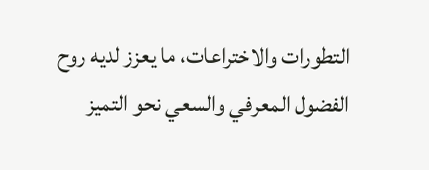التطورات والاختراعات، ما يعزز لديه روح الفضول المعرفي والسعي نحو التميز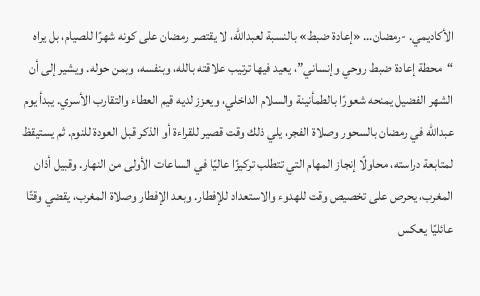الأكاديمي. -رمضان… «إعادة ضبط» بالنسبة لعبدالله، لا يقتصر رمضان على كونه شهرًا للصيام، بل يراه “محطة إعادة ضبط روحي وإنساني”، يعيد فيها ترتيب علاقته بالله، وبنفسه، وبمن حوله. ويشير إلى أن الشهر الفضيل يمنحه شعورًا بالطمأنينة والسلام الداخلي، ويعزز لديه قيم العطاء والتقارب الأسري. يبدأ يوم عبدالله في رمضان بالسحور وصلاة الفجر، يلي ذلك وقت قصير للقراءة أو الذكر قبل العودة للنوم. ثم يستيقظ لمتابعة دراسته، محاولًا إنجاز المهام التي تتطلب تركيزًا عاليًا في الساعات الأولى من النهار. وقبيل أذان المغرب، يحرص على تخصيص وقت للهدوء والاستعداد للإفطار. وبعد الإفطار وصلاة المغرب، يقضي وقتًا عائليًا يعكس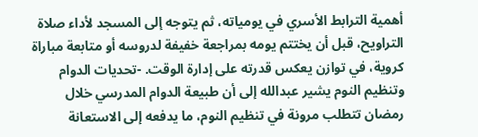أهمية الترابط الأسري في يومياته، ثم يتوجه إلى المسجد لأداء صلاة التراويح، قبل أن يختتم يومه بمراجعة خفيفة لدروسه أو متابعة مباراة كروية، في توازن يعكس قدرته على إدارة الوقت. -تحديات الدوام وتنظيم النوم يشير عبدالله إلى أن طبيعة الدوام المدرسي خلال رمضان تتطلب مرونة في تنظيم النوم، ما يدفعه إلى الاستعانة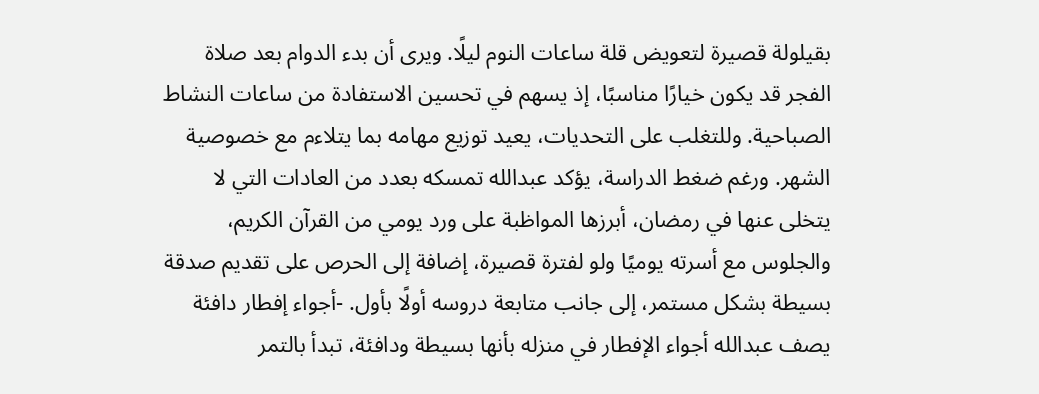بقيلولة قصيرة لتعويض قلة ساعات النوم ليلًا. ويرى أن بدء الدوام بعد صلاة الفجر قد يكون خيارًا مناسبًا، إذ يسهم في تحسين الاستفادة من ساعات النشاط الصباحية. وللتغلب على التحديات، يعيد توزيع مهامه بما يتلاءم مع خصوصية الشهر. ورغم ضغط الدراسة، يؤكد عبدالله تمسكه بعدد من العادات التي لا يتخلى عنها في رمضان، أبرزها المواظبة على ورد يومي من القرآن الكريم، والجلوس مع أسرته يوميًا ولو لفترة قصيرة، إضافة إلى الحرص على تقديم صدقة بسيطة بشكل مستمر، إلى جانب متابعة دروسه أولًا بأول. -أجواء إفطار دافئة يصف عبدالله أجواء الإفطار في منزله بأنها بسيطة ودافئة، تبدأ بالتمر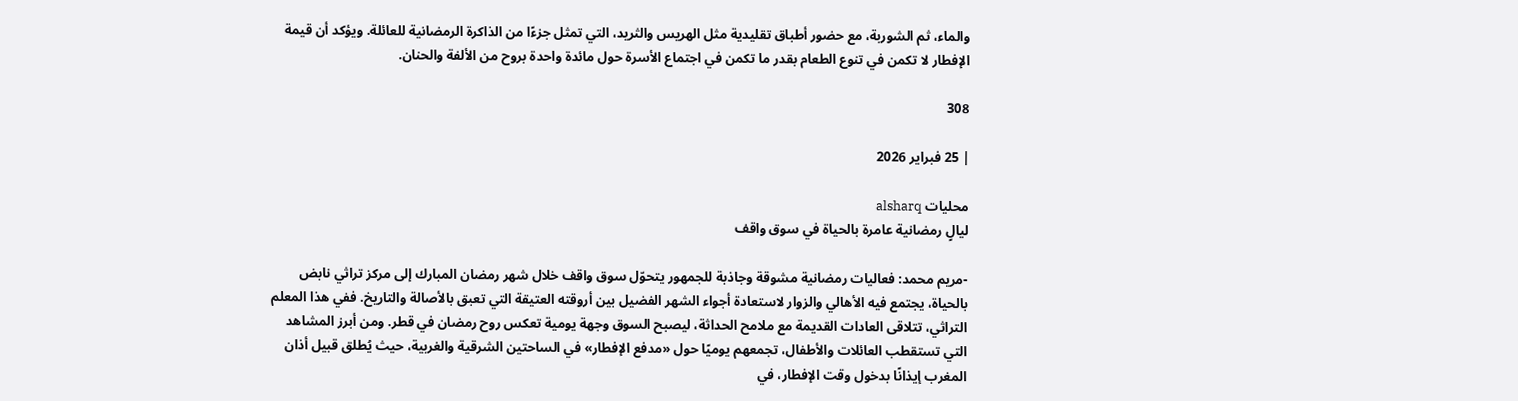والماء، ثم الشوربة، مع حضور أطباق تقليدية مثل الهريس والثريد، التي تمثل جزءًا من الذاكرة الرمضانية للعائلة. ويؤكد أن قيمة الإفطار لا تكمن في تنوع الطعام بقدر ما تكمن في اجتماع الأسرة حول مائدة واحدة بروح من الألفة والحنان.

308

| 25 فبراير 2026

محليات alsharq
ليالٍ رمضانية عامرة بالحياة في سوق واقف

-مريم محمد: فعاليات رمضانية مشوقة وجاذبة للجمهور يتحوّل سوق واقف خلال شهر رمضان المبارك إلى مركز تراثي نابض بالحياة، يجتمع فيه الأهالي والزوار لاستعادة أجواء الشهر الفضيل بين أروقته العتيقة التي تعبق بالأصالة والتاريخ. ففي هذا المعلم التراثي، تتلاقى العادات القديمة مع ملامح الحداثة، ليصبح السوق وجهة يومية تعكس روح رمضان في قطر. ومن أبرز المشاهد التي تستقطب العائلات والأطفال، تجمعهم يوميًا حول «مدفع الإفطار» في الساحتين الشرقية والغربية، حيث يُطلق قبيل أذان المغرب إيذانًا بدخول وقت الإفطار، في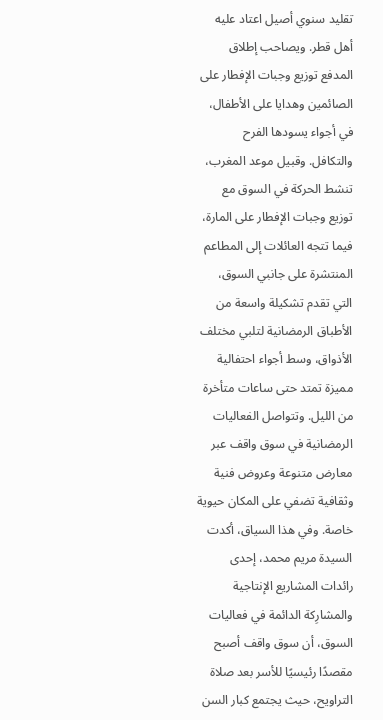تقليد سنوي أصيل اعتاد عليه أهل قطر. ويصاحب إطلاق المدفع توزيع وجبات الإفطار على الصائمين وهدايا على الأطفال، في أجواء يسودها الفرح والتكافل. وقبيل موعد المغرب، تنشط الحركة في السوق مع توزيع وجبات الإفطار على المارة، فيما تتجه العائلات إلى المطاعم المنتشرة على جانبي السوق، التي تقدم تشكيلة واسعة من الأطباق الرمضانية لتلبي مختلف الأذواق، وسط أجواء احتفالية مميزة تمتد حتى ساعات متأخرة من الليل. وتتواصل الفعاليات الرمضانية في سوق واقف عبر معارض متنوعة وعروض فنية وثقافية تضفي على المكان حيوية خاصة. وفي هذا السياق، أكدت السيدة مريم محمد، إحدى رائدات المشاريع الإنتاجية والمشارِكة الدائمة في فعاليات السوق، أن سوق واقف أصبح مقصدًا رئيسيًا للأسر بعد صلاة التراويح، حيث يجتمع كبار السن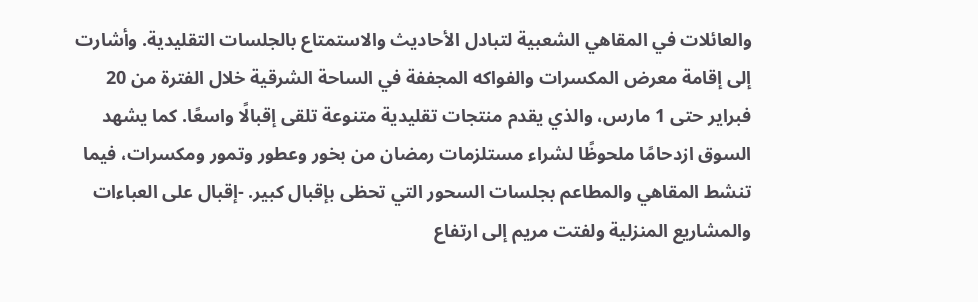والعائلات في المقاهي الشعبية لتبادل الأحاديث والاستمتاع بالجلسات التقليدية. وأشارت إلى إقامة معرض المكسرات والفواكه المجففة في الساحة الشرقية خلال الفترة من 20 فبراير حتى 1 مارس، والذي يقدم منتجات تقليدية متنوعة تلقى إقبالًا واسعًا. كما يشهد السوق ازدحامًا ملحوظًا لشراء مستلزمات رمضان من بخور وعطور وتمور ومكسرات، فيما تنشط المقاهي والمطاعم بجلسات السحور التي تحظى بإقبال كبير. -إقبال على العباءات والمشاريع المنزلية ولفتت مريم إلى ارتفاع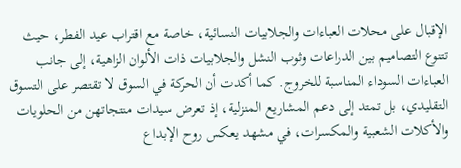الإقبال على محلات العباءات والجلابيات النسائية، خاصة مع اقتراب عيد الفطر، حيث تتنوع التصاميم بين الدراعات وثوب النشل والجلابيات ذات الألوان الزاهية، إلى جانب العباءات السوداء المناسبة للخروج. كما أكدت أن الحركة في السوق لا تقتصر على التسوق التقليدي، بل تمتد إلى دعم المشاريع المنزلية، إذ تعرض سيدات منتجاتهن من الحلويات والأكلات الشعبية والمكسرات، في مشهد يعكس روح الإبداع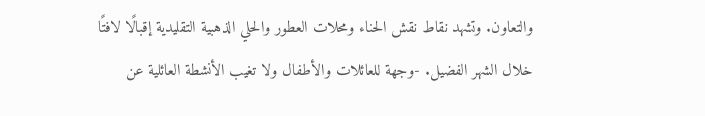والتعاون. وتشهد نقاط نقش الحناء ومحلات العطور والحلي الذهبية التقليدية إقبالًا لافتًا خلال الشهر الفضيل. -وجهة للعائلات والأطفال ولا تغيب الأنشطة العائلية عن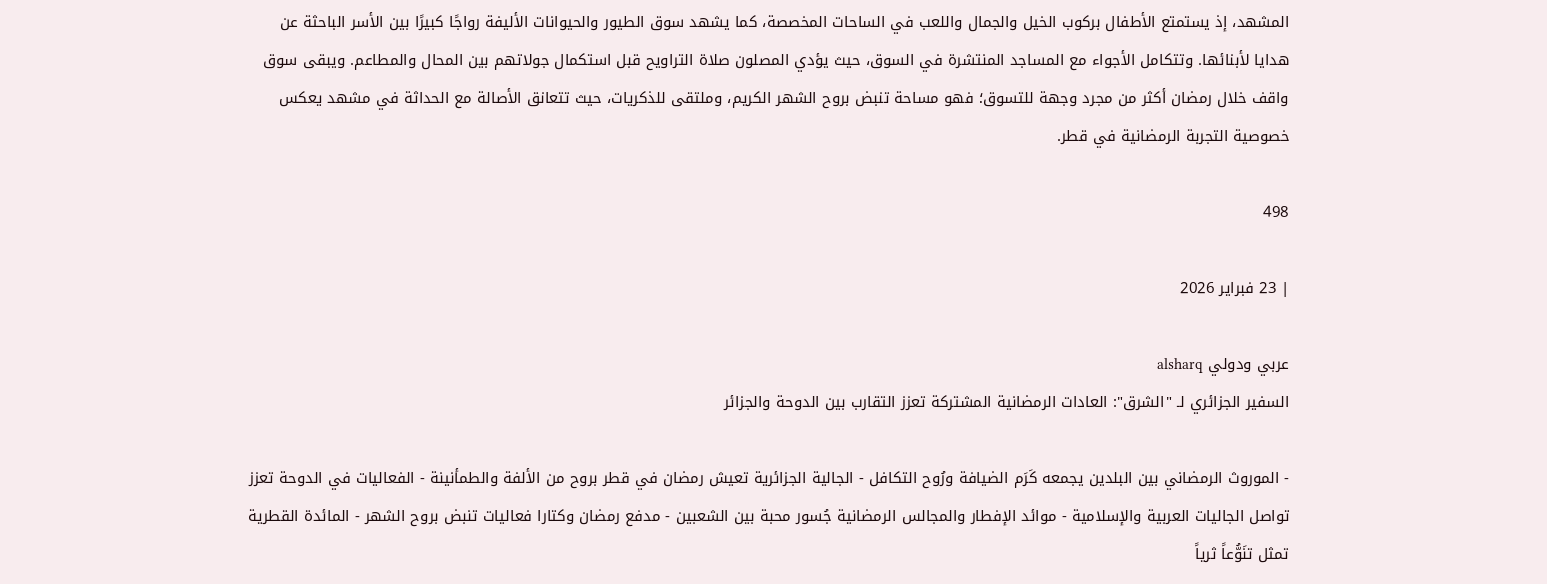المشهد، إذ يستمتع الأطفال بركوب الخيل والجمال واللعب في الساحات المخصصة، كما يشهد سوق الطيور والحيوانات الأليفة رواجًا كبيرًا بين الأسر الباحثة عن هدايا لأبنائها. وتتكامل الأجواء مع المساجد المنتشرة في السوق، حيث يؤدي المصلون صلاة التراويح قبل استكمال جولاتهم بين المحال والمطاعم. ويبقى سوق واقف خلال رمضان أكثر من مجرد وجهة للتسوق؛ فهو مساحة تنبض بروح الشهر الكريم، وملتقى للذكريات، حيث تتعانق الأصالة مع الحداثة في مشهد يعكس خصوصية التجربة الرمضانية في قطر.

498

| 23 فبراير 2026

عربي ودولي alsharq
السفير الجزائري لـ "الشرق": العادات الرمضانية المشتركة تعزز التقارب بين الدوحة والجزائر

- الموروث الرمضاني بين البلدين يجمعه كَرَم الضيافة ورُوح التكافل - الجالية الجزائرية تعيش رمضان في قطر بروح من الألفة والطمأنينة - الفعاليات في الدوحة تعزز تواصل الجاليات العربية والإسلامية - موائد الإفطار والمجالس الرمضانية جُسور محبة بين الشعبين - مدفع رمضان وكتارا فعاليات تنبض بروح الشهر - المائدة القطرية تمثل تنَوُّعاً ثرياً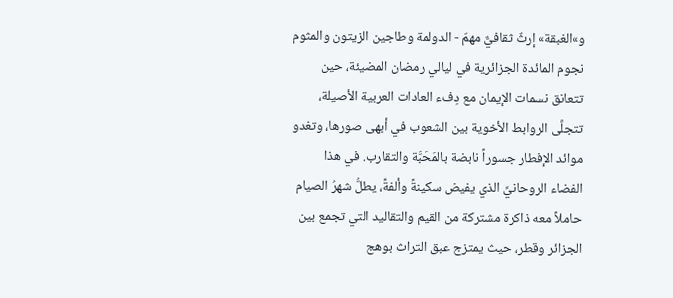و»الغبقة» إرثٌ ثقافيٌّ مهمّ - الدولمة وطاجين الزيتون والمثوم نجوم المائدة الجزائرية في ليالي رمضان المضيئة، حين تتعانق نسمات الإيمان مع دِفء العادات العربية الأصيلة، تتجلَّى الروابط الأخوية بين الشعوب في أبهى صورها، وتغدو موائد الإفطار جسوراً نابضة بالمَحَبَّة والتقارب. في هذا الفضاء الروحانيِّ الذي يفيض سكينةً وألفةً، يطلُّ شهرُ الصيام حاملاً معه ذاكرة مشتركة من القيم والتقاليد التي تجمع بين الجزائر وقطر، حيث يمتزج عبق التراث بوهج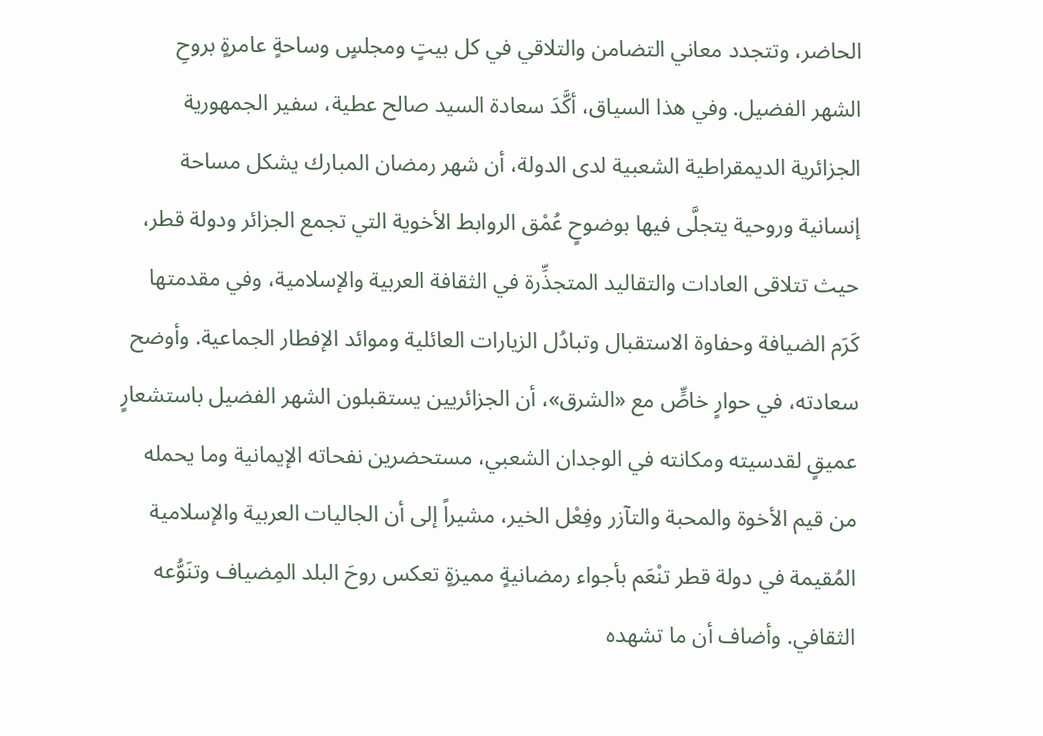الحاضر، وتتجدد معاني التضامن والتلاقي في كل بيتٍ ومجلسٍ وساحةٍ عامرةٍ بروحِ الشهر الفضيل. وفي هذا السياق، أكَّدَ سعادة السيد صالح عطية، سفير الجمهورية الجزائرية الديمقراطية الشعبية لدى الدولة، أن شهر رمضان المبارك يشكل مساحة إنسانية وروحية يتجلَّى فيها بوضوحٍ عُمْق الروابط الأخوية التي تجمع الجزائر ودولة قطر، حيث تتلاقى العادات والتقاليد المتجذِّرة في الثقافة العربية والإسلامية، وفي مقدمتها كَرَم الضيافة وحفاوة الاستقبال وتبادُل الزيارات العائلية وموائد الإفطار الجماعية. وأوضح سعادته، في حوارٍ خاصٍّ مع «الشرق»، أن الجزائريين يستقبلون الشهر الفضيل باستشعارٍ عميقٍ لقدسيته ومكانته في الوجدان الشعبي، مستحضرين نفحاته الإيمانية وما يحمله من قيم الأخوة والمحبة والتآزر وفِعْل الخير، مشيراً إلى أن الجاليات العربية والإسلامية المُقيمة في دولة قطر تنْعَم بأجواء رمضانيةٍ مميزةٍ تعكس روحَ البلد المِضياف وتنَوُّعه الثقافي. وأضاف أن ما تشهده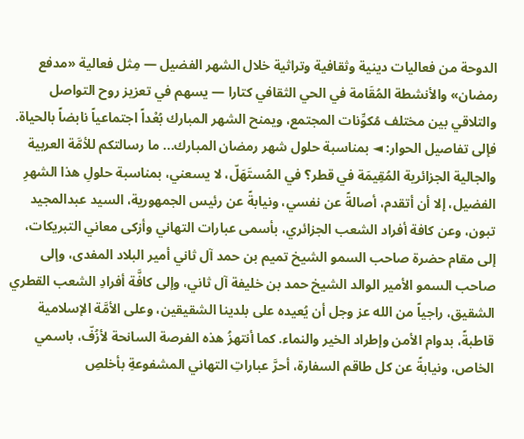الدوحة من فعاليات دينية وثقافية وتراثية خلال الشهر الفضيل — مِثل فعالية «مدفع رمضان» والأنشطة المُقَامة في الحي الثقافي كتارا — يسهم في تعزيز روح التواصل والتلاقي بين مختلف مُكوِّنات المجتمع، ويمنح الشهر المبارك بُعْداً اجتماعياً نابضاً بالحياة. فإلى تفاصيل الحوار: ◄ بمناسبة حلول شهر رمضان المبارك... ما رسالتكم للأمَّة العربية والجالية الجزائرية المُقِيمَة في قطر؟ في المُستَهَلّ، لا يسعني، بمناسبة حلولِ هذا الشهرِ الفضيل، إلا أن أتقدم، أصالةً عن نفسي، ونيابةً عن رئيس الجمهورية، السيد عبدالمجيد تبون، وعن كافة أفراد الشعب الجزائري، بأسمى عبارات التهاني وأزكى معاني التبريكات، إلى مقام حضرة صاحب السمو الشيخ تميم بن حمد آل ثاني أمير البلاد المفدى، وإلى صاحب السمو الأمير الوالد الشيخ حمد بن خليفة آل ثاني، وإلى كافَّة أفرادِ الشعب القطري الشقيق، راجياً من الله عز وجل أن يُعيده على بلدينا الشقيقين، وعلى الأمَّة الإسلامية قاطبةً، بدوام الأمن وإطراد الخير والنماء. كما أنتهزُ هذه الفرصة السانحة لأزُفّ، باسمي الخاص، ونيابةً عن كل طاقم السفارة، أحرَّ عباراتِ التهاني المشفوعةِ بأخلصِ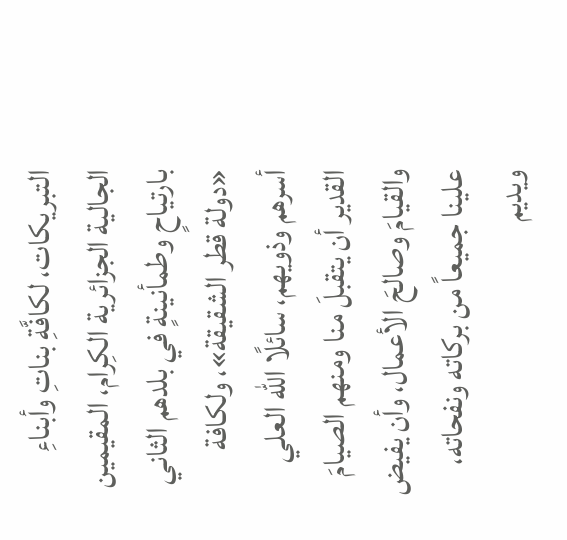التبريكات، لكافَّةِ بناتِ وأبناءِ الجالية الجزائرية الكِرام، المقيمين بارتياحٍ وطمأنينةٍ في بلدهم الثاني «دولة قطر الشقيقة»، ولكافة أسرهم وذويهم، سائلًا الله العلي القدير أن يتقبلَ منا ومنهم الصيامَ والقيامَ وصالحَ الأعمال، وأن يفيض علينا جميعاً من بركاته ونفحاته، ويديم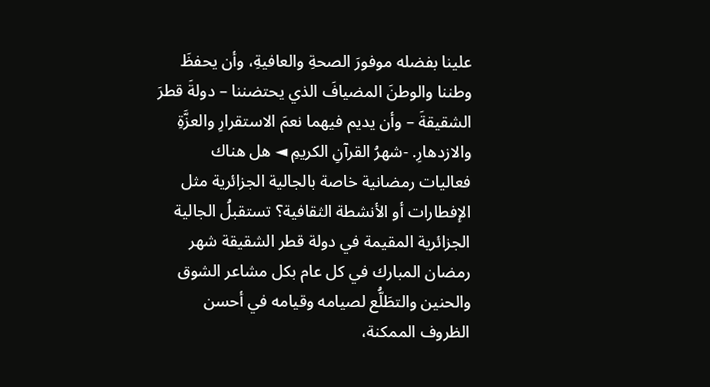علينا بفضله موفورَ الصحةِ والعافيةِ، وأن يحفظَ وطننا والوطنَ المضيافَ الذي يحتضننا – دولةَ قطرَ الشقيقةَ – وأن يديم فيهما نعمَ الاستقرارِ والعزَّةِ والازدهارِ. -شهرُ القرآنِ الكريمِ ◄ هل هناك فعاليات رمضانية خاصة بالجالية الجزائرية مثل الإفطارات أو الأنشطة الثقافية؟ تستقبلُ الجالية الجزائرية المقيمة في دولة قطر الشقيقة شهر رمضان المبارك في كل عام بكل مشاعر الشوق والحنين والتطَلُّع لصيامه وقيامه في أحسن الظروف الممكنة،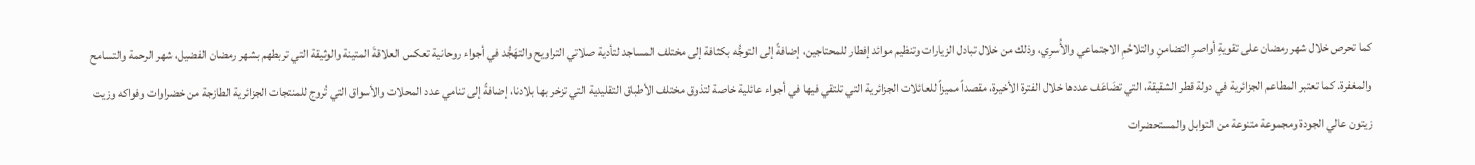كما تحرص خلال شهر رمضان على تقويةِ أواصرِ التضامنِ والتلاحُمِ الاجتماعي والأُسرِي، وذلك من خلال تبادل الزيارات وتنظيم موائد إفطار للمحتاجين، إضافةً إلى التوجُّه بكثافة إلى مختلف المساجد لتأدية صلاتي التراويح والتهَجُّد في أجواء روحانية تعكس العلاقةَ المتينة والوثيقة التي تربطهم بشهر رمضان الفضيل، شهر الرحمة والتسامح والمغفرة. كما تعتبر المطاعم الجزائرية في دولة قطر الشقيقة، التي تضَاعَف عددها خلال الفترة الأخيرة، مقصداً مميزاً للعائلات الجزائرية التي تلتقي فيها في أجواء عائلية خاصة لتذوق مختلف الأطباق التقليدية التي تزخر بها بلادنا، إضافةً إلى تنامي عدد المحلات والأسواق التي تُروج للمنتجات الجزائرية الطازجة من خضراوات وفواكه وزيت زيتون عالي الجودة ومجموعة متنوعة من التوابل والمستحضرات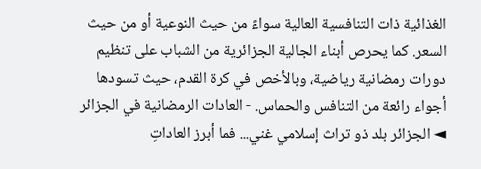الغذائية ذات التنافسية العالية سواءً من حيث النوعية أو من حيث السعر. كما يحرص أبناء الجالية الجزائرية من الشباب على تنظيم دورات رمضانية رياضية، وبالأخص في كرة القدم، حيث تسودها أجواء رائعة من التنافس والحماس. - العادات الرمضانية في الجزائر ◄ الجزائر بلد ذو تراث إسلامي غني... فما أبرز العاداتِ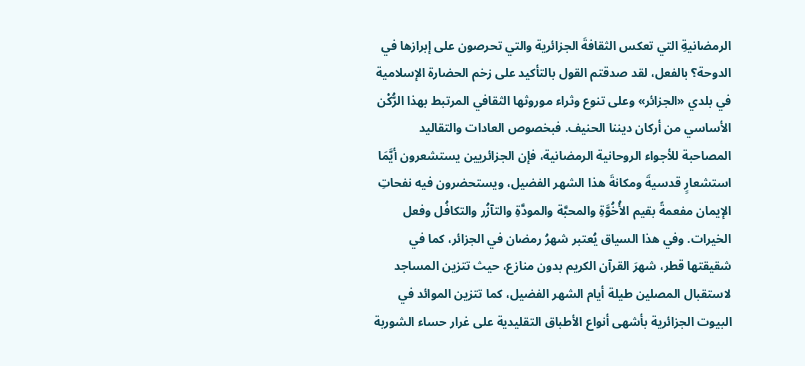الرمضانيةِ التي تعكس الثقافةَ الجزائرية والتي تحرصون على إبرازها في الدوحة؟ بالفعل، لقد صدقتم القول بالتأكيد على زخم الحضارة الإسلامية في بلدي «الجزائر» وعلى تنوع وثراء موروثها الثقافي المرتبط بهذا الرُّكْن الأساسي من أركان ديننا الحنيف. فبخصوص العادات والتقاليد المصاحبة للأجواء الروحانية الرمضانية، فإن الجزائريين يستشعرون أيَّمَا استشعارٍ قدسيةَ ومكانةَ هذا الشهر الفضيل، ويستحضرون فيه نفحاتِ الإيمان مفعمةً بقيم الأُخُوَّةِ والمحبَّة والمودَّةِ والتآزُر والتكافُل وفعل الخيرات. وفي هذا السياق يُعتبر شهرُ رمضان في الجزائر، كما في شقيقتها قطر، شهرَ القرآن الكريم بدون منازع، حيث تتزين المساجد لاستقبال المصلين طيلة أيام الشهر الفضيل، كما تتزين الموائد في البيوت الجزائرية بأشهى أنواع الأطباق التقليدية على غرار حساء الشوربة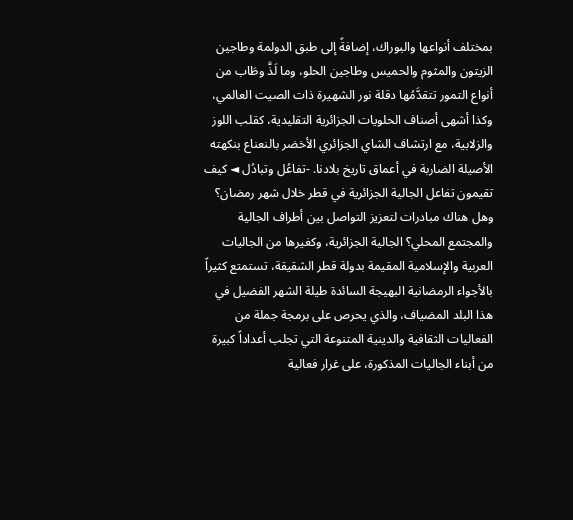بمختلف أنواعها والبوراك، إضافةً إلى طبق الدولمة وطاجين الزيتون والمثوم والحميس وطاجين الحلو، وما لَذَّ وطَاب من أنواع التمور تتقدَّمُها دقلة نور الشهيرة ذات الصيت العالمي، وكذا أشهى أصناف الحلويات الجزائرية التقليدية، كقلب اللوز والزلابية، مع ارتشاف الشاي الجزائري الأخضر بالنعناع بنكهته الأصيلة الضاربة في أعماق تاريخ بلادنا. -تفاعُل وتبادُل ◄ كيف تقيمون تفاعل الجالية الجزائرية في قطر خلال شهر رمضان؟ وهل هناك مبادرات لتعزيز التواصل بين أطراف الجالية والمجتمع المحلي؟ الجالية الجزائرية، وكغيرها من الجاليات العربية والإسلامية المقيمة بدولة قطر الشقيقة، تستمتع كثيراً بالأجواء الرمضانية البهيجة السائدة طيلة الشهر الفضيل في هذا البلد المضياف، والذي يحرص على برمجة جملة من الفعاليات الثقافية والدينية المتنوعة التي تجلب أعداداً كبيرة من أبناء الجاليات المذكورة، على غرار فعالية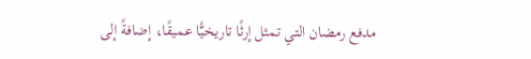مدفع رمضان التي تمثل إرثًا تاريخيًّا عميقًا، إضافةً إلى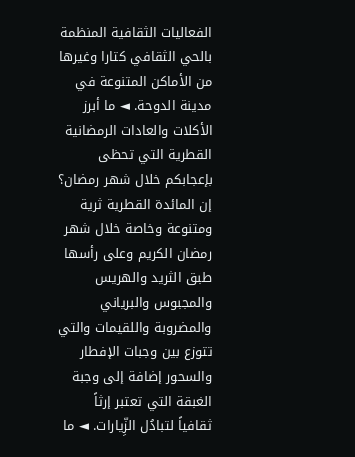الفعاليات الثقافية المنظمة بالحي الثقافي كتارا وغيرها من الأماكن المتنوعة في مدينة الدوحة. ◄ ما أبرز الأكلات والعادات الرمضانية القطرية التي تحظى بإعجابكم خلال شهر رمضان؟ إن المائدة القطرية ثرية ومتنوعة وخاصة خلال شهر رمضان الكريم وعلى رأسها طبق الثريد والهريس والمجبوس والبرياني والمضروبة واللقيمات والتي تتوزع بين وجبات الإفطار والسحور إضافة إلى وجبة الغبقة التي تعتبر إرثاً ثقافياً لتبادُل الزِّيارات. ◄ ما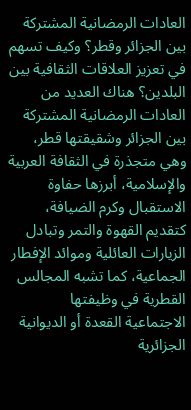العادات الرمضانية المشتركة بين الجزائر وقطر؟ وكيف تسهم في تعزيز العلاقات الثقافية بين البلدين؟ هناك العديد من العادات الرمضانية المشتركة بين الجزائر وشقيقتها قطر، وهي متجذرة في الثقافة العربية والإسلامية، أبرزها حفاوة الاستقبال وكرم الضيافة، كتقديم القهوة والتمر وتبادل الزيارات العائلية وموائد الإفطار الجماعية، كما تشبه المجالس القطرية في وظيفتها الاجتماعية القعدة أو الديوانية الجزائرية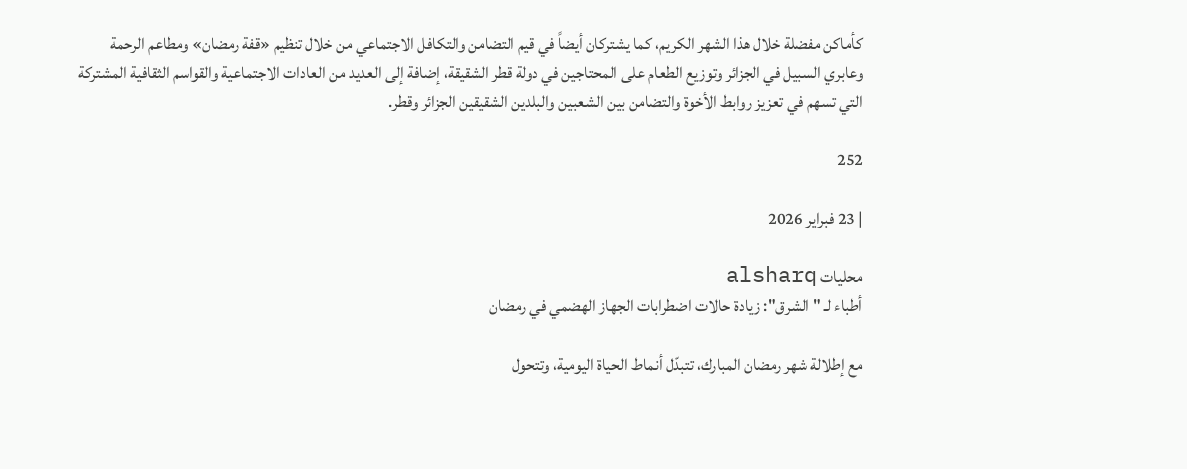كأماكن مفضلة خلال هذا الشهر الكريم، كما يشتركان أيضاً في قيم التضامن والتكافل الاجتماعي من خلال تنظيم «قفة رمضان» ومطاعم الرحمة وعابري السبيل في الجزائر وتوزيع الطعام على المحتاجين في دولة قطر الشقيقة، إضافة إلى العديد من العادات الاجتماعية والقواسم الثقافية المشتركة التي تسهم في تعزيز روابط الأخوة والتضامن بين الشعبين والبلدين الشقيقين الجزائر وقطر.

252

| 23 فبراير 2026

محليات alsharq
أطباء لـ "الشرق": زيادة حالات اضطرابات الجهاز الهضمي في رمضان

مع إطلالة شهر رمضان المبارك، تتبدّل أنماط الحياة اليومية، وتتحول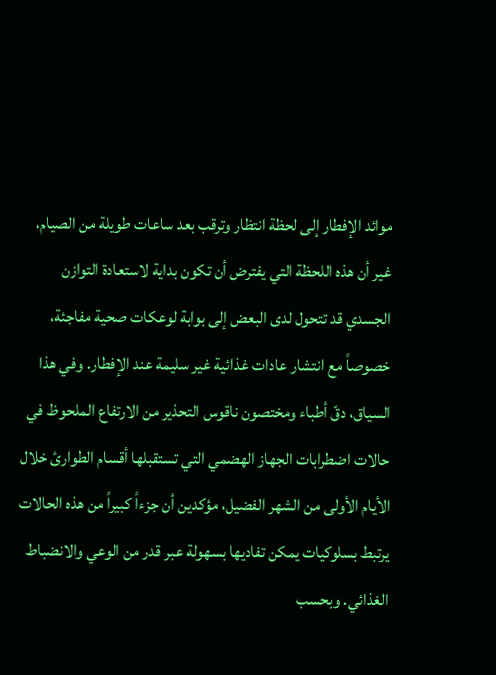موائد الإفطار إلى لحظة انتظار وترقب بعد ساعات طويلة من الصيام، غير أن هذه اللحظة التي يفترض أن تكون بداية لاستعادة التوازن الجسدي قد تتحول لدى البعض إلى بوابة لوعكات صحية مفاجئة، خصوصاً مع انتشار عادات غذائية غير سليمة عند الإفطار. وفي هذا السياق، دقّ أطباء ومختصون ناقوس التحذير من الارتفاع الملحوظ في حالات اضطرابات الجهاز الهضمي التي تستقبلها أقسام الطوارئ خلال الأيام الأولى من الشهر الفضيل، مؤكدين أن جزءاً كبيراً من هذه الحالات يرتبط بسلوكيات يمكن تفاديها بسهولة عبر قدر من الوعي والانضباط الغذائي. وبحسب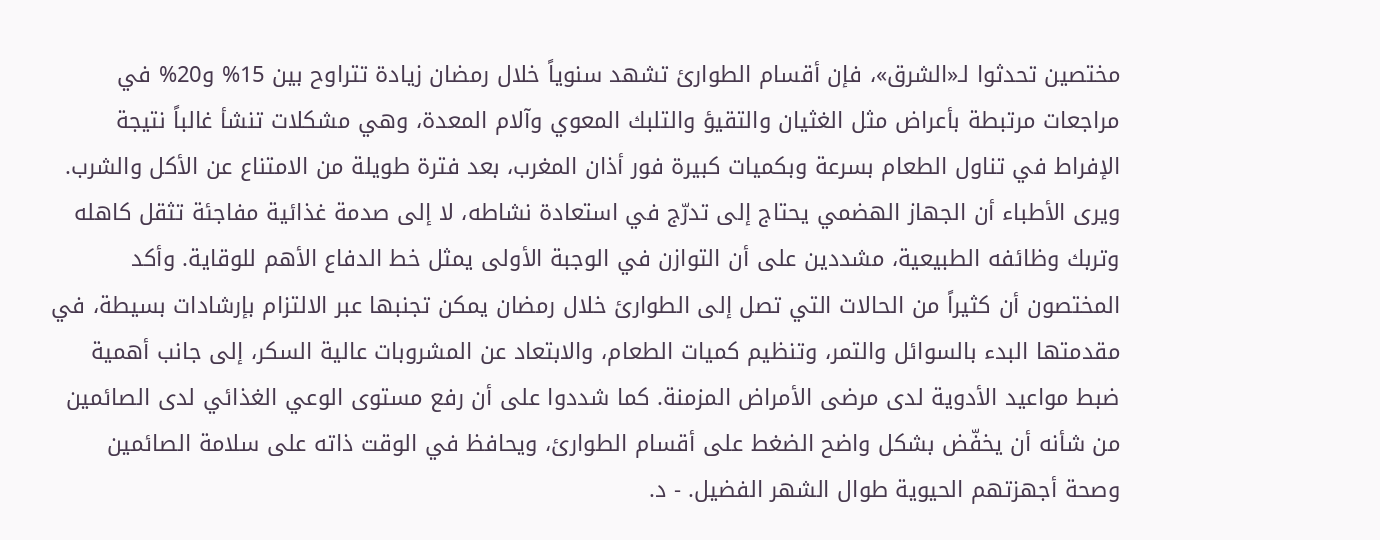مختصين تحدثوا لـ«الشرق»، فإن أقسام الطوارئ تشهد سنوياً خلال رمضان زيادة تتراوح بين 15% و20% في مراجعات مرتبطة بأعراض مثل الغثيان والتقيؤ والتلبك المعوي وآلام المعدة، وهي مشكلات تنشأ غالباً نتيجة الإفراط في تناول الطعام بسرعة وبكميات كبيرة فور أذان المغرب، بعد فترة طويلة من الامتناع عن الأكل والشرب. ويرى الأطباء أن الجهاز الهضمي يحتاج إلى تدرّج في استعادة نشاطه، لا إلى صدمة غذائية مفاجئة تثقل كاهله وتربك وظائفه الطبيعية، مشددين على أن التوازن في الوجبة الأولى يمثل خط الدفاع الأهم للوقاية. وأكد المختصون أن كثيراً من الحالات التي تصل إلى الطوارئ خلال رمضان يمكن تجنبها عبر الالتزام بإرشادات بسيطة، في مقدمتها البدء بالسوائل والتمر، وتنظيم كميات الطعام، والابتعاد عن المشروبات عالية السكر، إلى جانب أهمية ضبط مواعيد الأدوية لدى مرضى الأمراض المزمنة. كما شددوا على أن رفع مستوى الوعي الغذائي لدى الصائمين من شأنه أن يخفّض بشكل واضح الضغط على أقسام الطوارئ، ويحافظ في الوقت ذاته على سلامة الصائمين وصحة أجهزتهم الحيوية طوال الشهر الفضيل. - د.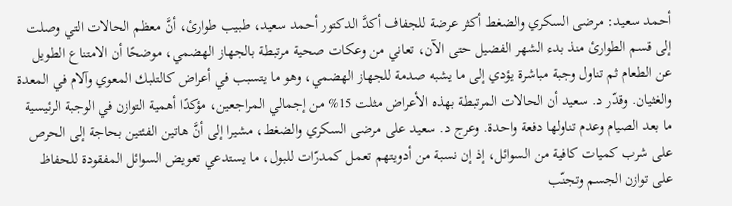أحمد سعيد: مرضى السكري والضغط أكثر عرضة للجفاف أكدَّ الدكتور أحمد سعيد، طبيب طوارئ، أنَّ معظم الحالات التي وصلت إلى قسم الطوارئ منذ بدء الشهر الفضيل حتى الآن، تعاني من وعكات صحية مرتبطة بالجهاز الهضمي، موضحًا أن الامتناع الطويل عن الطعام ثم تناول وجبة مباشرة يؤدي إلى ما يشبه صدمة للجهاز الهضمي، وهو ما يتسبب في أعراض كالتلبك المعوي وآلام في المعدة والغثيان. وقدّر د. سعيد أن الحالات المرتبطة بهذه الأعراض مثلت 15% من إجمالي المراجعين، مؤكدًا أهمية التوازن في الوجبة الرئيسية ما بعد الصيام وعدم تناولها دفعة واحدة. وعرج د. سعيد على مرضى السكري والضغط، مشيرا إلى أنَّ هاتين الفئتين بحاجة إلى الحرص على شرب كميات كافية من السوائل، إذ إن نسبة من أدويتهم تعمل كمدرّات للبول، ما يستدعي تعويض السوائل المفقودة للحفاظ على توازن الجسم وتجنّب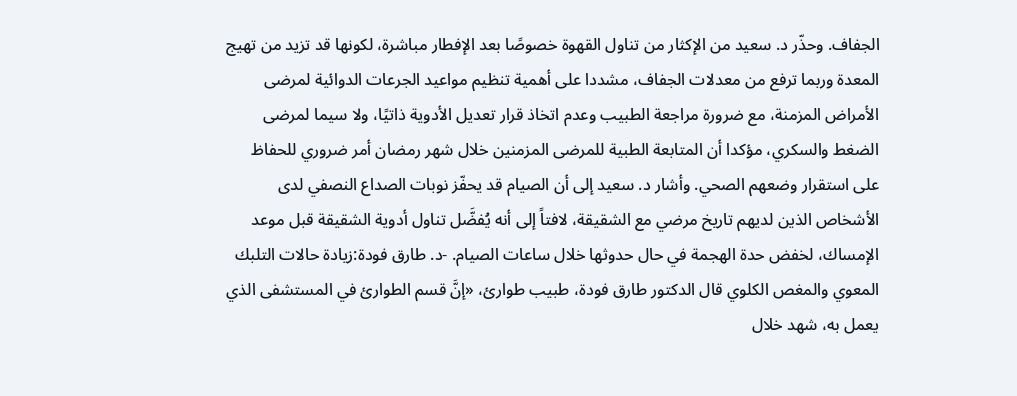الجفاف. وحذّر د. سعيد من الإكثار من تناول القهوة خصوصًا بعد الإفطار مباشرة، لكونها قد تزيد من تهيج المعدة وربما ترفع من معدلات الجفاف، مشددا على أهمية تنظيم مواعيد الجرعات الدوائية لمرضى الأمراض المزمنة، مع ضرورة مراجعة الطبيب وعدم اتخاذ قرار تعديل الأدوية ذاتيًا، ولا سيما لمرضى الضغط والسكري، مؤكدا أن المتابعة الطبية للمرضى المزمنين خلال شهر رمضان أمر ضروري للحفاظ على استقرار وضعهم الصحي. وأشار د. سعيد إلى أن الصيام قد يحفّز نوبات الصداع النصفي لدى الأشخاص الذين لديهم تاريخ مرضي مع الشقيقة، لافتاً إلى أنه يُفضَّل تناول أدوية الشقيقة قبل موعد الإمساك، لخفض حدة الهجمة في حال حدوثها خلال ساعات الصيام. -د. طارق فودة:زيادة حالات التلبك المعوي والمغص الكلوي قال الدكتور طارق فودة، طبيب طوارئ، «إنَّ قسم الطوارئ في المستشفى الذي يعمل به، شهد خلال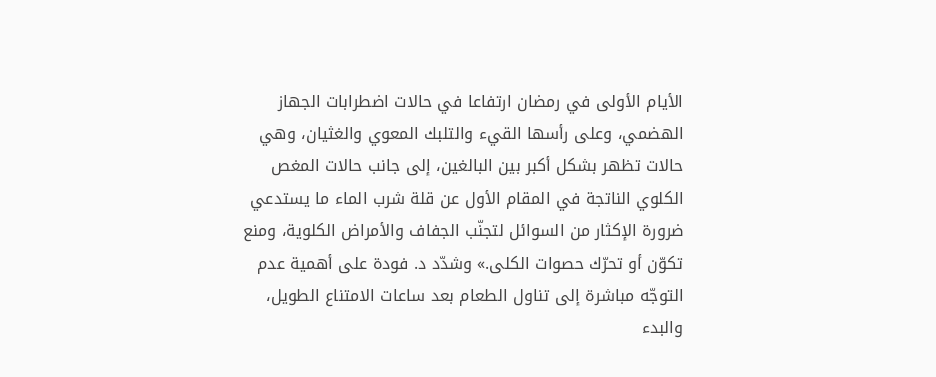الأيام الأولى في رمضان ارتفاعا في حالات اضطرابات الجهاز الهضمي، وعلى رأسها القيء والتلبك المعوي والغثيان، وهي حالات تظهر بشكل أكبر بين البالغين، إلى جانب حالات المغص الكلوي الناتجة في المقام الأول عن قلة شرب الماء ما يستدعي ضرورة الإكثار من السوائل لتجنّب الجفاف والأمراض الكلوية، ومنع تكوّن أو تحرّك حصوات الكلى.» وشدّد د. فودة على أهمية عدم التوجّه مباشرة إلى تناول الطعام بعد ساعات الامتناع الطويل، والبدء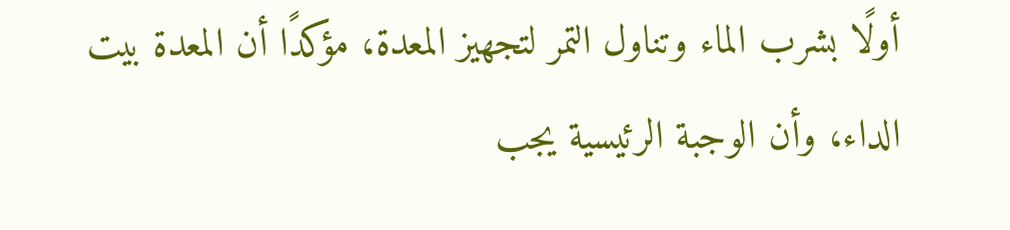أولًا بشرب الماء وتناول التمر لتجهيز المعدة، مؤكدًا أن المعدة بيت الداء، وأن الوجبة الرئيسية يجب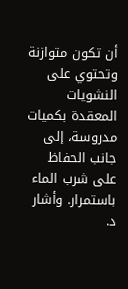أن تكون متوازنة وتحتوي على النشويات المعقدة بكميات مدروسة، إلى جانب الحفاظ على شرب الماء باستمرار. وأشار د.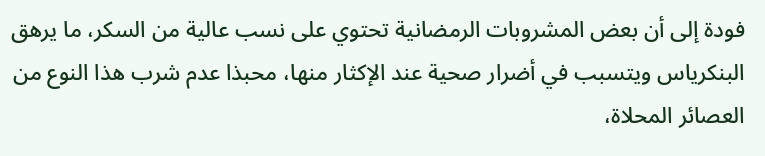فودة إلى أن بعض المشروبات الرمضانية تحتوي على نسب عالية من السكر، ما يرهق البنكرياس ويتسبب في أضرار صحية عند الإكثار منها، محبذا عدم شرب هذا النوع من العصائر المحلاة،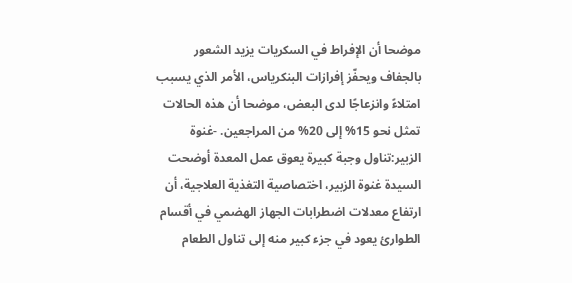موضحا أن الإفراط في السكريات يزيد الشعور بالجفاف ويحفّز إفرازات البنكرياس، الأمر الذي يسبب امتلاءً وانزعاجًا لدى البعض، موضحا أن هذه الحالات تمثل نحو 15% إلى 20% من المراجعين. -غنوة الزبير:تناول وجبة كبيرة يعوق عمل المعدة أوضحت السيدة غنوة الزبير، اختصاصية التغذية العلاجية، أن ارتفاع معدلات اضطرابات الجهاز الهضمي في أقسام الطوارئ يعود في جزء كبير منه إلى تناول الطعام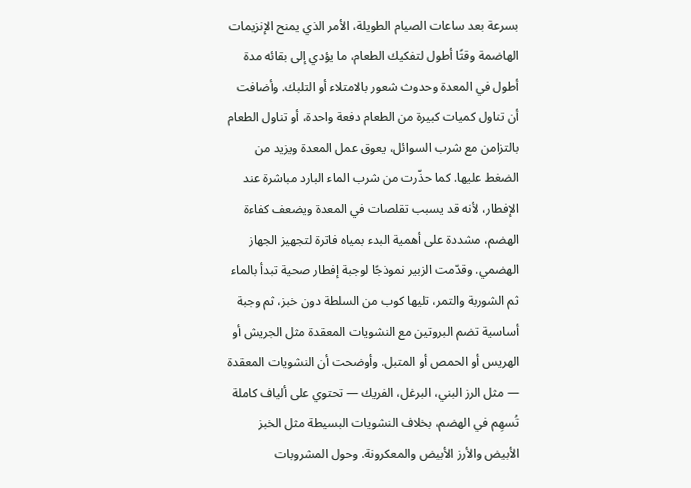بسرعة بعد ساعات الصيام الطويلة، الأمر الذي يمنح الإنزيمات الهاضمة وقتًا أطول لتفكيك الطعام، ما يؤدي إلى بقائه مدة أطول في المعدة وحدوث شعور بالامتلاء أو التلبك. وأضافت أن تناول كميات كبيرة من الطعام دفعة واحدة، أو تناول الطعام بالتزامن مع شرب السوائل، يعوق عمل المعدة ويزيد من الضغط عليها. كما حذّرت من شرب الماء البارد مباشرة عند الإفطار، لأنه قد يسبب تقلصات في المعدة ويضعف كفاءة الهضم، مشددة على أهمية البدء بمياه فاترة لتجهيز الجهاز الهضمي. وقدّمت الزبير نموذجًا لوجبة إفطار صحية تبدأ بالماء ثم الشوربة والتمر، تليها كوب من السلطة دون خبز، ثم وجبة أساسية تضم البروتين مع النشويات المعقدة مثل الجريش أو الهريس أو الحمص أو المتبل. وأوضحت أن النشويات المعقدة — مثل الرز البني، البرغل، الفريك — تحتوي على ألياف كاملة تُسهِم في الهضم، بخلاف النشويات البسيطة مثل الخبز الأبيض والأرز الأبيض والمعكرونة. وحول المشروبات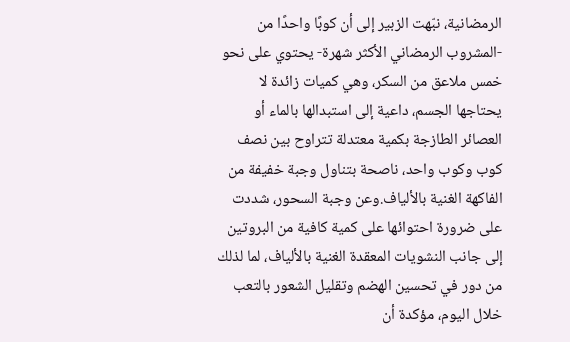الرمضانية، نبّهت الزبير إلى أن كوبًا واحدًا من -المشروب الرمضاني الأكثر شهرة- يحتوي على نحو خمس ملاعق من السكر، وهي كميات زائدة لا يحتاجها الجسم، داعية إلى استبدالها بالماء أو العصائر الطازجة بكمية معتدلة تتراوح بين نصف كوب وكوب واحد، ناصحة بتناول وجبة خفيفة من الفاكهة الغنية بالألياف.وعن وجبة السحور، شددت على ضرورة احتوائها على كمية كافية من البروتين إلى جانب النشويات المعقدة الغنية بالألياف، لما لذلك من دور في تحسين الهضم وتقليل الشعور بالتعب خلال اليوم، مؤكدة أن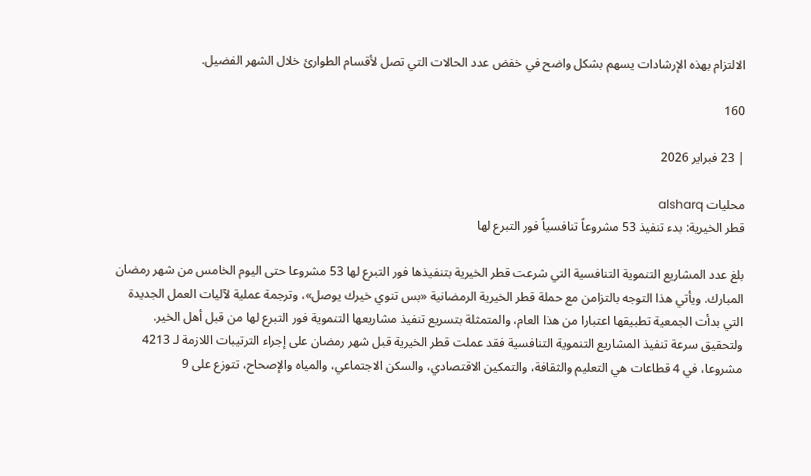الالتزام بهذه الإرشادات يسهم بشكل واضح في خفض عدد الحالات التي تصل لأقسام الطوارئ خلال الشهر الفضيل.

160

| 23 فبراير 2026

محليات alsharq
قطر الخيرية: بدء تنفيذ 53 مشروعاً تنافسياً فور التبرع لها

بلغ عدد المشاريع التنموية التنافسية التي شرعت قطر الخيرية بتنفيذها فور التبرع لها 53 مشروعا حتى اليوم الخامس من شهر رمضان المبارك. ويأتي هذا التوجه بالتزامن مع حملة قطر الخيرية الرمضانية «بس تنوي خيرك يوصل»، وترجمة عملية لآليات العمل الجديدة التي بدأت الجمعية تطبيقها اعتبارا من هذا العام، والمتمثلة بتسريع تنفيذ مشاريعها التنموية فور التبرع لها من قبل أهل الخير. ولتحقيق سرعة تنفيذ المشاريع التنموية التنافسية فقد عملت قطر الخيرية قبل شهر رمضان على إجراء الترتيبات اللازمة لـ 4213 مشروعا، في 4 قطاعات هي التعليم والثقافة، والتمكين الاقتصادي، والسكن الاجتماعي، والمياه والإصحاح، تتوزع على 9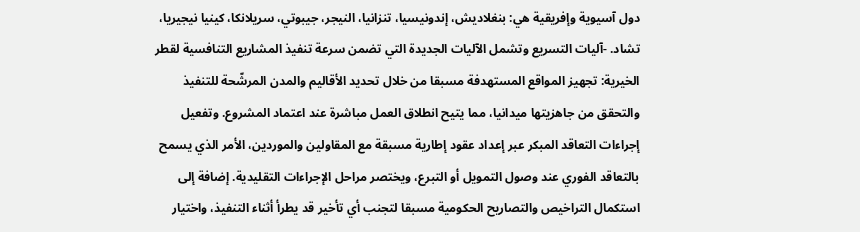دول آسيوية وإفريقية هي: بنغلاديش، إندونيسيا، تنزانيا، النيجر، جيبوتي، سريلانكا، كينيا نيجيريا، تشاد. -آليات التسريع وتشمل الآليات الجديدة التي تضمن سرعة تنفيذ المشاريع التنافسية لقطر الخيرية: تجهيز المواقع المستهدفة مسبقا من خلال تحديد الأقاليم والمدن المرشّحة للتنفيذ والتحقق من جاهزيتها ميدانيا، مما يتيح انطلاق العمل مباشرة عند اعتماد المشروع. وتفعيل إجراءات التعاقد المبكر عبر إعداد عقود إطارية مسبقة مع المقاولين والموردين، الأمر الذي يسمح بالتعاقد الفوري عند وصول التمويل أو التبرع، ويختصر مراحل الإجراءات التقليدية. إضافة إلى استكمال التراخيص والتصاريح الحكومية مسبقا لتجنب أي تأخير قد يطرأ أثناء التنفيذ، واختيار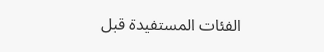الفئات المستفيدة قبل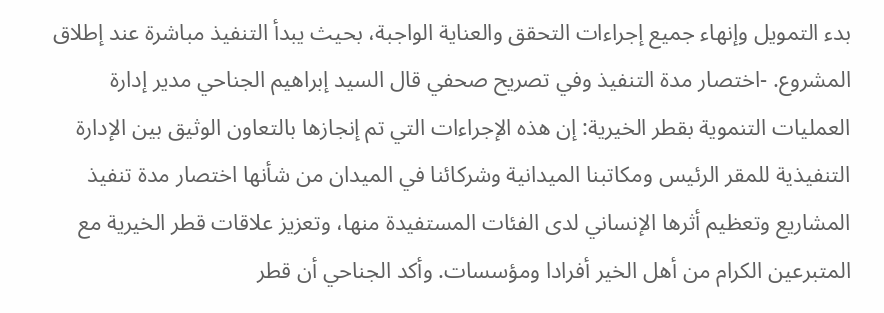بدء التمويل وإنهاء جميع إجراءات التحقق والعناية الواجبة، بحيث يبدأ التنفيذ مباشرة عند إطلاق المشروع. -اختصار مدة التنفيذ وفي تصريح صحفي قال السيد إبراهيم الجناحي مدير إدارة العمليات التنموية بقطر الخيرية: إن هذه الإجراءات التي تم إنجازها بالتعاون الوثيق بين الإدارة التنفيذية للمقر الرئيس ومكاتبنا الميدانية وشركائنا في الميدان من شأنها اختصار مدة تنفيذ المشاريع وتعظيم أثرها الإنساني لدى الفئات المستفيدة منها، وتعزيز علاقات قطر الخيرية مع المتبرعين الكرام من أهل الخير أفرادا ومؤسسات. وأكد الجناحي أن قطر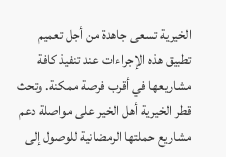الخيرية تسعى جاهدة من أجل تعميم تطبيق هذه الإجراءات عند تنفيذ كافة مشاريعها في أقرب فرصة ممكنة. وتحث قطر الخيرية أهل الخير على مواصلة دعم مشاريع حملتها الرمضانية للوصول إلى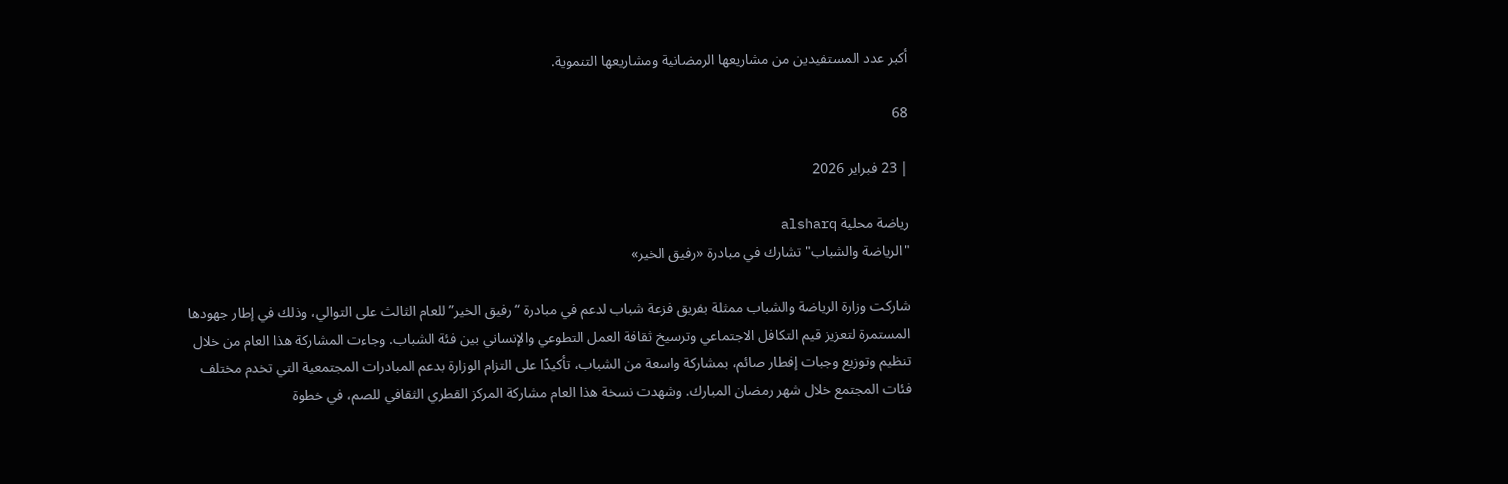أكبر عدد المستفيدين من مشاريعها الرمضانية ومشاريعها التنموية.

68

| 23 فبراير 2026

رياضة محلية alsharq
"الرياضة والشباب" تشارك في مبادرة «رفيق الخير»

شاركت وزارة الرياضة والشباب ممثلة بفريق فزعة شباب لدعم في مبادرة “رفيق الخير” للعام الثالث على التوالي، وذلك في إطار جهودها المستمرة لتعزيز قيم التكافل الاجتماعي وترسيخ ثقافة العمل التطوعي والإنساني بين فئة الشباب. وجاءت المشاركة هذا العام من خلال تنظيم وتوزيع وجبات إفطار صائم، بمشاركة واسعة من الشباب، تأكيدًا على التزام الوزارة بدعم المبادرات المجتمعية التي تخدم مختلف فئات المجتمع خلال شهر رمضان المبارك. وشهدت نسخة هذا العام مشاركة المركز القطري الثقافي للصم، في خطوة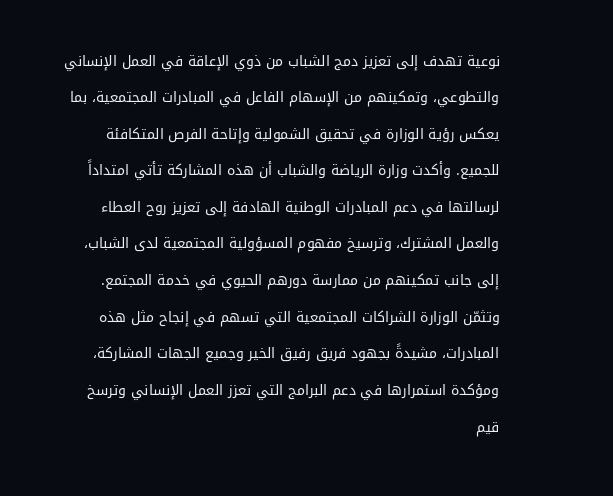نوعية تهدف إلى تعزيز دمج الشباب من ذوي الإعاقة في العمل الإنساني والتطوعي، وتمكينهم من الإسهام الفاعل في المبادرات المجتمعية، بما يعكس رؤية الوزارة في تحقيق الشمولية وإتاحة الفرص المتكافئة للجميع. وأكدت وزارة الرياضة والشباب أن هذه المشاركة تأتي امتداداً لرسالتها في دعم المبادرات الوطنية الهادفة إلى تعزيز روح العطاء والعمل المشترك، وترسيخ مفهوم المسؤولية المجتمعية لدى الشباب، إلى جانب تمكينهم من ممارسة دورهم الحيوي في خدمة المجتمع. وتثمّن الوزارة الشراكات المجتمعية التي تسهم في إنجاح مثل هذه المبادرات، مشيدةً بجهود فريق رفيق الخير وجميع الجهات المشاركة، ومؤكدة استمرارها في دعم البرامج التي تعزز العمل الإنساني وترسخ قيم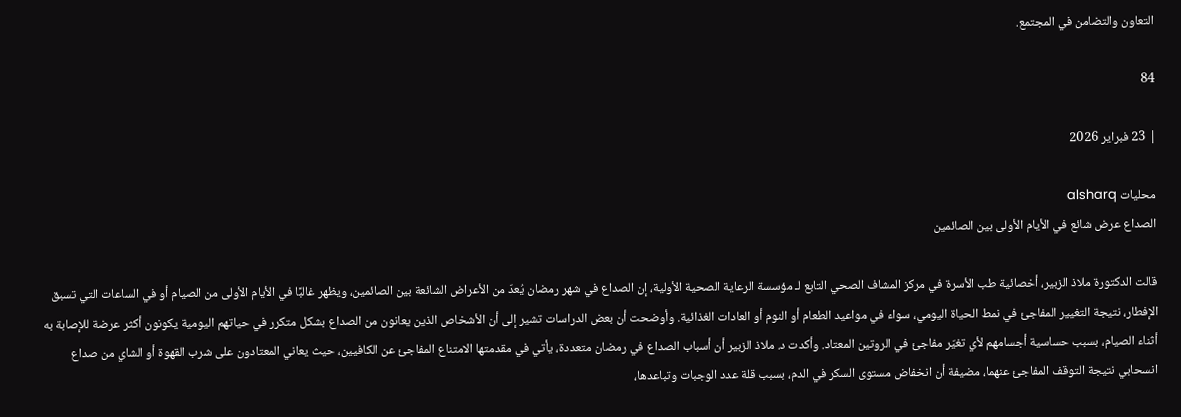التعاون والتضامن في المجتمع.

84

| 23 فبراير 2026

محليات alsharq
الصداع عرض شائع في الأيام الأولى بين الصائمين

قالت الدكتورة ملاذ الزبير، أخصائية طب الأسرة في مركز المشاف الصحي التابع لـ مؤسسة الرعاية الصحية الأولية، إن الصداع في شهر رمضان يُعدّ من الأعراض الشائعة بين الصائمين، ويظهر غالبًا في الأيام الأولى من الصيام أو في الساعات التي تسبق الإفطار، نتيجة التغيير المفاجئ في نمط الحياة اليومي، سواء في مواعيد الطعام أو النوم أو العادات الغذائية. وأوضحت أن بعض الدراسات تشير إلى أن الأشخاص الذين يعانون من الصداع بشكل متكرر في حياتهم اليومية يكونون أكثر عرضة للإصابة به أثناء الصيام، بسبب حساسية أجسامهم لأي تغيّر مفاجئ في الروتين المعتاد. وأكدت د. ملاذ الزبير أن أسباب الصداع في رمضان متعددة، يأتي في مقدمتها الامتناع المفاجئ عن الكافيين، حيث يعاني المعتادون على شرب القهوة أو الشاي من صداع انسحابي نتيجة التوقف المفاجئ عنهما، مضيفة أن انخفاض مستوى السكر في الدم، بسبب قلة عدد الوجبات وتباعدها،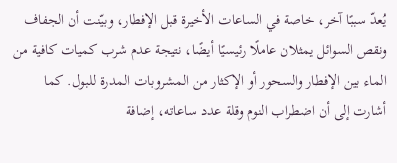يُعدّ سببًا آخر، خاصة في الساعات الأخيرة قبل الإفطار، وبيّنت أن الجفاف ونقص السوائل يمثلان عاملًا رئيسيًا أيضًا، نتيجة عدم شرب كميات كافية من الماء بين الإفطار والسحور أو الإكثار من المشروبات المدرة للبول. كما أشارت إلى أن اضطراب النوم وقلة عدد ساعاته، إضافة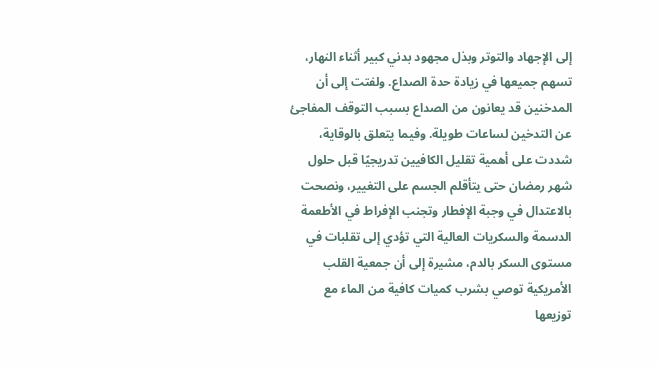إلى الإجهاد والتوتر وبذل مجهود بدني كبير أثناء النهار، تسهم جميعها في زيادة حدة الصداع. ولفتت إلى أن المدخنين قد يعانون من الصداع بسبب التوقف المفاجئ عن التدخين لساعات طويلة. وفيما يتعلق بالوقاية، شددت على أهمية تقليل الكافيين تدريجيًا قبل حلول شهر رمضان حتى يتأقلم الجسم على التغيير، ونصحت بالاعتدال في وجبة الإفطار وتجنب الإفراط في الأطعمة الدسمة والسكريات العالية التي تؤدي إلى تقلبات في مستوى السكر بالدم، مشيرة إلى أن جمعية القلب الأمريكية توصي بشرب كميات كافية من الماء مع توزيعها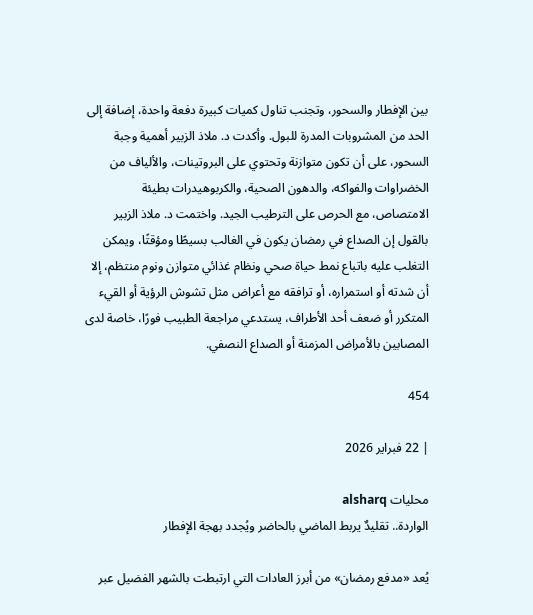بين الإفطار والسحور، وتجنب تناول كميات كبيرة دفعة واحدة، إضافة إلى الحد من المشروبات المدرة للبول. وأكدت د. ملاذ الزبير أهمية وجبة السحور، على أن تكون متوازنة وتحتوي على البروتينات، والألياف من الخضراوات والفواكه، والدهون الصحية، والكربوهيدرات بطيئة الامتصاص، مع الحرص على الترطيب الجيد. واختمت د. ملاذ الزبير بالقول إن الصداع في رمضان يكون في الغالب بسيطًا ومؤقتًا، ويمكن التغلب عليه باتباع نمط حياة صحي ونظام غذائي متوازن ونوم منتظم، إلا أن شدته أو استمراره، أو ترافقه مع أعراض مثل تشوش الرؤية أو القيء المتكرر أو ضعف أحد الأطراف، يستدعي مراجعة الطبيب فورًا، خاصة لدى المصابين بالأمراض المزمنة أو الصداع النصفي.

454

| 22 فبراير 2026

محليات alsharq
الواردة.. تقليدٌ يربط الماضي بالحاضر ويُجدد بهجة الإفطار

يُعد «مدفع رمضان» من أبرز العادات التي ارتبطت بالشهر الفضيل عبر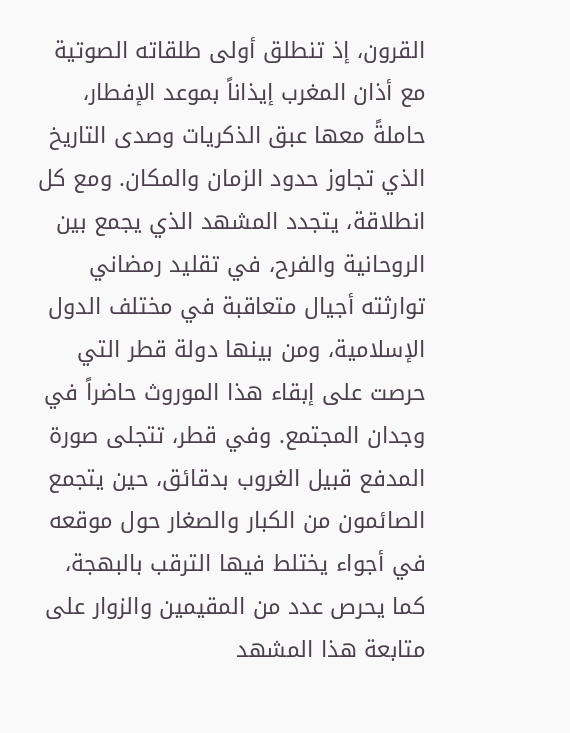القرون، إذ تنطلق أولى طلقاته الصوتية مع أذان المغرب إيذاناً بموعد الإفطار، حاملةً معها عبق الذكريات وصدى التاريخ الذي تجاوز حدود الزمان والمكان. ومع كل انطلاقة، يتجدد المشهد الذي يجمع بين الروحانية والفرح، في تقليد رمضاني توارثته أجيال متعاقبة في مختلف الدول الإسلامية، ومن بينها دولة قطر التي حرصت على إبقاء هذا الموروث حاضراً في وجدان المجتمع. وفي قطر، تتجلى صورة المدفع قبيل الغروب بدقائق، حين يتجمع الصائمون من الكبار والصغار حول موقعه في أجواء يختلط فيها الترقب بالبهجة، كما يحرص عدد من المقيمين والزوار على متابعة هذا المشهد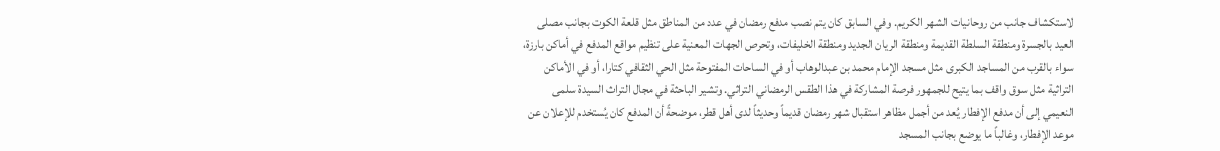لاستكشاف جانب من روحانيات الشهر الكريم. وفي السابق كان يتم نصب مدفع رمضان في عدد من المناطق مثل قلعة الكوت بجانب مصلى العيد بالجسرة ومنطقة السلطة القديمة ومنطقة الريان الجديد ومنطقة الخليفات، وتحرص الجهات المعنية على تنظيم مواقع المدفع في أماكن بارزة، سواء بالقرب من المساجد الكبرى مثل مسجد الإمام محمد بن عبدالوهاب أو في الساحات المفتوحة مثل الحي الثقافي كتارا، أو في الأماكن التراثية مثل سوق واقف بما يتيح للجمهور فرصة المشاركة في هذا الطقس الرمضاني التراثي. وتشير الباحثة في مجال التراث السيدة سلمى النعيمي إلى أن مدفع الإفطار يُعد من أجمل مظاهر استقبال شهر رمضان قديماً وحديثاً لدى أهل قطر، موضحةً أن المدفع كان يُستخدم للإعلان عن موعد الإفطار، وغالباً ما يوضع بجانب المسجد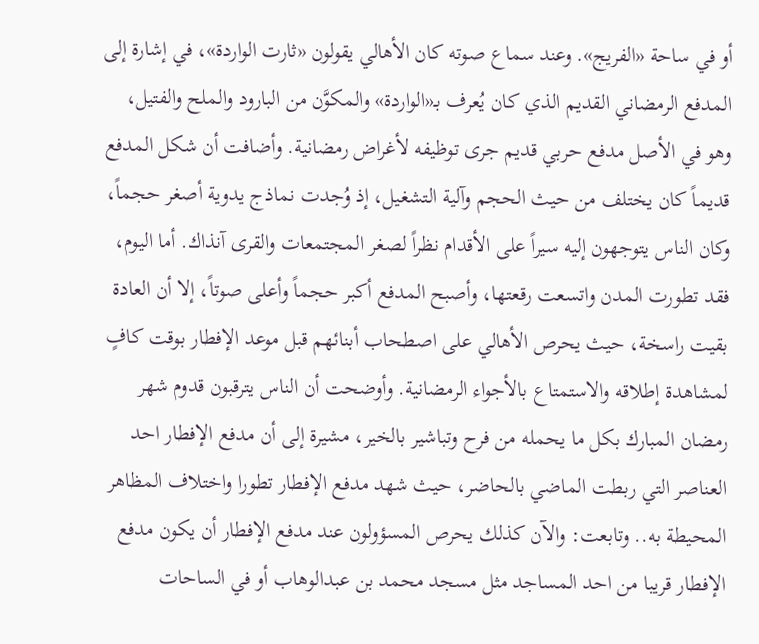أو في ساحة «الفريج». وعند سماع صوته كان الأهالي يقولون «ثارت الواردة»، في إشارة إلى المدفع الرمضاني القديم الذي كان يُعرف بـ«الواردة» والمكوَّن من البارود والملح والفتيل، وهو في الأصل مدفع حربي قديم جرى توظيفه لأغراض رمضانية. وأضافت أن شكل المدفع قديماً كان يختلف من حيث الحجم وآلية التشغيل، إذ وُجدت نماذج يدوية أصغر حجماً، وكان الناس يتوجهون إليه سيراً على الأقدام نظراً لصغر المجتمعات والقرى آنذاك. أما اليوم، فقد تطورت المدن واتسعت رقعتها، وأصبح المدفع أكبر حجماً وأعلى صوتاً، إلا أن العادة بقيت راسخة، حيث يحرص الأهالي على اصطحاب أبنائهم قبل موعد الإفطار بوقت كافٍ لمشاهدة إطلاقه والاستمتاع بالأجواء الرمضانية. وأوضحت أن الناس يترقبون قدوم شهر رمضان المبارك بكل ما يحمله من فرح وتباشير بالخير، مشيرة إلى أن مدفع الإفطار احد العناصر التي ربطت الماضي بالحاضر، حيث شهد مدفع الإفطار تطورا واختلاف المظاهر المحيطة به.. وتابعت: والآن كذلك يحرص المسؤولون عند مدفع الإفطار أن يكون مدفع الإفطار قريبا من احد المساجد مثل مسجد محمد بن عبدالوهاب أو في الساحات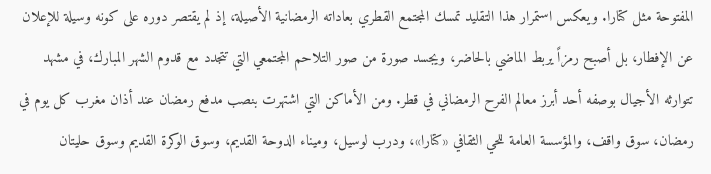المفتوحة مثل كتارا. ويعكس استمرار هذا التقليد تمسك المجتمع القطري بعاداته الرمضانية الأصيلة، إذ لم يقتصر دوره على كونه وسيلة للإعلان عن الإفطار، بل أصبح رمزاً يربط الماضي بالحاضر، ويجسد صورة من صور التلاحم المجتمعي التي تتجدد مع قدوم الشهر المبارك، في مشهد تتوارثه الأجيال بوصفه أحد أبرز معالم الفرح الرمضاني في قطر. ومن الأماكن التي اشتهرت بنصب مدفع رمضان عند أذان مغرب كل يوم في رمضان، سوق واقف، والمؤسسة العامة للحي الثقافي «كتارا»، ودرب لوسيل، وميناء الدوحة القديم، وسوق الوكرة القديم وسوق حليتان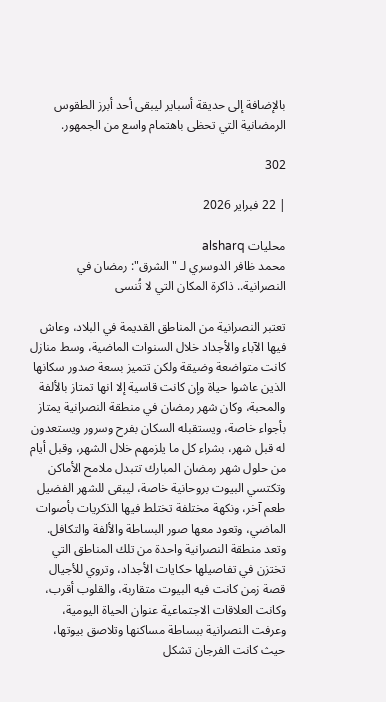بالإضافة إلى حديقة أسباير ليبقى أحد أبرز الطقوس الرمضانية التي تحظى باهتمام واسع من الجمهور.

302

| 22 فبراير 2026

محليات alsharq
محمد ظافر الدوسري لـ "الشرق": رمضان في النصرانية.. ذاكرة المكان التي لا تُنسى

تعتبر النصرانية من المناطق القديمة في البلاد، وعاش فيها الآباء والأجداد خلال السنوات الماضية، وسط منازل كانت متواضعة وضيقة ولكن تتميز بسعة صدور سكانها الذين عاشوا حياة وإن كانت قاسية إلا انها تمتاز بالألفة والمحبة، وكان شهر رمضان في منطقة النصرانية يمتاز بأجواء خاصة، ويستقبله السكان بفرح وسرور ويستعدون له قبل شهر، بشراء كل ما يلزمهم خلال الشهر، وقبل أيام من حلول شهر رمضان المبارك تتبدل ملامح الأماكن وتكتسي البيوت بروحانية خاصة، ليبقى للشهر الفضيل طعم آخر، ونكهة مختلفة تختلط فيها الذكريات بأصوات الماضي، وتعود معها صور البساطة والألفة والتكافل. وتعد منطقة النصرانية واحدة من تلك المناطق التي تختزن في تفاصيلها حكايات الأجداد، وتروي للأجيال قصة زمن كانت فيه البيوت متقاربة، والقلوب أقرب، وكانت العلاقات الاجتماعية عنوان الحياة اليومية، وعرفت النصرانية ببساطة مساكنها وتلاصق بيوتها، حيث كانت الفرجان تشكل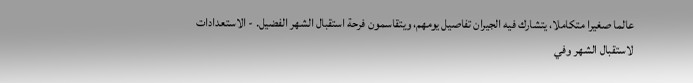عالما صغيرا متكاملا، يتشارك فيه الجيران تفاصيل يومهم، ويتقاسمون فرحة استقبال الشهر الفضيل. - الاستعدادات لاستقبال الشهر وفي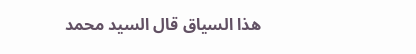هذا السياق قال السيد محمد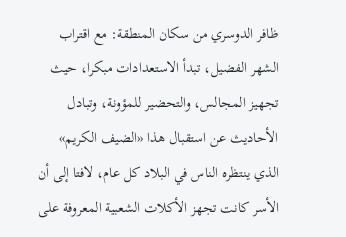ظافر الدوسري من سكان المنطقة: مع اقتراب الشهر الفضيل، تبدأ الاستعدادات مبكرا، حيث تجهيز المجالس، والتحضير للمؤونة، وتبادل الأحاديث عن استقبال هذا «الضيف الكريم» الذي ينتظره الناس في البلاد كل عام، لافتا إلى أن الأسر كانت تجهز الأكلات الشعبية المعروفة على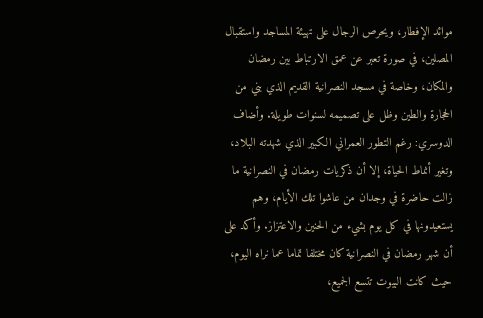موائد الإفطار، ويحرص الرجال على تهيئة المساجد واستقبال المصلين، في صورة تعبر عن عمق الارتباط بين رمضان والمكان، وخاصة في مسجد النصرانية القديم الذي بني من الحجارة والطين وظل على تصميمه لسنوات طويلة. وأضاف الدوسري: رغم التطور العمراني الكبير الذي شهدته البلاد، وتغير أنماط الحياة، إلا أن ذكريات رمضان في النصرانية ما زالت حاضرة في وجدان من عاشوا تلك الأيام، وهم يستعيدونها في كل يوم بشيء من الحنين والاعتزاز. وأكد على أن شهر رمضان في النصرانية كان مختلفا تماما عما نراه اليوم، حيث كانت البيوت تتسع الجميع،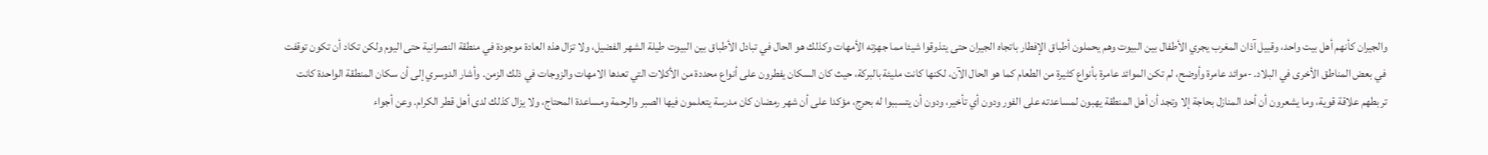والجيران كأنهم أهل بيت واحد، وقبيل آذان المغرب يجري الأطفال بين البيوت وهم يحملون أطباق الإفطار باتجاه الجيران حتى يتذوقوا شيئا مما جهزته الأمهات وكذلك هو الحال في تبادل الأطباق بين البيوت طيلة الشهر الفضيل، ولا تزال هذه العادة موجودة في منطقة النصرانية حتى اليوم ولكن تكاد أن تكون توقفت في بعض المناطق الأخرى في البلاد. -موائد عامرة وأوضح، لم تكن الموائد عامرة بأنواع كثيرة من الطعام كما هو الحال الآن، لكنها كانت مليئة بالبركة، حيث كان السكان يفطرون على أنواع محددة من الأكلات التي تعدها الامهات والزوجات في ذلك الزمن. وأشار الدوسري إلى أن سكان المنطقة الواحدة كانت تربطهم علاقة قوية، وما يشعرون أن أحد المنازل بحاجة إلا وتجد أن أهل المنطقة يهبون لمساعدته على الفور ودون أي تأخير، ودون أن يتسببوا له بحرج، مؤكدا على أن شهر رمضان كان مدرسة يتعلمون فيها الصبر والرحمة ومساعدة المحتاج، ولا يزال كذلك لدى أهل قطر الكرام. وعن أجواء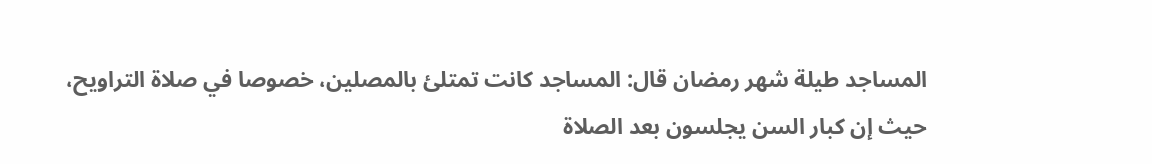المساجد طيلة شهر رمضان قال: المساجد كانت تمتلئ بالمصلين، خصوصا في صلاة التراويح، حيث إن كبار السن يجلسون بعد الصلاة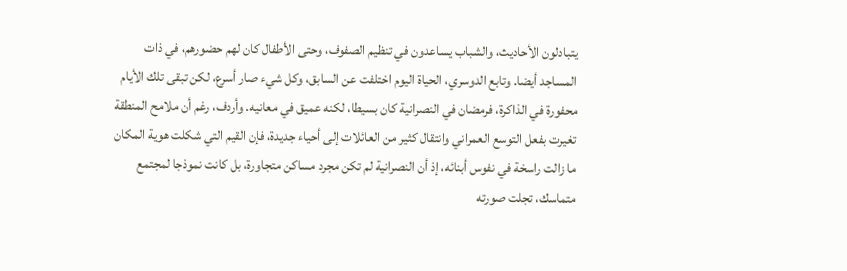يتبادلون الأحاديث، والشباب يساعدون في تنظيم الصفوف، وحتى الأطفال كان لهم حضورهم، في ذات المساجد أيضا. وتابع الدوسري، الحياة اليوم اختلفت عن السابق، وكل شيء صار أسرع، لكن تبقى تلك الأيام محفورة في الذاكرة، فرمضان في النصرانية كان بسيطا، لكنه عميق في معانيه. وأردف، رغم أن ملامح المنطقة تغيرت بفعل التوسع العمراني وانتقال كثير من العائلات إلى أحياء جديدة، فإن القيم التي شكلت هوية المكان ما زالت راسخة في نفوس أبنائه، إذ أن النصرانية لم تكن مجرد مساكن متجاورة، بل كانت نموذجا لمجتمع متماسك، تجلت صورته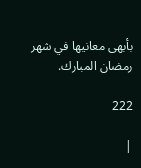بأبهى معانيها في شهر رمضان المبارك.

222

|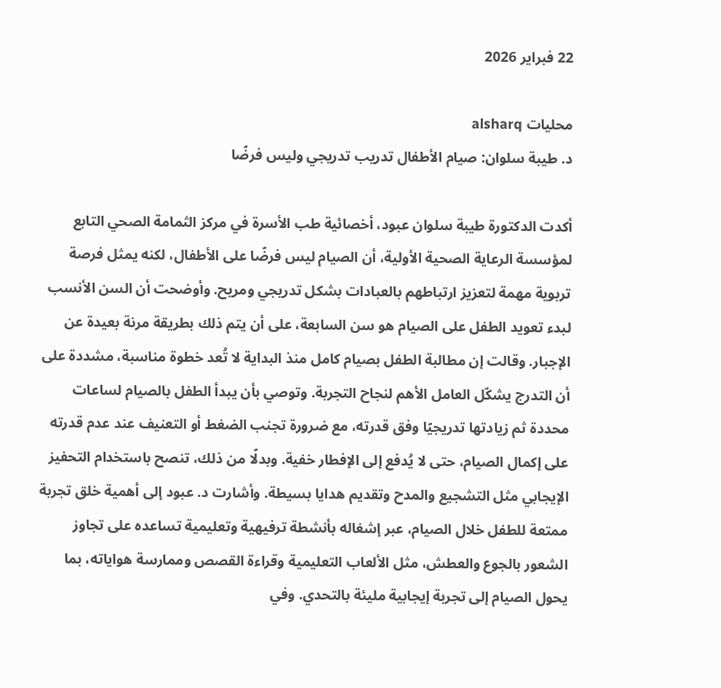22 فبراير 2026

محليات alsharq
د. طيبة سلوان: صيام الأطفال تدريب تدريجي وليس فرضًا

أكدت الدكتورة طيبة سلوان عبود، أخصائية طب الأسرة في مركز الثمامة الصحي التابع لمؤسسة الرعاية الصحية الأولية، أن الصيام ليس فرضًا على الأطفال، لكنه يمثل فرصة تربوية مهمة لتعزيز ارتباطهم بالعبادات بشكل تدريجي ومريح. وأوضحت أن السن الأنسب لبدء تعويد الطفل على الصيام هو سن السابعة، على أن يتم ذلك بطريقة مرنة بعيدة عن الإجبار. وقالت إن مطالبة الطفل بصيام كامل منذ البداية لا تُعد خطوة مناسبة، مشددة على أن التدرج يشكّل العامل الأهم لنجاح التجربة. وتوصي بأن يبدأ الطفل بالصيام لساعات محددة ثم زيادتها تدريجيًا وفق قدرته، مع ضرورة تجنب الضغط أو التعنيف عند عدم قدرته على إكمال الصيام، حتى لا يُدفع إلى الإفطار خفية. وبدلًا من ذلك، تنصح باستخدام التحفيز الإيجابي مثل التشجيع والمدح وتقديم هدايا بسيطة. وأشارت د. عبود إلى أهمية خلق تجربة ممتعة للطفل خلال الصيام، عبر إشغاله بأنشطة ترفيهية وتعليمية تساعده على تجاوز الشعور بالجوع والعطش، مثل الألعاب التعليمية وقراءة القصص وممارسة هواياته، بما يحول الصيام إلى تجربة إيجابية مليئة بالتحدي. وفي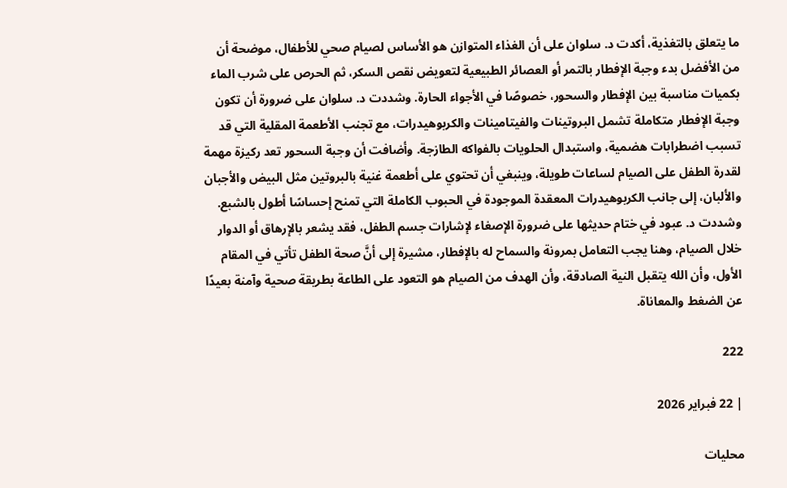ما يتعلق بالتغذية، أكدت د. سلوان على أن الغذاء المتوازن هو الأساس لصيام صحي للأطفال، موضحة أن من الأفضل بدء وجبة الإفطار بالتمر أو العصائر الطبيعية لتعويض نقص السكر، ثم الحرص على شرب الماء بكميات مناسبة بين الإفطار والسحور، خصوصًا في الأجواء الحارة. وشددت د. سلوان على ضرورة أن تكون وجبة الإفطار متكاملة تشمل البروتينات والفيتامينات والكربوهيدرات، مع تجنب الأطعمة المقلية التي قد تسبب اضطرابات هضمية، واستبدال الحلويات بالفواكه الطازجة. وأضافت أن وجبة السحور تعد ركيزة مهمة لقدرة الطفل على الصيام لساعات طويلة، وينبغي أن تحتوي على أطعمة غنية بالبروتين مثل البيض والأجبان والألبان، إلى جانب الكربوهيدرات المعقدة الموجودة في الحبوب الكاملة التي تمنح إحساسًا أطول بالشبع. وشددت د. عبود في ختام حديثها على ضرورة الإصغاء لإشارات جسم الطفل، فقد يشعر بالإرهاق أو الدوار خلال الصيام، وهنا يجب التعامل بمرونة والسماح له بالإفطار، مشيرة إلى أنَّ صحة الطفل تأتي في المقام الأول، وأن الله يتقبل النية الصادقة، وأن الهدف من الصيام هو التعود على الطاعة بطريقة صحية وآمنة بعيدًا عن الضغط والمعاناة.

222

| 22 فبراير 2026

محليات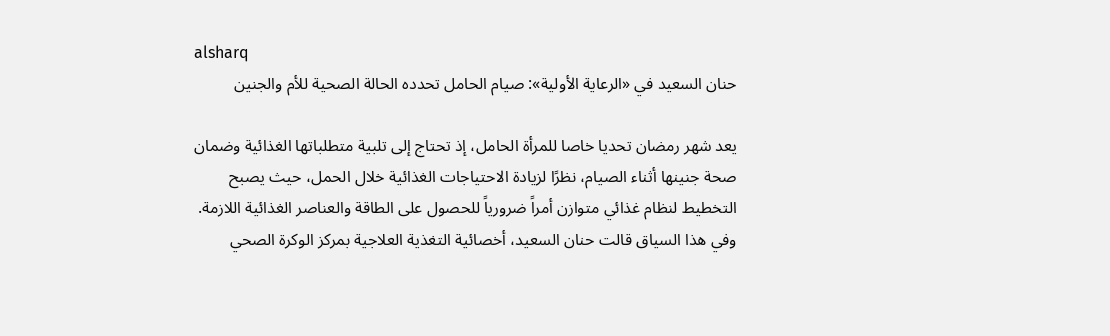alsharq
حنان السعيد في «الرعاية الأولية»: صيام الحامل تحدده الحالة الصحية للأم والجنين

يعد شهر رمضان تحديا خاصا للمرأة الحامل، إذ تحتاج إلى تلبية متطلباتها الغذائية وضمان صحة جنينها أثناء الصيام، نظرًا لزيادة الاحتياجات الغذائية خلال الحمل، حيث يصبح التخطيط لنظام غذائي متوازن أمراً ضرورياً للحصول على الطاقة والعناصر الغذائية اللازمة. وفي هذا السياق قالت حنان السعيد، أخصائية التغذية العلاجية بمركز الوكرة الصحي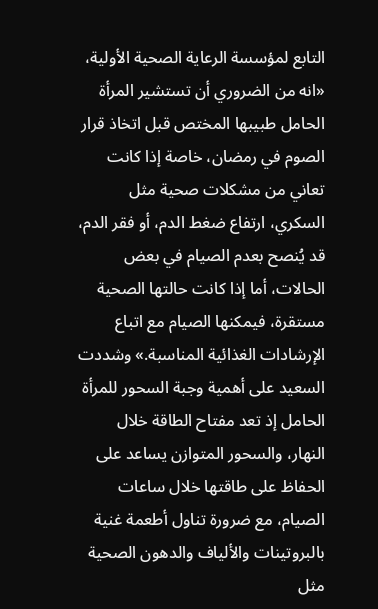التابع لمؤسسة الرعاية الصحية الأولية، «انه من الضروري أن تستشير المرأة الحامل طبيبها المختص قبل اتخاذ قرار الصوم في رمضان، خاصة إذا كانت تعاني من مشكلات صحية مثل السكري، ارتفاع ضغط الدم، أو فقر الدم، قد يُنصح بعدم الصيام في بعض الحالات، أما إذا كانت حالتها الصحية مستقرة، فيمكنها الصيام مع اتباع الإرشادات الغذائية المناسبة.» وشددت السعيد على أهمية وجبة السحور للمرأة الحامل إذ تعد مفتاح الطاقة خلال النهار، والسحور المتوازن يساعد على الحفاظ على طاقتها خلال ساعات الصيام، مع ضرورة تناول أطعمة غنية بالبروتينات والألياف والدهون الصحية مثل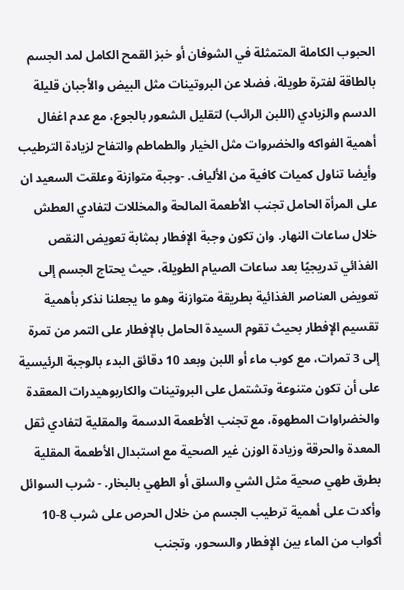الحبوب الكاملة المتمثلة في الشوفان أو خبز القمح الكامل لمد الجسم بالطاقة لفترة طويلة، فضلا عن البروتينات مثل البيض والأجبان قليلة الدسم والزبادي (اللبن الرائب) لتقليل الشعور بالجوع، مع عدم اغفال أهمية الفواكه والخضروات مثل الخيار والطماطم والتفاح لزيادة الترطيب وأيضا تناول كميات كافية من الألياف. -وجبة متوازنة وعلقت السعيد ان على المرأة الحامل تجنب الأطعمة المالحة والمخللات لتفادي العطش خلال ساعات النهار. وان تكون وجبة الإفطار بمثابة تعويض النقص الغذائي تدريجيًا بعد ساعات الصيام الطويلة، حيث يحتاج الجسم إلى تعويض العناصر الغذائية بطريقة متوازنة وهو ما يجعلنا نذكر بأهمية تقسيم الإفطار بحيث تقوم السيدة الحامل بالإفطار على التمر من تمرة إلى 3 تمرات، مع كوب ماء أو اللبن وبعد 10 دقائق البدء بالوجبة الرئيسية على أن تكون متنوعة وتشتمل على البروتينات والكاربوهيدرات المعقدة والخضراوات المطهوة، مع تجنب الأطعمة الدسمة والمقلية لتفادي ثقل المعدة والحرقة وزيادة الوزن غير الصحية مع استبدال الأطعمة المقلية بطرق طهي صحية مثل الشي والسلق أو الطهي بالبخار. - شرب السوائل وأكدت على أهمية ترطيب الجسم من خلال الحرص على شرب 8-10 أكواب من الماء بين الإفطار والسحور، وتجنب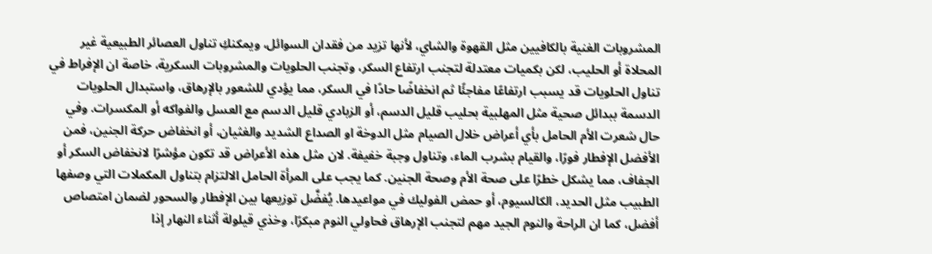المشروبات الغنية بالكافيين مثل القهوة والشاي، لأنها تزيد من فقدان السوائل، ويمكنكِ تناول العصائر الطبيعية غير المحلاة أو الحليب، لكن بكميات معتدلة لتجنب ارتفاع السكر، وتجنب الحلويات والمشروبات السكرية، خاصة ان الإفراط في تناول الحلويات قد يسبب ارتفاعًا مفاجئًا ثم انخفاضًا حادًا في السكر، مما يؤدي للشعور بالإرهاق، واستبدال الحلويات الدسمة ببدائل صحية مثل المهلبية بحليب قليل الدسم، أو الزبادي قليل الدسم مع العسل والفواكه أو المكسرات. وفي حال شعرت الأم الحامل بأي أعراض خلال الصيام مثل الدوخة او الصداع الشديد والغثيان، أو انخفاض حركة الجنين، فمن الأفضل الإفطار فورًا، والقيام بشرب الماء، وتناول وجبة خفيفة. لان مثل هذه الأعراض قد تكون مؤشرًا لانخفاض السكر أو الجفاف، مما يشكل خطرًا على صحة الأم وصحة الجنين. كما يجب على المرأة الحامل الالتزام بتناول المكملات التي وصفها الطبيب مثل الحديد، الكالسيوم، أو حمض الفوليك في مواعيدها. يُفضَّل توزيعها بين الإفطار والسحور لضمان امتصاص أفضل، كما ان الراحة والنوم الجيد مهم لتجنب الإرهاق فحاولي النوم مبكرًا، وخذي قيلولة أثناء النهار إذا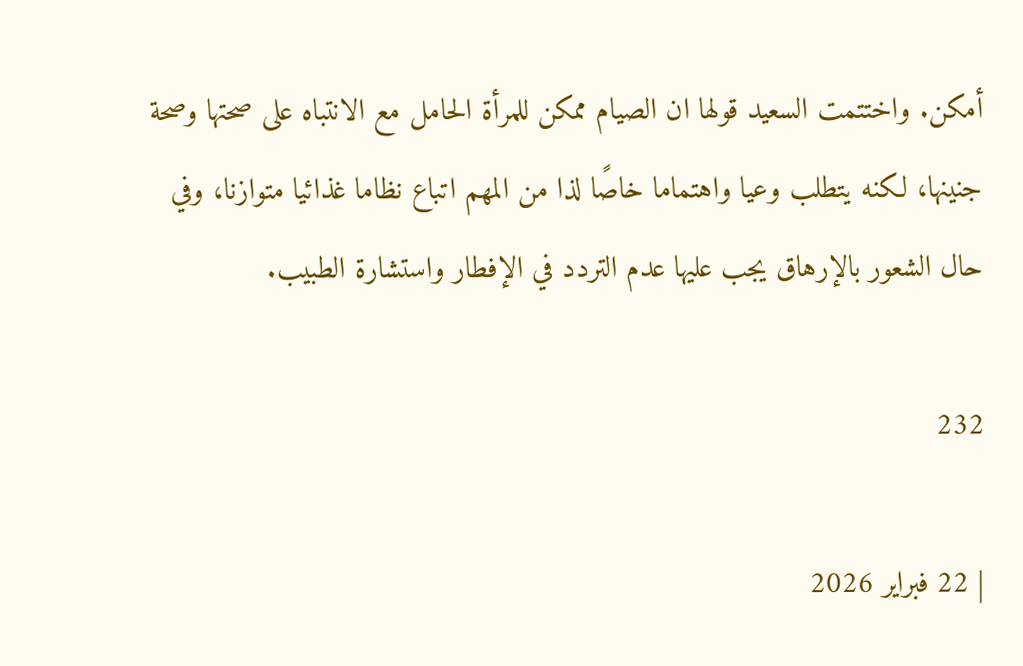أمكن. واختتمت السعيد قولها ان الصيام ممكن للمرأة الحامل مع الانتباه على صحتها وصحة جنينها، لكنه يتطلب وعيا واهتماما خاصًا لذا من المهم اتباع نظاما غذائيا متوازنا، وفي حال الشعور بالإرهاق يجب عليها عدم التردد في الإفطار واستشارة الطبيب.

232

| 22 فبراير 2026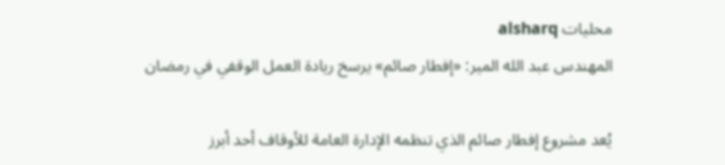محليات alsharq
المهندس عبد الله المير: «إفطار صائم» يرسخ ريادة العمل الوقفي في رمضان

يُعد مشروع إفطار صائم الذي تنظمه الإدارة العامة للأوقاف أحد أبرز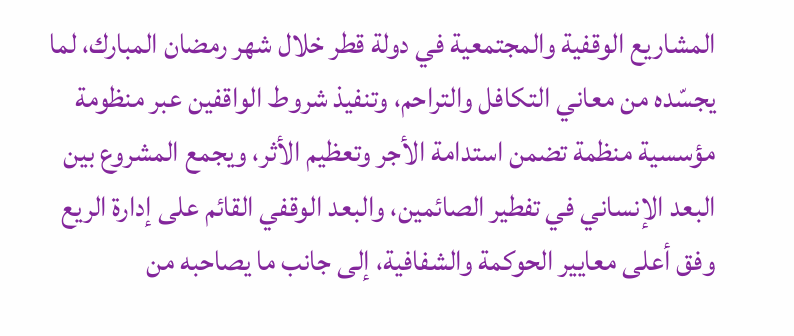المشاريع الوقفية والمجتمعية في دولة قطر خلال شهر رمضان المبارك، لما يجسّده من معاني التكافل والتراحم، وتنفيذ شروط الواقفين عبر منظومة مؤسسية منظمة تضمن استدامة الأجر وتعظيم الأثر، ويجمع المشروع بين البعد الإنساني في تفطير الصائمين، والبعد الوقفي القائم على إدارة الريع وفق أعلى معايير الحوكمة والشفافية، إلى جانب ما يصاحبه من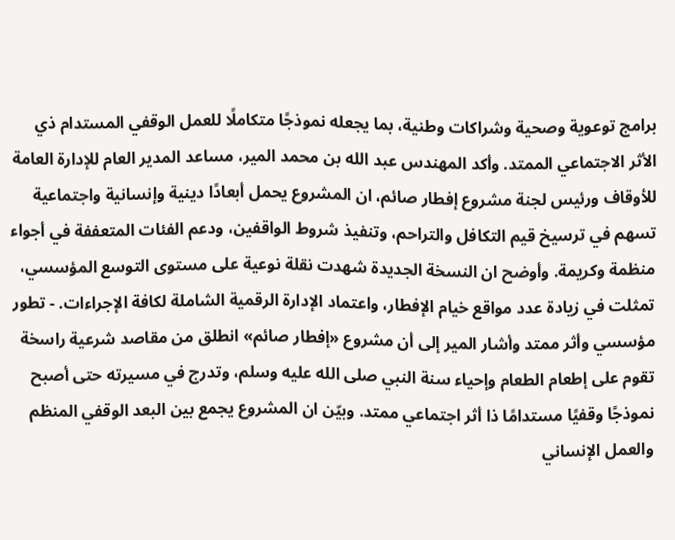برامج توعوية وصحية وشراكات وطنية، بما يجعله نموذجًا متكاملًا للعمل الوقفي المستدام ذي الأثر الاجتماعي الممتد. وأكد المهندس عبد الله بن محمد المير، مساعد المدير العام للإدارة العامة للأوقاف ورئيس لجنة مشروع إفطار صائم، ان المشروع يحمل أبعادًا دينية وإنسانية واجتماعية تسهم في ترسيخ قيم التكافل والتراحم، وتنفيذ شروط الواقفين، ودعم الفئات المتعففة في أجواء منظمة وكريمة. وأوضح ان النسخة الجديدة شهدت نقلة نوعية على مستوى التوسع المؤسسي، تمثلت في زيادة عدد مواقع خيام الإفطار، واعتماد الإدارة الرقمية الشاملة لكافة الإجراءات. - تطور مؤسسي وأثر ممتد وأشار المير إلى أن مشروع «إفطار صائم» انطلق من مقاصد شرعية راسخة تقوم على إطعام الطعام وإحياء سنة النبي صلى الله عليه وسلم، وتدرج في مسيرته حتى أصبح نموذجًا وقفيًا مستدامًا ذا أثر اجتماعي ممتد. وبيّن ان المشروع يجمع بين البعد الوقفي المنظم والعمل الإنساني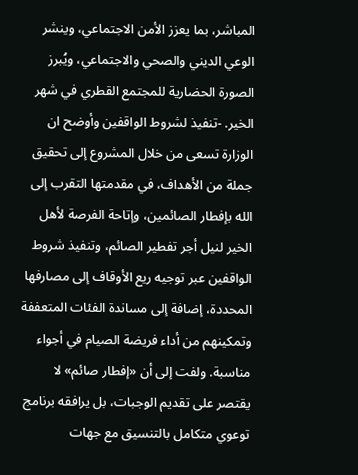المباشر، بما يعزز الأمن الاجتماعي، وينشر الوعي الديني والصحي والاجتماعي، ويُبرز الصورة الحضارية للمجتمع القطري في شهر الخير. -تنفيذ لشروط الواقفين وأوضح ان الوزارة تسعى من خلال المشروع إلى تحقيق جملة من الأهداف، في مقدمتها التقرب إلى الله بإفطار الصائمين، وإتاحة الفرصة لأهل الخير لنيل أجر تفطير الصائم، وتنفيذ شروط الواقفين عبر توجيه ريع الأوقاف إلى مصارفها المحددة، إضافة إلى مساندة الفئات المتعففة وتمكينهم من أداء فريضة الصيام في أجواء مناسبة. ولفت إلى أن «إفطار صائم» لا يقتصر على تقديم الوجبات، بل يرافقه برنامج توعوي متكامل بالتنسيق مع جهات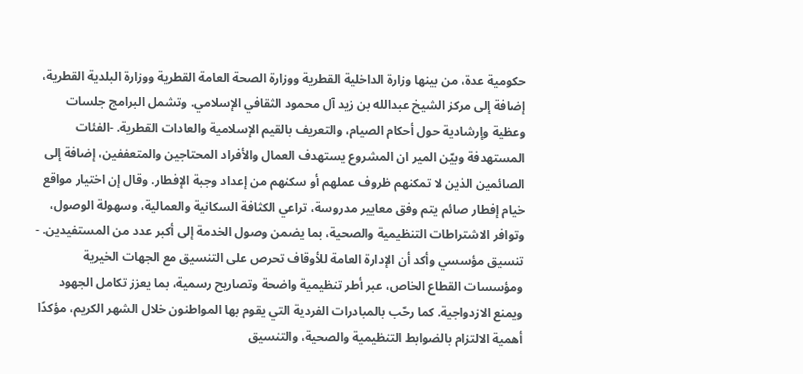حكومية عدة، من بينها وزارة الداخلية القطرية ووزارة الصحة العامة القطرية ووزارة البلدية القطرية، إضافة إلى مركز الشيخ عبدالله بن زيد آل محمود الثقافي الإسلامي. وتشمل البرامج جلسات وعظية وإرشادية حول أحكام الصيام، والتعريف بالقيم الإسلامية والعادات القطرية. -الفئات المستهدفة وبيّن المير ان المشروع يستهدف العمال والأفراد المحتاجين والمتعففين، إضافة إلى الصائمين الذين لا تمكنهم ظروف عملهم أو سكنهم من إعداد وجبة الإفطار. وقال إن اختيار مواقع خيام إفطار صائم يتم وفق معايير مدروسة، تراعي الكثافة السكانية والعمالية، وسهولة الوصول، وتوافر الاشتراطات التنظيمية والصحية، بما يضمن وصول الخدمة إلى أكبر عدد من المستفيدين. - تنسيق مؤسسي وأكد أن الإدارة العامة للأوقاف تحرص على التنسيق مع الجهات الخيرية ومؤسسات القطاع الخاص، عبر أطر تنظيمية واضحة وتصاريح رسمية، بما يعزز تكامل الجهود ويمنع الازدواجية. كما رحّب بالمبادرات الفردية التي يقوم بها المواطنون خلال الشهر الكريم، مؤكدًا أهمية الالتزام بالضوابط التنظيمية والصحية، والتنسيق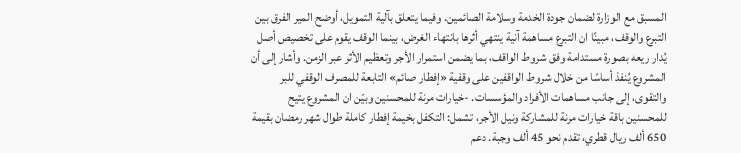المسبق مع الوزارة لضمان جودة الخدمة وسلامة الصائمين. وفيما يتعلق بآلية التمويل، أوضح المير الفرق بين التبرع والوقف، مبينًا ان التبرع مساهمة آنية ينتهي أثرها بانتهاء الغرض، بينما الوقف يقوم على تخصيص أصل يُدار ريعه بصورة مستدامة وفق شروط الواقف، بما يضمن استمرار الأجر وتعظيم الأثر عبر الزمن. وأشار إلى أن المشروع يُنفذ أساسًا من خلال شروط الواقفين على وقفية «إفطار صائم» التابعة للمصرف الوقفي للبر والتقوى، إلى جانب مساهمات الأفراد والمؤسسات. -خيارات مرنة للمحسنين وبيّن ان المشروع يتيح للمحسنين باقة خيارات مرنة للمشاركة ونيل الأجر، تشمل: التكفل بخيمة إفطار كاملة طوال شهر رمضان بقيمة 650 ألف ريال قطري، تقدم نحو 45 ألف وجبة. دعم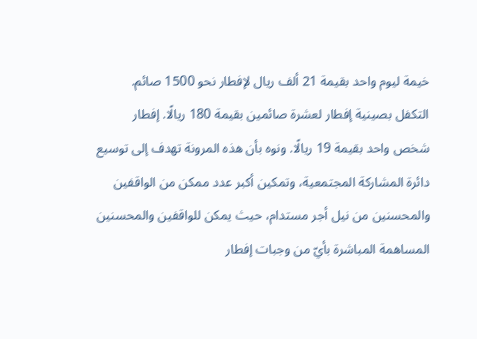خيمة ليوم واحد بقيمة 21 ألف ريال لإفطار نحو 1500 صائم. التكفل بصينية إفطار لعشرة صائمين بقيمة 180 ريالًا. إفطار شخص واحد بقيمة 19 ريالًا. ونوه بأن هذه المرونة تهدف إلى توسيع دائرة المشاركة المجتمعية، وتمكين أكبر عدد ممكن من الواقفين والمحسنين من نيل أجر مستدام، حيث يمكن للواقفين والمحسنين المساهمة المباشرة بأيّ من وجبات إفطار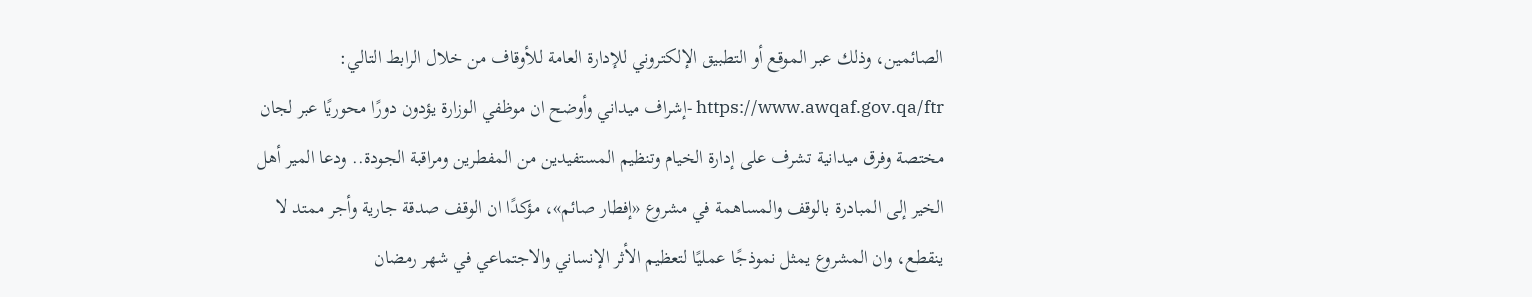الصائمين، وذلك عبر الموقع أو التطبيق الإلكتروني للإدارة العامة للأوقاف من خلال الرابط التالي: https://www.awqaf.gov.qa/ftr -إشراف ميداني وأوضح ان موظفي الوزارة يؤدون دورًا محوريًا عبر لجان مختصة وفرق ميدانية تشرف على إدارة الخيام وتنظيم المستفيدين من المفطرين ومراقبة الجودة.. ودعا المير أهل الخير إلى المبادرة بالوقف والمساهمة في مشروع «إفطار صائم»، مؤكدًا ان الوقف صدقة جارية وأجر ممتد لا ينقطع، وان المشروع يمثل نموذجًا عمليًا لتعظيم الأثر الإنساني والاجتماعي في شهر رمضان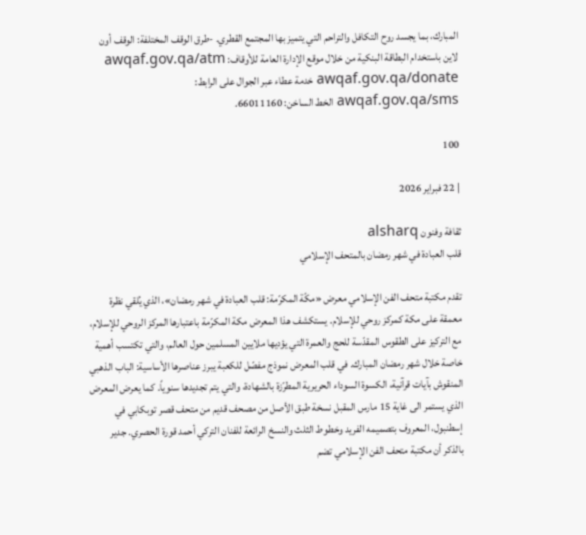المبارك، بما يجسد روح التكافل والتراحم التي يتميز بها المجتمع القطري. -طرق الوقف المختلفة: الوقف أون لاين باستخدام البطاقة البنكية من خلال موقع الإدارة العامة للأوقاف: awqaf.gov.qa/atm awqaf.gov.qa/donate خدمة عطاء عبر الجوال على الرابط: awqaf.gov.qa/sms الخط الساخن: 66011160.

100

| 22 فبراير 2026

ثقافة وفنون alsharq
قلب العبادة في شهر رمضان بالمتحف الإسلامي

تقدم مكتبة متحف الفن الإسلامي معرض «مكّة المكرّمة: قلب العبادة في شهر رمضان»، الذي يُلقي نظرة معمقة على مكة كمركز روحي للإسلام. يستكشف هذا المعرض مكة المكرّمة باعتبارها المركز الروحي للإسلام، مع التركيز على الطقوس المقدّسة للحج والعمرة التي يؤديها ملايين المسلمين حول العالم، والتي تكتسب أهمية خاصة خلال شهر رمضان المبارك. في قلب المعرض نموذج مفصّل للكعبة يبرز عناصرها الأساسية: الباب الذهبي المنقوش بآيات قرآنية، الكسوة السوداء الحريرية المطرّزة بالشهادة، والتي يتم تجديدها سنوياً. كما يعرض المعرض الذي يستمر الى غاية 15 مارس المقبل نسخة طبق الأصل من مصحف قديم من متحف قصر توبكابي في إسطنبول، المعروف بتصميمه الفريد وخطوط الثلث والنسخ الرائعة للفنان التركي أحمد قورة الحصري. جدير بالذكر أن مكتبة متحف الفن الإسلامي تضم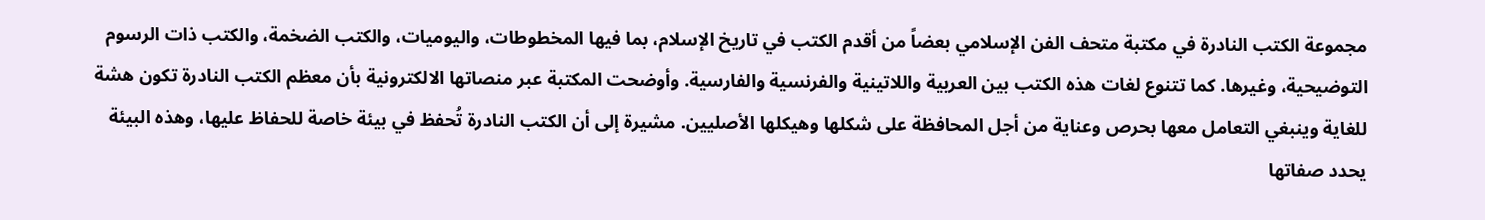مجموعة الكتب النادرة في مكتبة متحف الفن الإسلامي بعضاً من أقدم الكتب في تاريخ الإسلام، بما فيها المخطوطات، واليوميات، والكتب الضخمة، والكتب ذات الرسوم التوضيحية، وغيرها. كما تتنوع لغات هذه الكتب بين العربية واللاتينية والفرنسية والفارسية. وأوضحت المكتبة عبر منصاتها الالكترونية بأن معظم الكتب النادرة تكون هشة للغاية وينبغي التعامل معها بحرص وعناية من أجل المحافظة على شكلها وهيكلها الأصليين. مشيرة إلى أن الكتب النادرة تُحفظ في بيئة خاصة للحفاظ عليها، وهذه البيئة يحدد صفاتها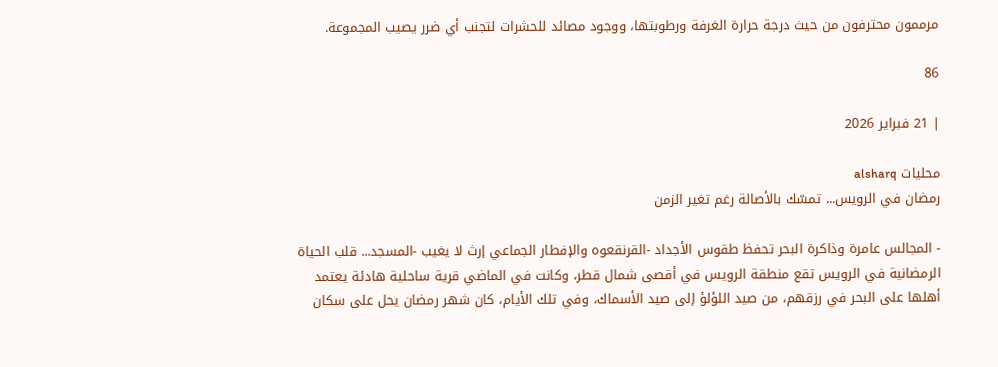مرممون محترفون من حيث درجة حرارة الغرفة ورطوبتها، ووجود مصائد للحشرات لتجنب أي ضرر يصيب المجموعة.

86

| 21 فبراير 2026

محليات alsharq
رمضان في الرويس... تمسّك بالأصالة رغم تغير الزمن

- المجالس عامرة وذاكرة البحر تحفظ طقوس الأجداد -القرنقعوه والإفطار الجماعي إرث لا يغيب -المسجد... قلب الحياة الرمضانية في الرويس تقع منطقة الرويس في أقصى شمال قطر، وكانت في الماضي قرية ساحلية هادئة يعتمد أهلها على البحر في رزقهم، من صيد اللؤلؤ إلى صيد الأسماك، وفي تلك الأيام، كان شهر رمضان يحل على سكان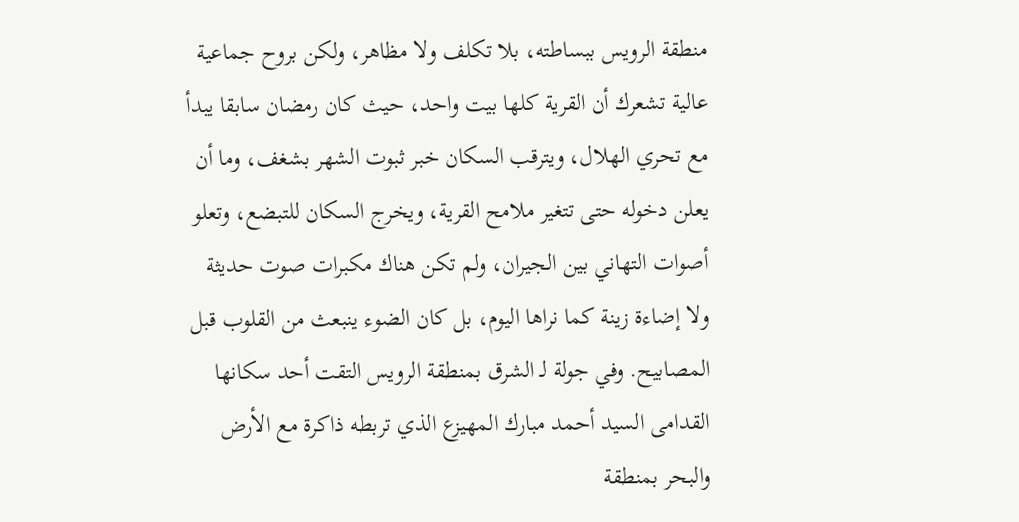منطقة الرويس ببساطته، بلا تكلف ولا مظاهر، ولكن بروح جماعية عالية تشعرك أن القرية كلها بيت واحد، حيث كان رمضان سابقا يبدأ مع تحري الهلال، ويترقب السكان خبر ثبوت الشهر بشغف، وما أن يعلن دخوله حتى تتغير ملامح القرية، ويخرج السكان للتبضع، وتعلو أصوات التهاني بين الجيران، ولم تكن هناك مكبرات صوت حديثة ولا إضاءة زينة كما نراها اليوم، بل كان الضوء ينبعث من القلوب قبل المصابيح. وفي جولة لـ الشرق بمنطقة الرويس التقت أحد سكانها القدامى السيد أحمد مبارك المهيزع الذي تربطه ذاكرة مع الأرض والبحر بمنطقة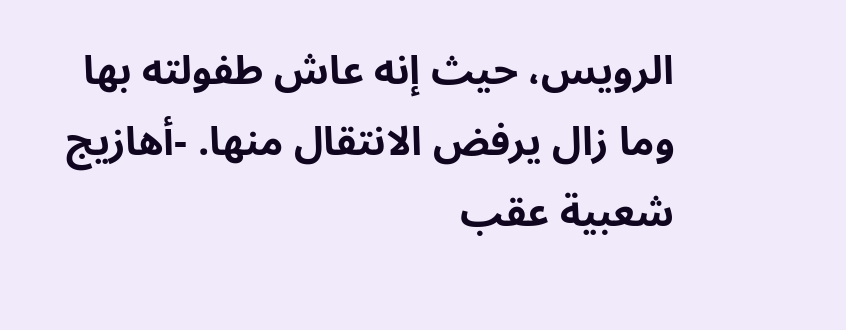الرويس، حيث إنه عاش طفولته بها وما زال يرفض الانتقال منها. -أهازيج شعبية عقب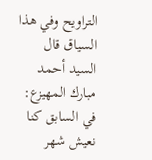التراويح وفي هذا السياق قال السيد أحمد مبارك المهيزع: في السابق كنا نعيش شهر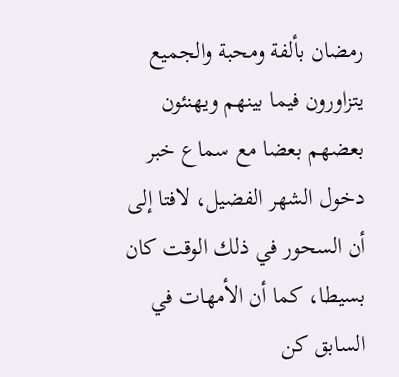رمضان بألفة ومحبة والجميع يتزاورون فيما بينهم ويهنئون بعضهم بعضا مع سماع خبر دخول الشهر الفضيل، لافتا إلى أن السحور في ذلك الوقت كان بسيطا، كما أن الأمهات في السابق كن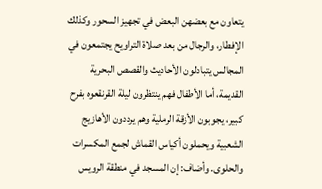يتعاون مع بعضهن البعض في تجهيز السحور وكذلك الإفطار، والرجال من بعد صلاة التراويح يجتمعون في المجالس يتبادلون الأحاديث والقصص البحرية القديمة، أما الأطفال فهم ينتظرون ليلة القرنقعوه بفرح كبير، يجوبون الأزقة الرملية وهم يرددون الأهازيج الشعبية ويحملون أكياس القماش لجمع المكسرات والحلوى. وأضاف: إن المسجد في منطقة الرويس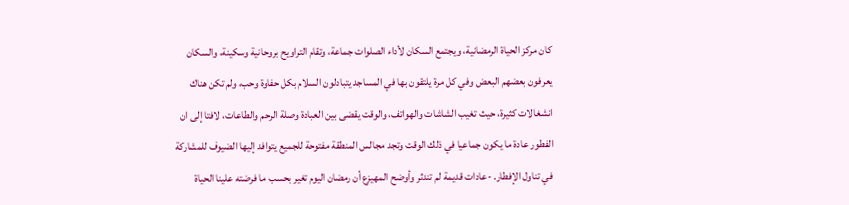كان مركز الحياة الرمضانية، ويجتمع السكان لأداء الصلوات جماعة، وتقام التراويح بروحانية وسكينة، والسكان يعرفون بعضهم البعض وفي كل مرة يلتقون بها في المساجد يتبادلون السلام بكل حفاوة وحب، ولم تكن هناك انشغالات كثيرة، حيث تغيب الشاشات والهواتف، والوقت يقضى بين العبادة وصلة الرحم والطاعات، لافتا إلى ان الفطور عادة ما يكون جماعيا في ذلك الوقت وتجد مجالس المنطقة مفتوحة للجميع يتوافد إليها الضيوف للمشاركة في تناول الإفطار. -عادات قديمة لم تندثر وأوضح المهيزع أن رمضان اليوم تغير بحسب ما فرضته علينا الحياة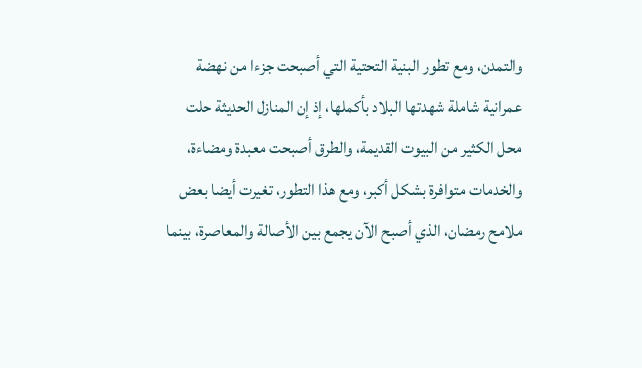والتمدن، ومع تطور البنية التحتية التي أصبحت جزءا من نهضة عمرانية شاملة شهدتها البلاد بأكملها، إذ إن المنازل الحديثة حلت محل الكثير من البيوت القديمة، والطرق أصبحت معبدة ومضاءة، والخدمات متوافرة بشكل أكبر، ومع هذا التطور، تغيرت أيضا بعض ملامح رمضان، الذي أصبح الآن يجمع بين الأصالة والمعاصرة، بينما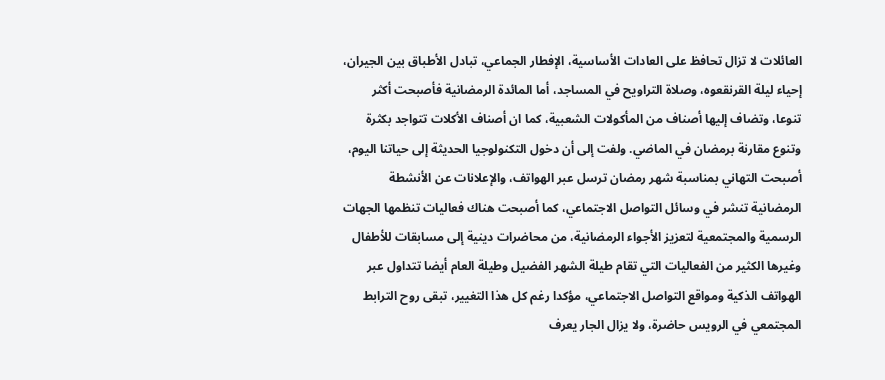العائلات لا تزال تحافظ على العادات الأساسية، الإفطار الجماعي، تبادل الأطباق بين الجيران، إحياء ليلة القرنقعوه، وصلاة التراويح في المساجد، أما المائدة الرمضانية فأصبحت أكثر تنوعا، وتضاف إليها أصناف من المأكولات الشعبية، كما ان أصناف الأكلات تتواجد بكثرة وتنوع مقارنة برمضان في الماضي. ولفت إلى أن دخول التكنولوجيا الحديثة إلى حياتنا اليوم، أصبحت التهاني بمناسبة شهر رمضان ترسل عبر الهواتف، والإعلانات عن الأنشطة الرمضانية تنشر في وسائل التواصل الاجتماعي، كما أصبحت هناك فعاليات تنظمها الجهات الرسمية والمجتمعية لتعزيز الأجواء الرمضانية، من محاضرات دينية إلى مسابقات للأطفال وغيرها الكثير من الفعاليات التي تقام طيلة الشهر الفضيل وطيلة العام أيضا تتداول عبر الهواتف الذكية ومواقع التواصل الاجتماعي، مؤكدا رغم كل هذا التغيير، تبقى روح الترابط المجتمعي في الرويس حاضرة، ولا يزال الجار يعرف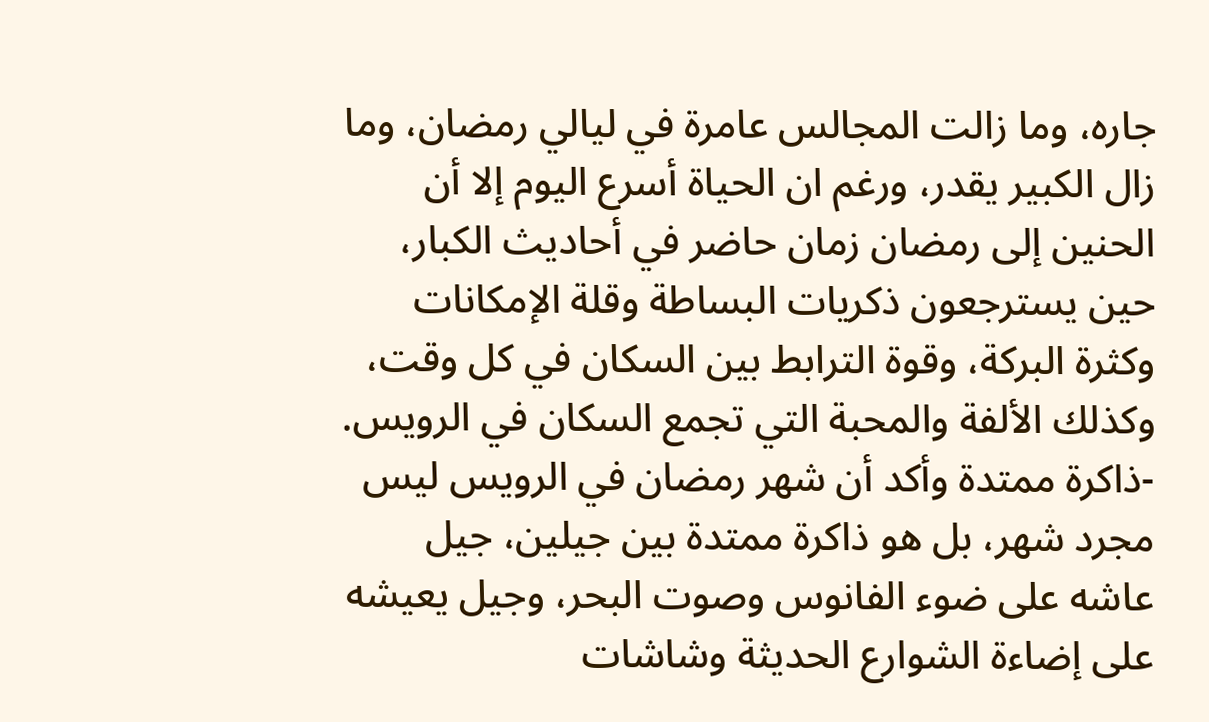جاره، وما زالت المجالس عامرة في ليالي رمضان، وما زال الكبير يقدر، ورغم ان الحياة أسرع اليوم إلا أن الحنين إلى رمضان زمان حاضر في أحاديث الكبار، حين يسترجعون ذكريات البساطة وقلة الإمكانات وكثرة البركة، وقوة الترابط بين السكان في كل وقت، وكذلك الألفة والمحبة التي تجمع السكان في الرويس. -ذاكرة ممتدة وأكد أن شهر رمضان في الرويس ليس مجرد شهر، بل هو ذاكرة ممتدة بين جيلين، جيل عاشه على ضوء الفانوس وصوت البحر، وجيل يعيشه على إضاءة الشوارع الحديثة وشاشات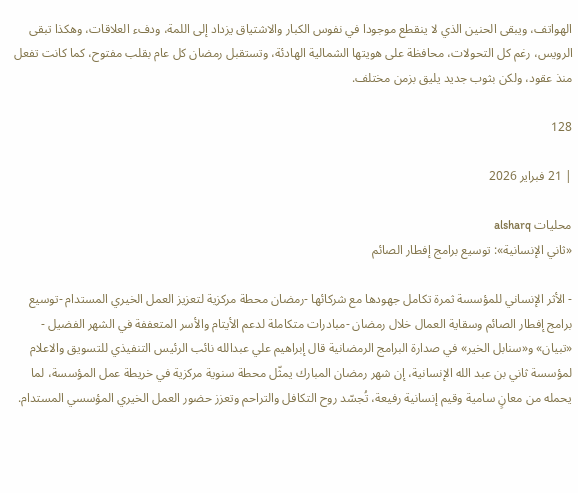الهواتف، ويبقى الحنين الذي لا ينقطع موجودا في نفوس الكبار والاشتياق يزداد إلى اللمة، ودفء العلاقات، وهكذا تبقى الرويس، رغم كل التحولات، محافظة على هويتها الشمالية الهادئة، وتستقبل رمضان كل عام بقلب مفتوح، كما كانت تفعل منذ عقود، ولكن بثوب جديد يليق بزمن مختلف.

128

| 21 فبراير 2026

محليات alsharq
«ثاني الإنسانية»: توسيع برامج إفطار الصائم

- الأثر الإنساني للمؤسسة ثمرة تكامل جهودها مع شركائها -رمضان محطة مركزية لتعزيز العمل الخيري المستدام -توسيع برامج إفطار الصائم وسقاية العمال خلال رمضان -مبادرات متكاملة لدعم الأيتام والأسر المتعففة في الشهر الفضيل - «تبيان» و«سنابل الخير» في صدارة البرامج الرمضانية قال إبراهيم علي عبدالله نائب الرئيس التنفيذي للتسويق والاعلام لمؤسسة ثاني بن عبد الله الإنسانية، إن شهر رمضان المبارك يمثّل محطة سنوية مركزية في خريطة عمل المؤسسة، لما يحمله من معانٍ سامية وقيم إنسانية رفيعة، تُجسّد روح التكافل والتراحم وتعزز حضور العمل الخيري المؤسسي المستدام.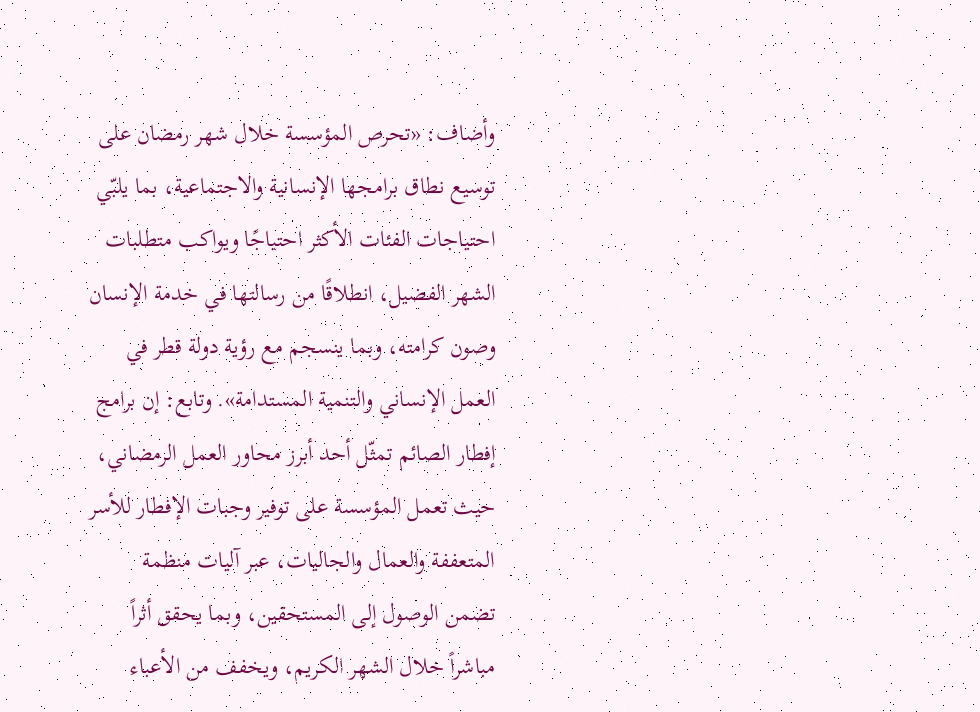وأضاف: «تحرص المؤسسة خلال شهر رمضان على توسيع نطاق برامجها الإنسانية والاجتماعية، بما يلبّي احتياجات الفئات الأكثر احتياجًا ويواكب متطلبات الشهر الفضيل، انطلاقًا من رسالتها في خدمة الإنسان وصون كرامته، وبما ينسجم مع رؤية دولة قطر في العمل الإنساني والتنمية المستدامة». وتابع: إن برامج إفطار الصائم تمثّل أحد أبرز محاور العمل الرمضاني، حيث تعمل المؤسسة على توفير وجبات الإفطار للأسر المتعففة والعمال والجاليات، عبر آليات منظمة تضمن الوصول إلى المستحقين، وبما يحقق أثراً مباشراً خلال الشهر الكريم، ويخفف من الأعباء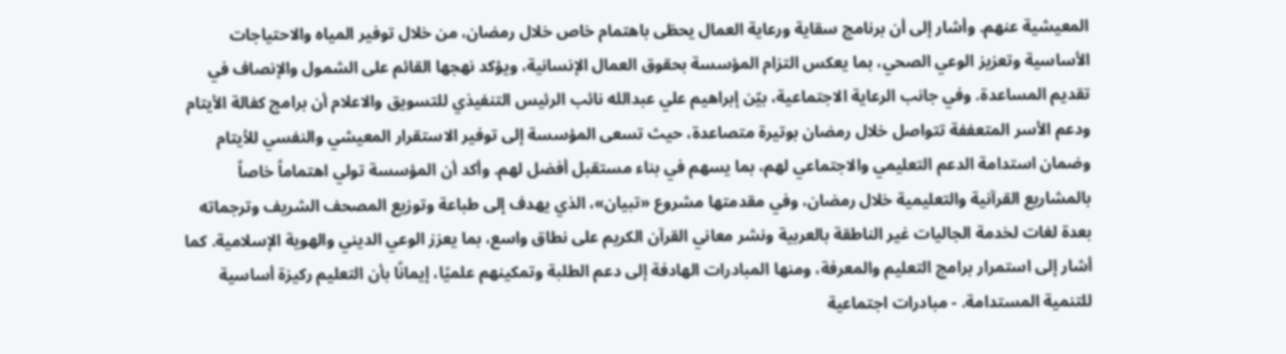المعيشية عنهم. وأشار إلى أن برنامج سقاية ورعاية العمال يحظى باهتمام خاص خلال رمضان، من خلال توفير المياه والاحتياجات الأساسية وتعزيز الوعي الصحي، بما يعكس التزام المؤسسة بحقوق العمال الإنسانية، ويؤكد نهجها القائم على الشمول والإنصاف في تقديم المساعدة. وفي جانب الرعاية الاجتماعية، بيّن إبراهيم علي عبدالله نائب الرئيس التنفيذي للتسويق والاعلام أن برامج كفالة الأيتام ودعم الأسر المتعففة تتواصل خلال رمضان بوتيرة متصاعدة، حيث تسعى المؤسسة إلى توفير الاستقرار المعيشي والنفسي للأيتام وضمان استدامة الدعم التعليمي والاجتماعي لهم، بما يسهم في بناء مستقبل أفضل لهم. وأكد أن المؤسسة تولي اهتماماً خاصاً بالمشاريع القرآنية والتعليمية خلال رمضان، وفي مقدمتها مشروع «تبيان»، الذي يهدف إلى طباعة وتوزيع المصحف الشريف وترجماته بعدة لغات لخدمة الجاليات غير الناطقة بالعربية ونشر معاني القرآن الكريم على نطاق واسع، بما يعزز الوعي الديني والهوية الإسلامية. كما أشار إلى استمرار برامج التعليم والمعرفة، ومنها المبادرات الهادفة إلى دعم الطلبة وتمكينهم علميًا، إيمانًا بأن التعليم ركيزة أساسية للتنمية المستدامة. - مبادرات اجتماعية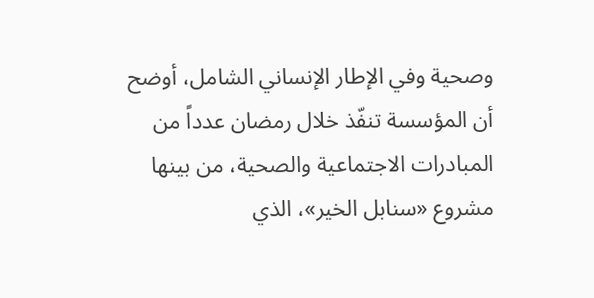وصحية وفي الإطار الإنساني الشامل، أوضح أن المؤسسة تنفّذ خلال رمضان عدداً من المبادرات الاجتماعية والصحية، من بينها مشروع «سنابل الخير»، الذي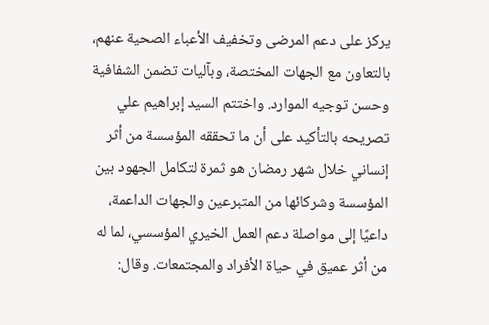يركز على دعم المرضى وتخفيف الأعباء الصحية عنهم، بالتعاون مع الجهات المختصة، وبآليات تضمن الشفافية وحسن توجيه الموارد. واختتم السيد إبراهيم علي تصريحه بالتأكيد على أن ما تحققه المؤسسة من أثر إنساني خلال شهر رمضان هو ثمرة لتكامل الجهود بين المؤسسة وشركائها من المتبرعين والجهات الداعمة، داعيًا إلى مواصلة دعم العمل الخيري المؤسسي، لما له من أثر عميق في حياة الأفراد والمجتمعات. وقال: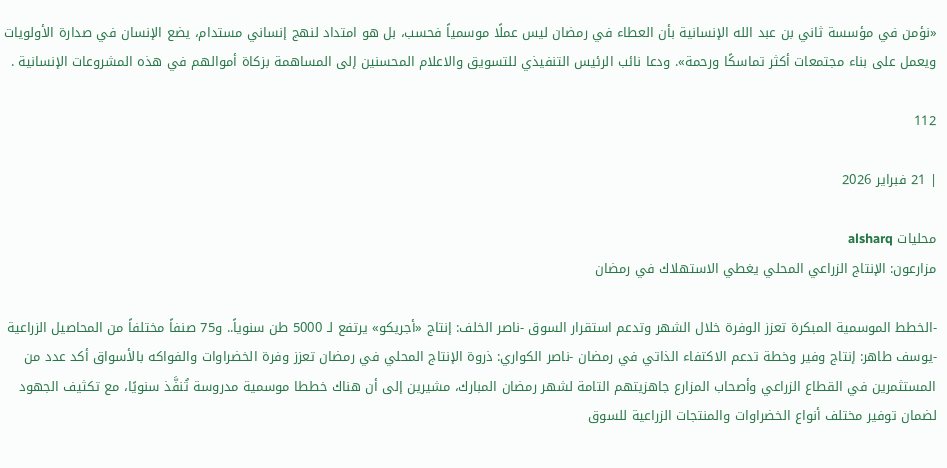«نؤمن في مؤسسة ثاني بن عبد الله الإنسانية بأن العطاء في رمضان ليس عملًا موسمياً فحسب، بل هو امتداد لنهج إنساني مستدام، يضع الإنسان في صدارة الأولويات ويعمل على بناء مجتمعات أكثر تماسكًا ورحمة». ودعا نائب الرئيس التنفيذي للتسويق والاعلام المحسنين إلى المساهمة بزكاة أموالهم في هذه المشروعات الإنسانية .

112

| 21 فبراير 2026

محليات alsharq
مزارعون: الإنتاج الزراعي المحلي يغطي الاستهلاك في رمضان

-الخطط الموسمية المبكرة تعزز الوفرة خلال الشهر وتدعم استقرار السوق -ناصر الخلف: إنتاج «أجريكو» يرتفع لـ 5000 طن سنوياً.. و75 صنفاً مختلفاً من المحاصيل الزراعية -يوسف طاهر: إنتاج وفير وخطة تدعم الاكتفاء الذاتي في رمضان -ناصر الكواري: ذروة الإنتاج المحلي في رمضان تعزز وفرة الخضراوات والفواكه بالأسواق أكد عدد من المستثمرين في القطاع الزراعي وأصحاب المزارع جاهزيتهم التامة لشهر رمضان المبارك، مشيرين إلى أن هناك خططا موسمية مدروسة تُنفَّذ سنويًا، مع تكثيف الجهود لضمان توفير مختلف أنواع الخضراوات والمنتجات الزراعية للسوق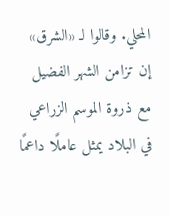المحلي. وقالوا لـ «الشرق» إن تزامن الشهر الفضيل مع ذروة الموسم الزراعي في البلاد يمثل عاملًا داعمًا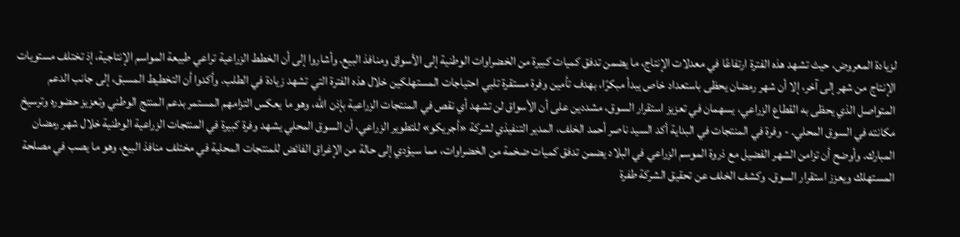لزيادة المعروض، حيث تشهد هذه الفترة ارتفاعًا في معدلات الإنتاج، ما يضمن تدفق كميات كبيرة من الخضراوات الوطنية إلى الأسواق ومنافذ البيع. وأشاروا إلى أن الخطط الزراعية تراعي طبيعة المواسم الإنتاجية، إذ تختلف مستويات الإنتاج من شهر إلى آخر، إلا أن شهر رمضان يحظى باستعداد خاص يبدأ مبكرًا، بهدف تأمين وفرة مستقرة تلبي احتياجات المستهلكين خلال هذه الفترة التي تشهد زيادة في الطلب. وأكدوا أن التخطيط المسبق، إلى جانب الدعم المتواصل الذي يحظى به القطاع الزراعي، يسهمان في تعزيز استقرار السوق، مشددين على أن الأسواق لن تشهد أي نقص في المنتجات الزراعية بإذن الله، وهو ما يعكس التزامهم المستمر بدعم المنتج الوطني وتعزيز حضوره وترسيخ مكانته في السوق المحلي. - وفرة في المنتجات في البداية أكد السيد ناصر أحمد الخلف، المدير التنفيذي لشركة «أجريكو» للتطوير الزراعي، أن السوق المحلي يشهد وفرة كبيرة في المنتجات الزراعية الوطنية خلال شهر رمضان المبارك. وأوضح أن تزامن الشهر الفضيل مع ذروة الموسم الزراعي في البلاد يضمن تدفق كميات ضخمة من الخضراوات، مما سيؤدي إلى حالة من الإغراق الفائض للمنتجات المحلية في مختلف منافذ البيع، وهو ما يصب في مصلحة المستهلك ويعزز استقرار السوق. وكشف الخلف عن تحقيق الشركة طفرة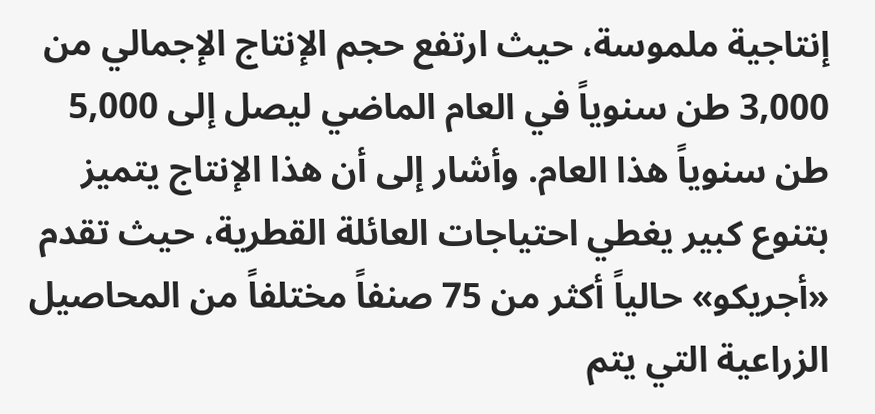إنتاجية ملموسة، حيث ارتفع حجم الإنتاج الإجمالي من 3,000 طن سنوياً في العام الماضي ليصل إلى 5,000 طن سنوياً هذا العام. وأشار إلى أن هذا الإنتاج يتميز بتنوع كبير يغطي احتياجات العائلة القطرية، حيث تقدم «أجريكو» حالياً أكثر من 75 صنفاً مختلفاً من المحاصيل الزراعية التي يتم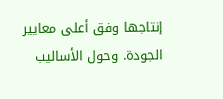إنتاجها وفق أعلى معايير الجودة. وحول الأساليب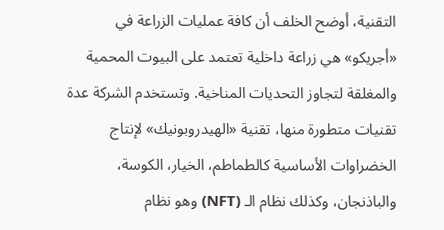التقنية، أوضح الخلف أن كافة عمليات الزراعة في «أجريكو» هي زراعة داخلية تعتمد على البيوت المحمية والمغلقة لتجاوز التحديات المناخية. وتستخدم الشركة عدة تقنيات متطورة منها، تقنية «الهيدروبونيك» لإنتاج الخضراوات الأساسية كالطماطم، الخيار، الكوسة، والباذنجان، وكذلك نظام الـ (NFT) وهو نظام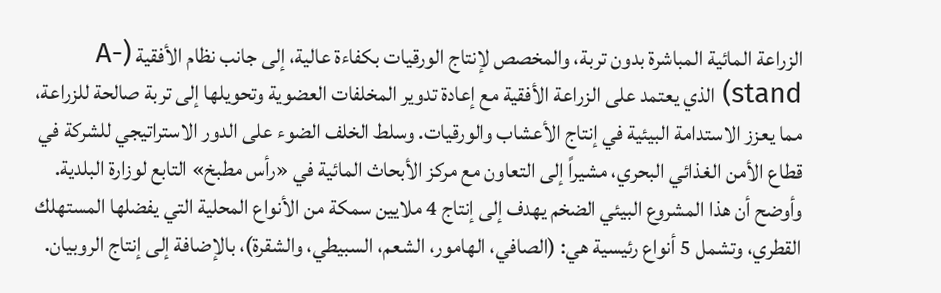الزراعة المائية المباشرة بدون تربة، والمخصص لإنتاج الورقيات بكفاءة عالية، إلى جانب نظام الأفقية (A-stand) الذي يعتمد على الزراعة الأفقية مع إعادة تدوير المخلفات العضوية وتحويلها إلى تربة صالحة للزراعة، مما يعزز الاستدامة البيئية في إنتاج الأعشاب والورقيات. وسلط الخلف الضوء على الدور الاستراتيجي للشركة في قطاع الأمن الغذائي البحري، مشيراً إلى التعاون مع مركز الأبحاث المائية في «رأس مطبخ» التابع لوزارة البلدية. وأوضح أن هذا المشروع البيئي الضخم يهدف إلى إنتاج 4 ملايين سمكة من الأنواع المحلية التي يفضلها المستهلك القطري، وتشمل 5 أنواع رئيسية هي: (الصافي، الهامور، الشعم، السبيطي، والشقرة)، بالإضافة إلى إنتاج الروبيان.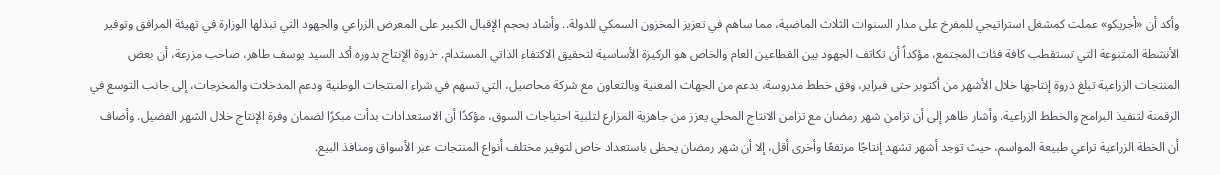وأكد أن «أجريكو» عملت كمشغل استراتيجي للمفرخ على مدار السنوات الثلاث الماضية، مما ساهم في تعزيز المخزون السمكي للدولة.. وأشاد بحجم الإقبال الكبير على المعرض الزراعي والجهود التي تبذلها الوزارة في تهيئة المرافق وتوفير الأنشطة المتنوعة التي تستقطب كافة فئات المجتمع، مؤكداً أن تكاتف الجهود بين القطاعين العام والخاص هو الركيزة الأساسية لتحقيق الاكتفاء الذاتي المستدام. -ذروة الإنتاج بدوره أكد السيد يوسف طاهر، صاحب مزرعة، أن بعض المنتجات الزراعية تبلغ ذروة إنتاجها خلال الأشهر من أكتوبر حتى فبراير، وفق خطط مدروسة، بدعم من الجهات المعنية وبالتعاون مع شركة محاصيل، التي تسهم في شراء المنتجات الوطنية ودعم المدخلات والمخرجات، إلى جانب التوسع في الرقمنة لتنفيذ البرامج والخطط الزراعية. وأشار طاهر إلى أن تزامن شهر رمضان مع تزامن الانتاج المحلي يعزز من جاهزية المزارع لتلبية احتياجات السوق، مؤكدًا أن الاستعدادات بدأت مبكرًا لضمان وفرة الإنتاج خلال الشهر الفضيل. وأضاف أن الخطة الزراعية تراعي طبيعة المواسم، حيث توجد أشهر تشهد إنتاجًا مرتفعًا وأخرى أقل، إلا أن شهر رمضان يحظى باستعداد خاص لتوفير مختلف أنواع المنتجات عبر الأسواق ومنافذ البيع.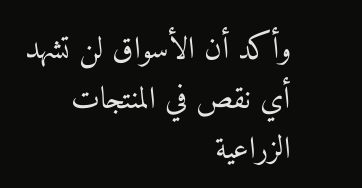وأكد أن الأسواق لن تشهد أي نقص في المنتجات الزراعية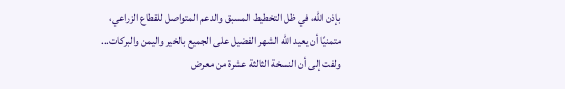بإذن الله، في ظل التخطيط المسبق والدعم المتواصل للقطاع الزراعي، متمنيًا أن يعيد الله الشهر الفضيل على الجميع بالخير واليمن والبركات... ولفت إلى أن النسخة الثالثة عشرة من معرض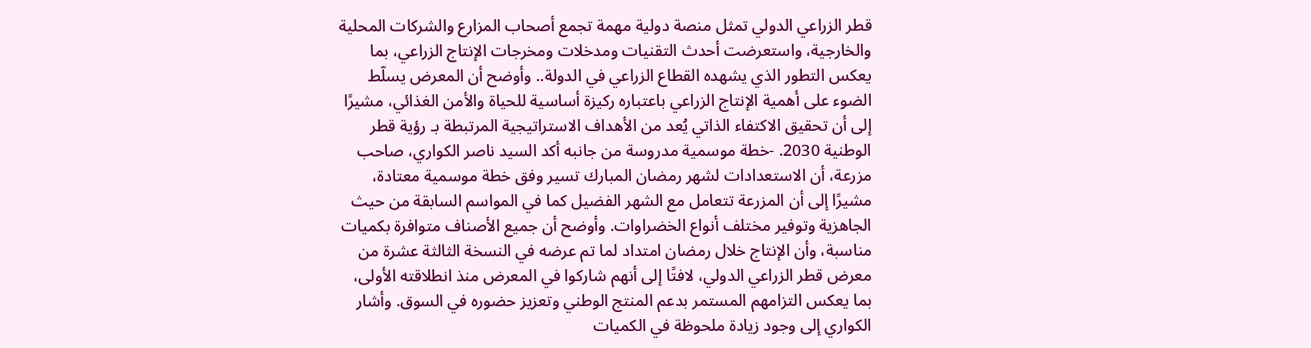قطر الزراعي الدولي تمثل منصة دولية مهمة تجمع أصحاب المزارع والشركات المحلية والخارجية، واستعرضت أحدث التقنيات ومدخلات ومخرجات الإنتاج الزراعي، بما يعكس التطور الذي يشهده القطاع الزراعي في الدولة.. وأوضح أن المعرض يسلّط الضوء على أهمية الإنتاج الزراعي باعتباره ركيزة أساسية للحياة والأمن الغذائي، مشيرًا إلى أن تحقيق الاكتفاء الذاتي يُعد من الأهداف الاستراتيجية المرتبطة بـ رؤية قطر الوطنية 2030. -خطة موسمية مدروسة من جانبه أكد السيد ناصر الكواري، صاحب مزرعة، أن الاستعدادات لشهر رمضان المبارك تسير وفق خطة موسمية معتادة، مشيرًا إلى أن المزرعة تتعامل مع الشهر الفضيل كما في المواسم السابقة من حيث الجاهزية وتوفير مختلف أنواع الخضراوات. وأوضح أن جميع الأصناف متوافرة بكميات مناسبة، وأن الإنتاج خلال رمضان امتداد لما تم عرضه في النسخة الثالثة عشرة من معرض قطر الزراعي الدولي، لافتًا إلى أنهم شاركوا في المعرض منذ انطلاقته الأولى، بما يعكس التزامهم المستمر بدعم المنتج الوطني وتعزيز حضوره في السوق. وأشار الكواري إلى وجود زيادة ملحوظة في الكميات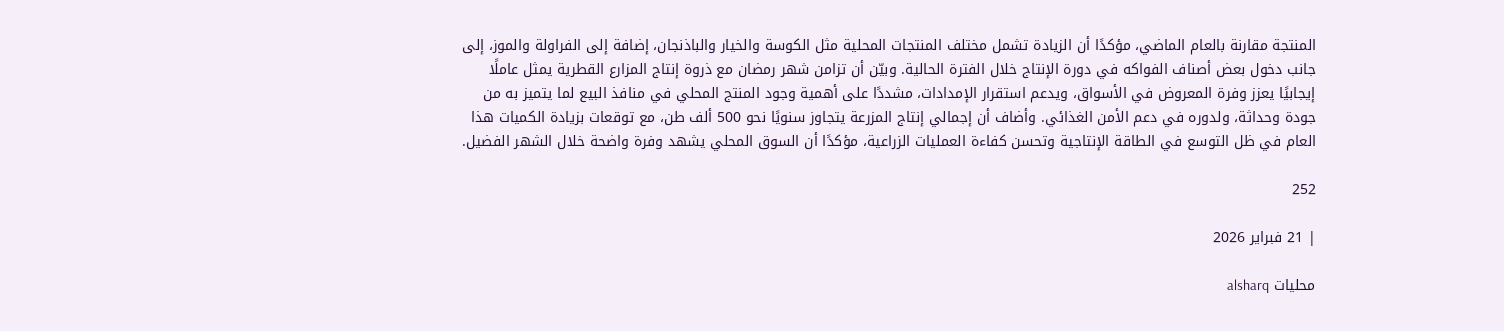المنتجة مقارنة بالعام الماضي، مؤكدًا أن الزيادة تشمل مختلف المنتجات المحلية مثل الكوسة والخيار والباذنجان، إضافة إلى الفراولة والموز، إلى جانب دخول بعض أصناف الفواكه في دورة الإنتاج خلال الفترة الحالية. وبيّن أن تزامن شهر رمضان مع ذروة إنتاج المزارع القطرية يمثل عاملًا إيجابيًا يعزز وفرة المعروض في الأسواق، ويدعم استقرار الإمدادات، مشددًا على أهمية وجود المنتج المحلي في منافذ البيع لما يتميز به من جودة وحداثة، ولدوره في دعم الأمن الغذائي. وأضاف أن إجمالي إنتاج المزرعة يتجاوز سنويًا نحو 500 ألف طن، مع توقعات بزيادة الكميات هذا العام في ظل التوسع في الطاقة الإنتاجية وتحسن كفاءة العمليات الزراعية، مؤكدًا أن السوق المحلي يشهد وفرة واضحة خلال الشهر الفضيل.

252

| 21 فبراير 2026

محليات alsharq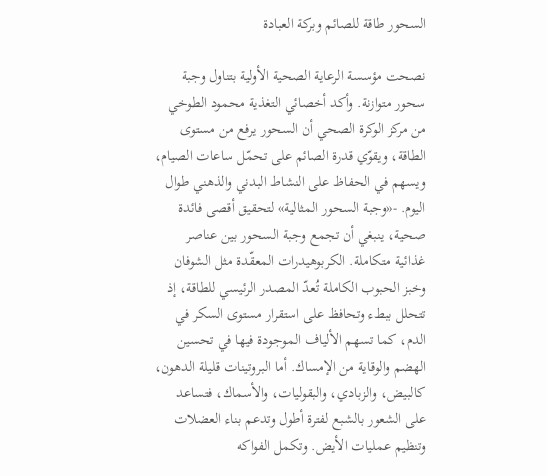السحور طاقة للصائم وبركة العبادة

نصحت مؤسسة الرعاية الصحية الأولية بتناول وجبة سحور متوازنة. وأكد أخصائي التغذية محمود الطوخي من مركز الوكرة الصحي أن السحور يرفع من مستوى الطاقة، ويقوّي قدرة الصائم على تحمّل ساعات الصيام، ويسهم في الحفاظ على النشاط البدني والذهني طوال اليوم. -«وجبة السحور المثالية» لتحقيق أقصى فائدة صحية، ينبغي أن تجمع وجبة السحور بين عناصر غذائية متكاملة. الكربوهيدرات المعقّدة مثل الشوفان وخبز الحبوب الكاملة تُعدّ المصدر الرئيسي للطاقة، إذ تتحلل ببطء وتحافظ على استقرار مستوى السكر في الدم، كما تسهم الألياف الموجودة فيها في تحسين الهضم والوقاية من الإمساك. أما البروتينات قليلة الدهون، كالبيض، والزبادي، والبقوليات، والأسماك، فتساعد على الشعور بالشبع لفترة أطول وتدعم بناء العضلات وتنظيم عمليات الأيض. وتكمل الفواكه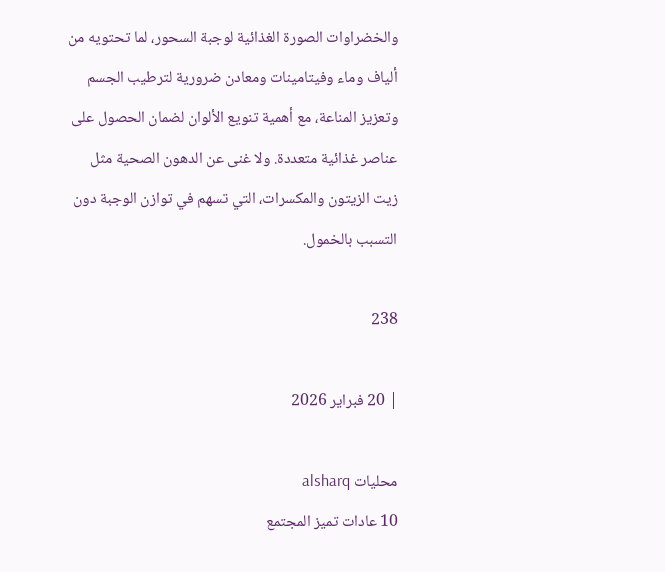والخضراوات الصورة الغذائية لوجبة السحور، لما تحتويه من ألياف وماء وفيتامينات ومعادن ضرورية لترطيب الجسم وتعزيز المناعة، مع أهمية تنويع الألوان لضمان الحصول على عناصر غذائية متعددة. ولا غنى عن الدهون الصحية مثل زيت الزيتون والمكسرات، التي تسهم في توازن الوجبة دون التسبب بالخمول.

238

| 20 فبراير 2026

محليات alsharq
10 عادات تميز المجتمع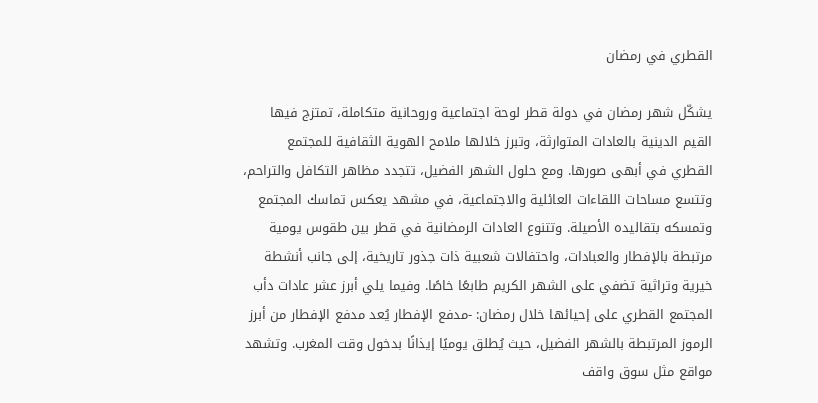القطري في رمضان

يشكّل شهر رمضان في دولة قطر لوحة اجتماعية وروحانية متكاملة، تمتزج فيها القيم الدينية بالعادات المتوارثة، وتبرز خلالها ملامح الهوية الثقافية للمجتمع القطري في أبهى صورها. ومع حلول الشهر الفضيل، تتجدد مظاهر التكافل والتراحم، وتتسع مساحات اللقاءات العائلية والاجتماعية، في مشهد يعكس تماسك المجتمع وتمسكه بتقاليده الأصيلة. وتتنوع العادات الرمضانية في قطر بين طقوس يومية مرتبطة بالإفطار والعبادات، واحتفالات شعبية ذات جذور تاريخية، إلى جانب أنشطة خيرية وتراثية تضفي على الشهر الكريم طابعًا خاصًا. وفيما يلي أبرز عشر عادات دأب المجتمع القطري على إحيائها خلال رمضان: -مدفع الإفطار يُعد مدفع الإفطار من أبرز الرموز المرتبطة بالشهر الفضيل، حيث يُطلق يوميًا إيذانًا بدخول وقت المغرب. وتشهد مواقع مثل سوق واقف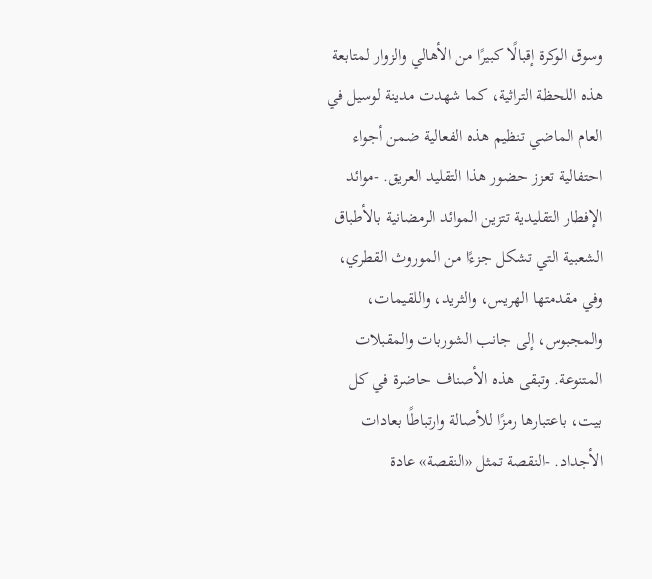وسوق الوكرة إقبالًا كبيرًا من الأهالي والزوار لمتابعة هذه اللحظة التراثية، كما شهدت مدينة لوسيل في العام الماضي تنظيم هذه الفعالية ضمن أجواء احتفالية تعزز حضور هذا التقليد العريق. -موائد الإفطار التقليدية تتزين الموائد الرمضانية بالأطباق الشعبية التي تشكل جزءًا من الموروث القطري، وفي مقدمتها الهريس، والثريد، واللقيمات، والمجبوس، إلى جانب الشوربات والمقبلات المتنوعة. وتبقى هذه الأصناف حاضرة في كل بيت، باعتبارها رمزًا للأصالة وارتباطًا بعادات الأجداد. -النقصة تمثل «النقصة» عادة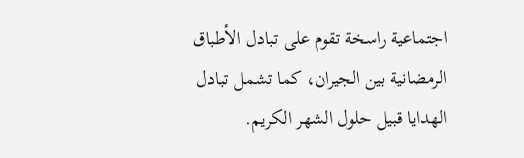اجتماعية راسخة تقوم على تبادل الأطباق الرمضانية بين الجيران، كما تشمل تبادل الهدايا قبيل حلول الشهر الكريم.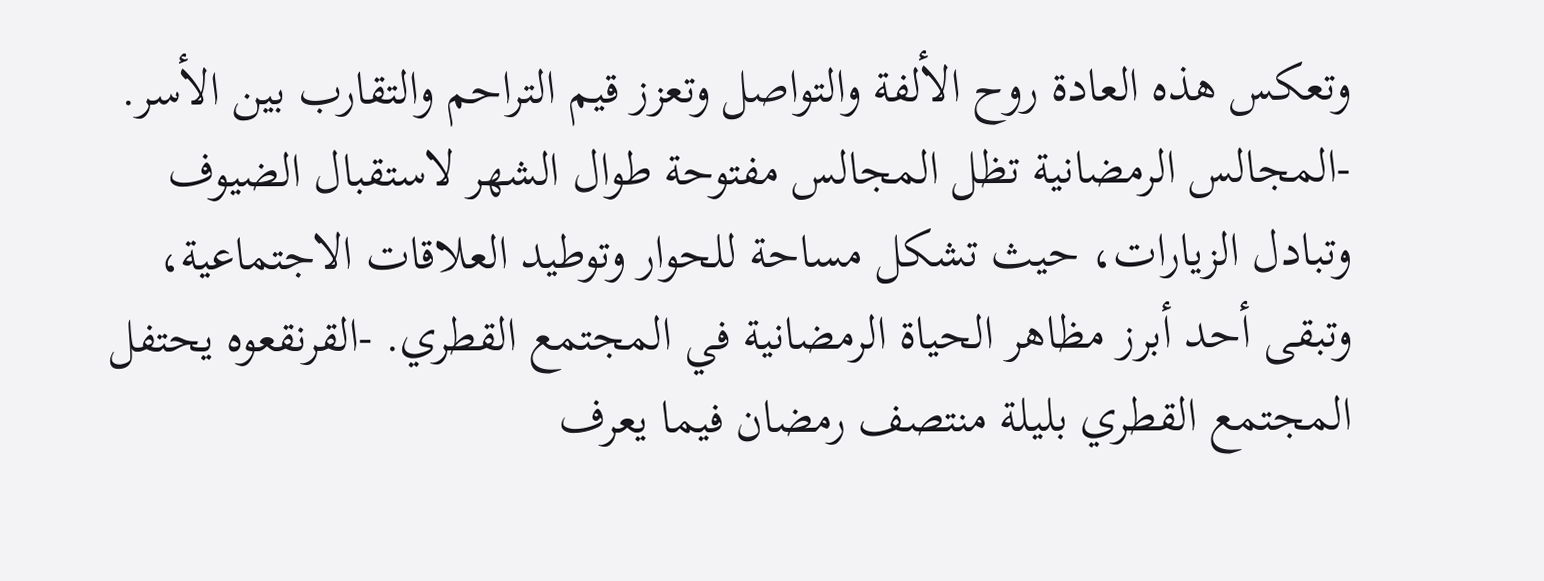وتعكس هذه العادة روح الألفة والتواصل وتعزز قيم التراحم والتقارب بين الأسر. -المجالس الرمضانية تظل المجالس مفتوحة طوال الشهر لاستقبال الضيوف وتبادل الزيارات، حيث تشكل مساحة للحوار وتوطيد العلاقات الاجتماعية، وتبقى أحد أبرز مظاهر الحياة الرمضانية في المجتمع القطري. -القرنقعوه يحتفل المجتمع القطري بليلة منتصف رمضان فيما يعرف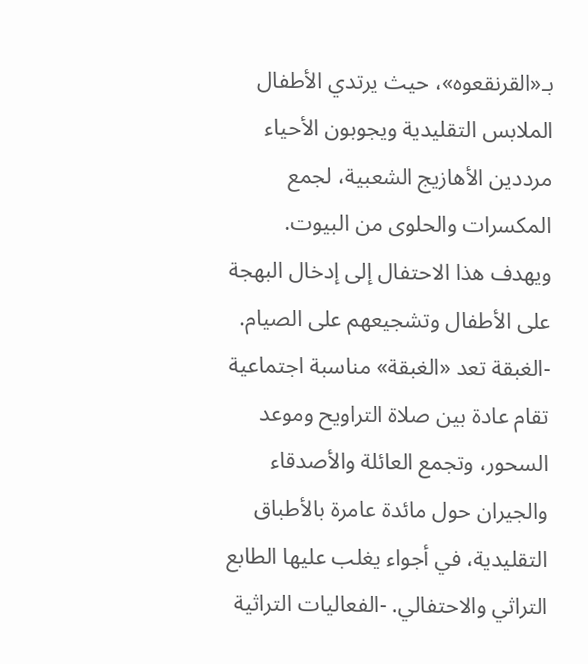بـ«القرنقعوه»، حيث يرتدي الأطفال الملابس التقليدية ويجوبون الأحياء مرددين الأهازيج الشعبية، لجمع المكسرات والحلوى من البيوت. ويهدف هذا الاحتفال إلى إدخال البهجة على الأطفال وتشجيعهم على الصيام. -الغبقة تعد «الغبقة» مناسبة اجتماعية تقام عادة بين صلاة التراويح وموعد السحور، وتجمع العائلة والأصدقاء والجيران حول مائدة عامرة بالأطباق التقليدية، في أجواء يغلب عليها الطابع التراثي والاحتفالي. -الفعاليات التراثية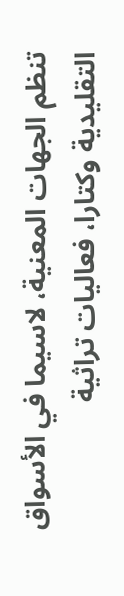تنظم الجهات المعنية، لاسيما في الأسواق التقليدية وكتارا، فعاليات تراثية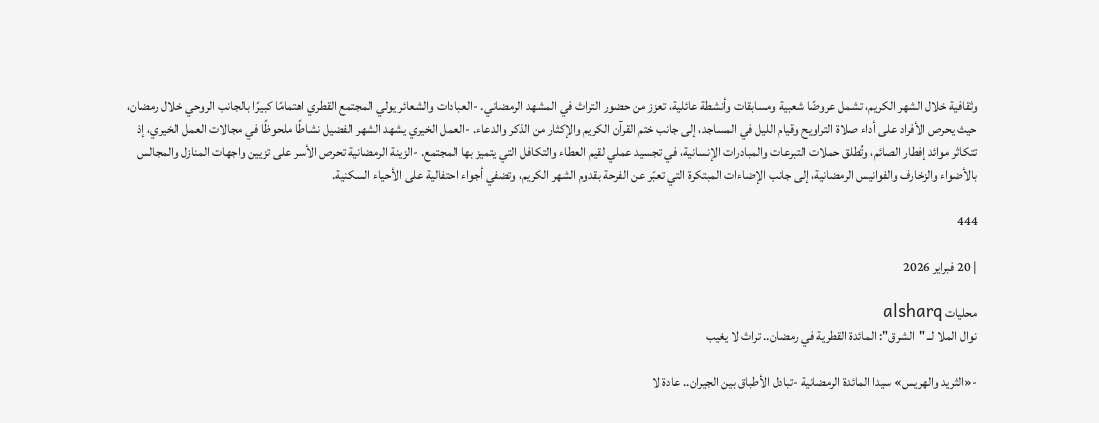وثقافية خلال الشهر الكريم، تشمل عروضًا شعبية ومسابقات وأنشطة عائلية، تعزز من حضور التراث في المشهد الرمضاني. -العبادات والشعائر يولي المجتمع القطري اهتمامًا كبيرًا بالجانب الروحي خلال رمضان، حيث يحرص الأفراد على أداء صلاة التراويح وقيام الليل في المساجد، إلى جانب ختم القرآن الكريم والإكثار من الذكر والدعاء. -العمل الخيري يشهد الشهر الفضيل نشاطًا ملحوظًا في مجالات العمل الخيري، إذ تتكاثر موائد إفطار الصائم، وتُطلق حملات التبرعات والمبادرات الإنسانية، في تجسيد عملي لقيم العطاء والتكافل التي يتميز بها المجتمع. -الزينة الرمضانية تحرص الأسر على تزيين واجهات المنازل والمجالس بالأضواء والزخارف والفوانيس الرمضانية، إلى جانب الإضاءات المبتكرة التي تعبّر عن الفرحة بقدوم الشهر الكريم، وتضفي أجواء احتفالية على الأحياء السكنية.

444

| 20 فبراير 2026

محليات alsharq
نوال الملا لــ "الشرق": المائدة القطرية في رمضان.. تراث لا يغيب

-«الثريد والهريس» سيدا المائدة الرمضانية -تبادل الأطباق بين الجيران.. عادة لا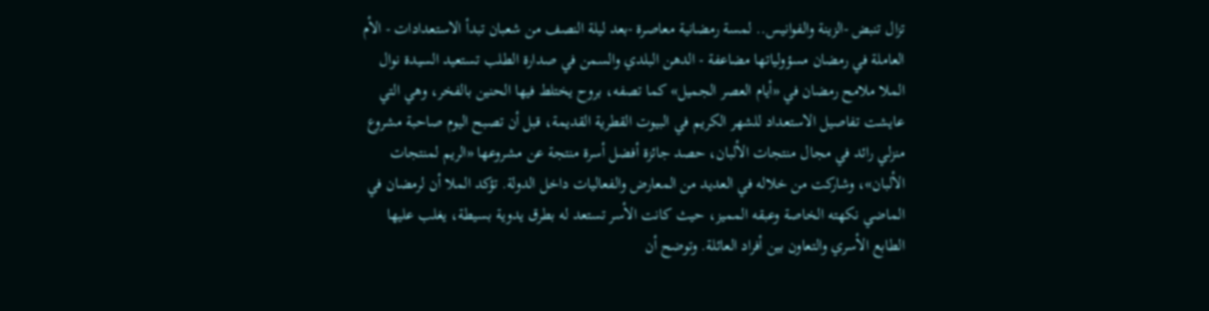تزال تنبض -الزينة والفوانيس.. لمسة رمضانية معاصرة -بعد ليلة النصف من شعبان تبدأ الاستعدادات - الأم العاملة في رمضان مسؤولياتها مضاعفة - الدهن البلدي والسمن في صدارة الطلب تستعيد السيدة نوال الملا ملامح رمضان في «أيام العصر الجميل» كما تصفه، بروح يختلط فيها الحنين بالفخر، وهي التي عايشت تفاصيل الاستعداد للشهر الكريم في البيوت القطرية القديمة، قبل أن تصبح اليوم صاحبة مشروع منزلي رائد في مجال منتجات الألبان، حصد جائزة أفضل أسرة منتجة عن مشروعها «الريم لمنتجات الألبان»، وشاركت من خلاله في العديد من المعارض والفعاليات داخل الدولة. تؤكد الملا أن لرمضان في الماضي نكهته الخاصة وعبقه المميز، حيث كانت الأسر تستعد له بطرق يدوية بسيطة، يغلب عليها الطابع الأسري والتعاون بين أفراد العائلة. وتوضح أن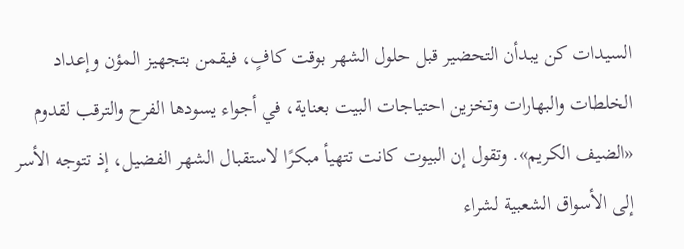السيدات كن يبدأن التحضير قبل حلول الشهر بوقت كافٍ، فيقمن بتجهيز المؤن وإعداد الخلطات والبهارات وتخزين احتياجات البيت بعناية، في أجواء يسودها الفرح والترقب لقدوم «الضيف الكريم». وتقول إن البيوت كانت تتهيأ مبكرًا لاستقبال الشهر الفضيل، إذ تتوجه الأسر إلى الأسواق الشعبية لشراء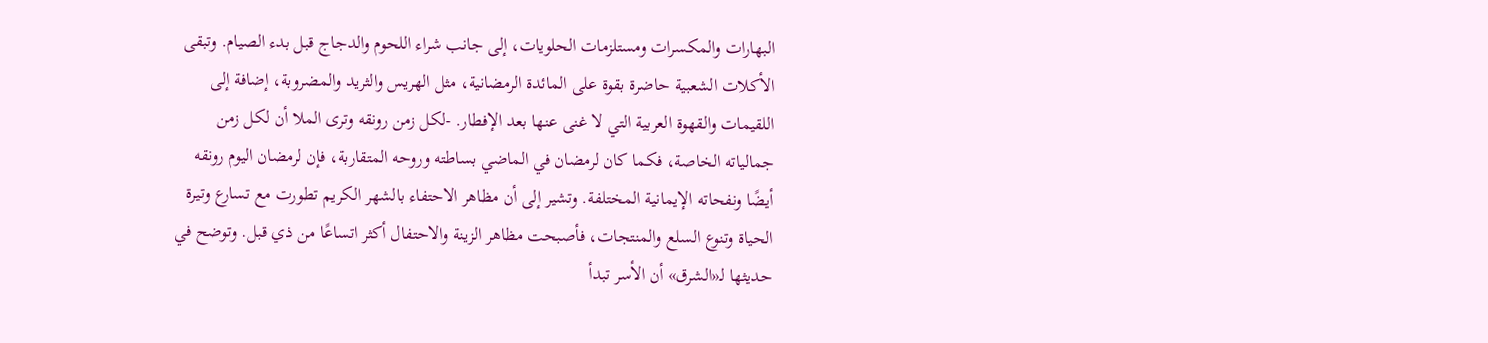البهارات والمكسرات ومستلزمات الحلويات، إلى جانب شراء اللحوم والدجاج قبل بدء الصيام. وتبقى الأكلات الشعبية حاضرة بقوة على المائدة الرمضانية، مثل الهريس والثريد والمضروبة، إضافة إلى اللقيمات والقهوة العربية التي لا غنى عنها بعد الإفطار. -لكل زمن رونقه وترى الملا أن لكل زمن جمالياته الخاصة، فكما كان لرمضان في الماضي بساطته وروحه المتقاربة، فإن لرمضان اليوم رونقه أيضًا ونفحاته الإيمانية المختلفة. وتشير إلى أن مظاهر الاحتفاء بالشهر الكريم تطورت مع تسارع وتيرة الحياة وتنوع السلع والمنتجات، فأصبحت مظاهر الزينة والاحتفال أكثر اتساعًا من ذي قبل. وتوضح في حديثها لـ«الشرق» أن الأسر تبدأ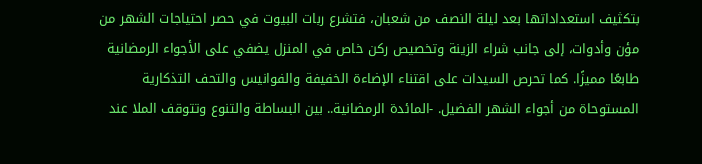بتكثيف استعداداتها بعد ليلة النصف من شعبان، فتشرع ربات البيوت في حصر احتياجات الشهر من مؤن وأدوات، إلى جانب شراء الزينة وتخصيص ركن خاص في المنزل يضفي على الأجواء الرمضانية طابعًا مميزًا. كما تحرص السيدات على اقتناء الإضاءة الخفيفة والفوانيس والتحف التذكارية المستوحاة من أجواء الشهر الفضيل. -المائدة الرمضانية.. بين البساطة والتنوع وتتوقف الملا عند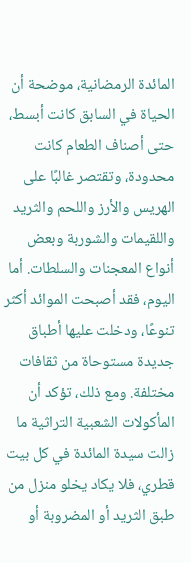المائدة الرمضانية، موضحة أن الحياة في السابق كانت أبسط، حتى أصناف الطعام كانت محدودة، وتقتصر غالبًا على الهريس والأرز واللحم والثريد واللقيمات والشوربة وبعض أنواع المعجنات والسلطات. أما اليوم، فقد أصبحت الموائد أكثر تنوعًا، ودخلت عليها أطباق جديدة مستوحاة من ثقافات مختلفة. ومع ذلك، تؤكد أن المأكولات الشعبية التراثية ما زالت سيدة المائدة في كل بيت قطري، فلا يكاد يخلو منزل من طبق الثريد أو المضروبة أو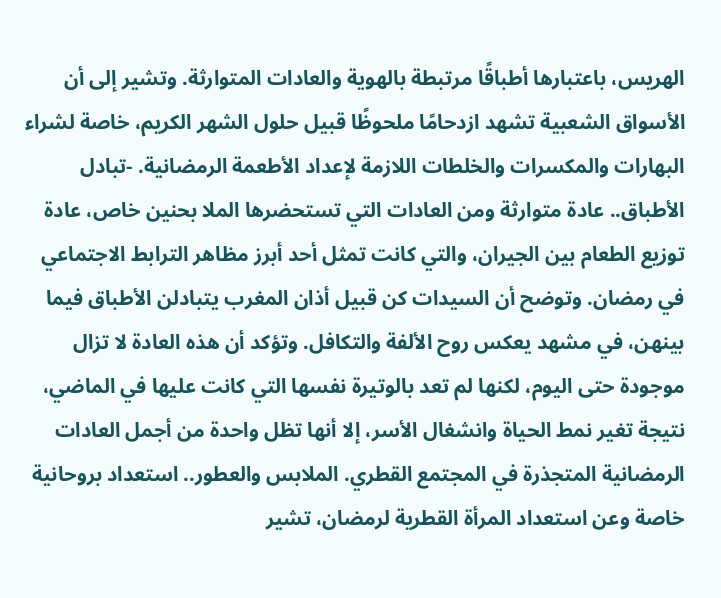الهريس، باعتبارها أطباقًا مرتبطة بالهوية والعادات المتوارثة. وتشير إلى أن الأسواق الشعبية تشهد ازدحامًا ملحوظًا قبيل حلول الشهر الكريم، خاصة لشراء البهارات والمكسرات والخلطات اللازمة لإعداد الأطعمة الرمضانية. -تبادل الأطباق.. عادة متوارثة ومن العادات التي تستحضرها الملا بحنين خاص، عادة توزيع الطعام بين الجيران، والتي كانت تمثل أحد أبرز مظاهر الترابط الاجتماعي في رمضان. وتوضح أن السيدات كن قبيل أذان المغرب يتبادلن الأطباق فيما بينهن، في مشهد يعكس روح الألفة والتكافل. وتؤكد أن هذه العادة لا تزال موجودة حتى اليوم، لكنها لم تعد بالوتيرة نفسها التي كانت عليها في الماضي، نتيجة تغير نمط الحياة وانشغال الأسر، إلا أنها تظل واحدة من أجمل العادات الرمضانية المتجذرة في المجتمع القطري. الملابس والعطور.. استعداد بروحانية خاصة وعن استعداد المرأة القطرية لرمضان، تشير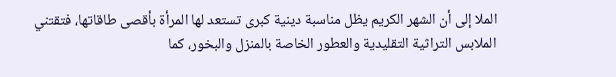الملا إلى أن الشهر الكريم يظل مناسبة دينية كبرى تستعد لها المرأة بأقصى طاقاتها، فتقتني الملابس التراثية التقليدية والعطور الخاصة بالمنزل والبخور، كما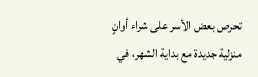تحرص بعض الأسر على شراء أوانٍ منزلية جديدة مع بداية الشهر، في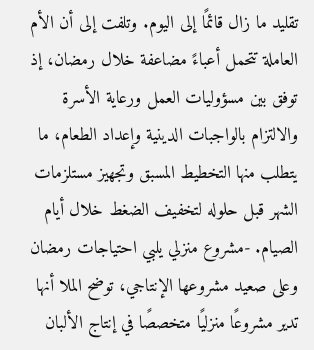تقليد ما زال قائمًا إلى اليوم. وتلفت إلى أن الأم العاملة تتحمل أعباءً مضاعفة خلال رمضان، إذ توفق بين مسؤوليات العمل ورعاية الأسرة والالتزام بالواجبات الدينية وإعداد الطعام، ما يتطلب منها التخطيط المسبق وتجهيز مستلزمات الشهر قبل حلوله لتخفيف الضغط خلال أيام الصيام. -مشروع منزلي يلبي احتياجات رمضان وعلى صعيد مشروعها الإنتاجي، توضح الملا أنها تدير مشروعًا منزليًا متخصصًا في إنتاج الألبان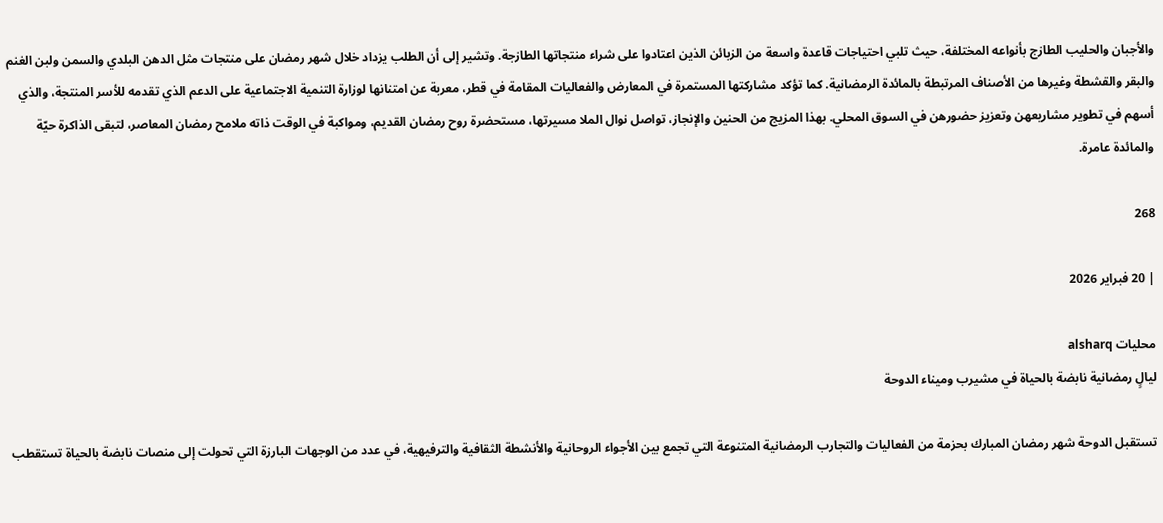والأجبان والحليب الطازج بأنواعه المختلفة، حيث تلبي احتياجات قاعدة واسعة من الزبائن الذين اعتادوا على شراء منتجاتها الطازجة. وتشير إلى أن الطلب يزداد خلال شهر رمضان على منتجات مثل الدهن البلدي والسمن ولبن الغنم والبقر والقشطة وغيرها من الأصناف المرتبطة بالمائدة الرمضانية. كما تؤكد مشاركتها المستمرة في المعارض والفعاليات المقامة في قطر، معربة عن امتنانها لوزارة التنمية الاجتماعية على الدعم الذي تقدمه للأسر المنتجة، والذي أسهم في تطوير مشاريعهن وتعزيز حضورهن في السوق المحلي. بهذا المزيج من الحنين والإنجاز، تواصل نوال الملا مسيرتها، مستحضرة روح رمضان القديم، ومواكبة في الوقت ذاته ملامح رمضان المعاصر، لتبقى الذاكرة حيّة والمائدة عامرة.

268

| 20 فبراير 2026

محليات alsharq
ليالٍ رمضانية نابضة بالحياة في مشيرب وميناء الدوحة

تستقبل الدوحة شهر رمضان المبارك بحزمة من الفعاليات والتجارب الرمضانية المتنوعة التي تجمع بين الأجواء الروحانية والأنشطة الثقافية والترفيهية، في عدد من الوجهات البارزة التي تحولت إلى منصات نابضة بالحياة تستقطب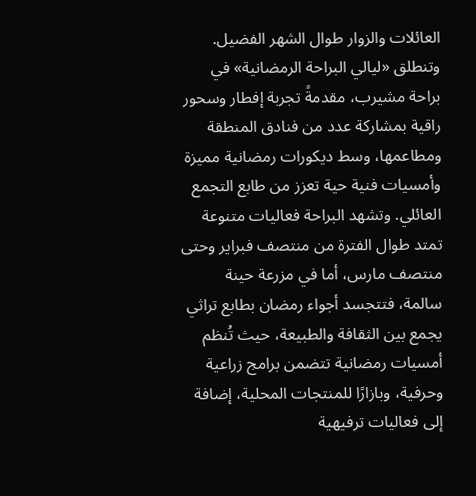العائلات والزوار طوال الشهر الفضيل. وتنطلق «ليالي البراحة الرمضانية» في براحة مشيرب، مقدمةً تجربة إفطار وسحور راقية بمشاركة عدد من فنادق المنطقة ومطاعمها، وسط ديكورات رمضانية مميزة وأمسيات فنية حية تعزز من طابع التجمع العائلي. وتشهد البراحة فعاليات متنوعة تمتد طوال الفترة من منتصف فبراير وحتى منتصف مارس، أما في مزرعة حينة سالمة، فتتجسد أجواء رمضان بطابع تراثي يجمع بين الثقافة والطبيعة، حيث تُنظم أمسيات رمضانية تتضمن برامج زراعية وحرفية، وبازارًا للمنتجات المحلية، إضافة إلى فعاليات ترفيهية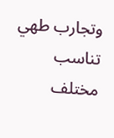وتجارب طهي تناسب مختلف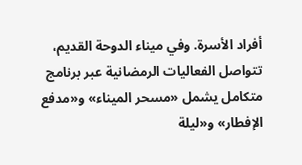أفراد الأسرة. وفي ميناء الدوحة القديم، تتواصل الفعاليات الرمضانية عبر برنامج متكامل يشمل «مسحر الميناء» و«مدفع الإفطار» و«ليلة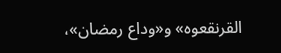القرنقعوه» و«وداع رمضان»،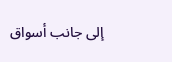إلى جانب أسواق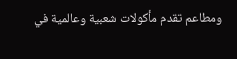ومطاعم تقدم مأكولات شعبية وعالمية في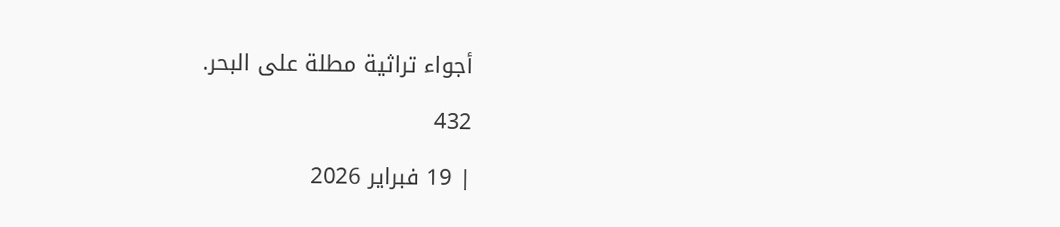أجواء تراثية مطلة على البحر.

432

| 19 فبراير 2026